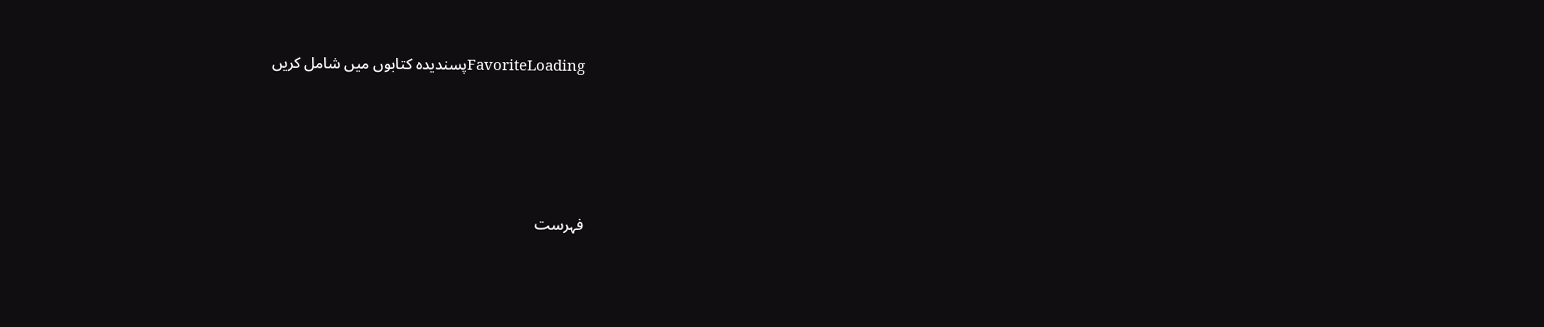FavoriteLoadingپسندیدہ کتابوں میں شامل کریں





فہرست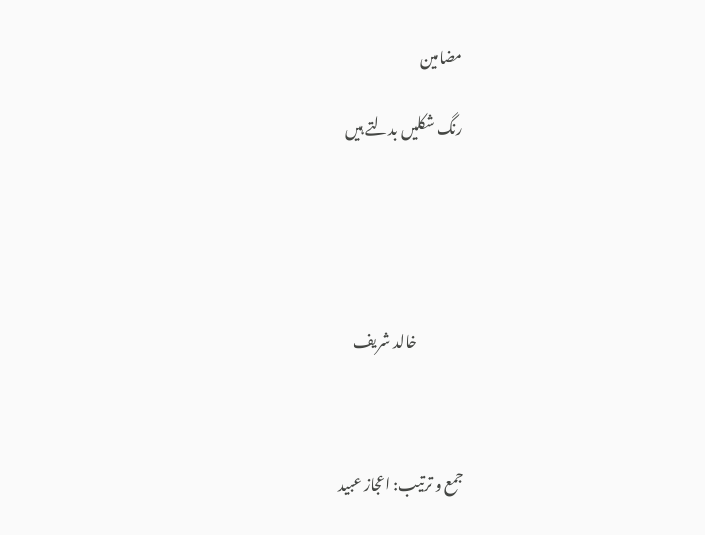مضامین

رنگ شکلیں بدلتے ہیں





                خالد شریف



جمع و ترتیب: اعجاز عبید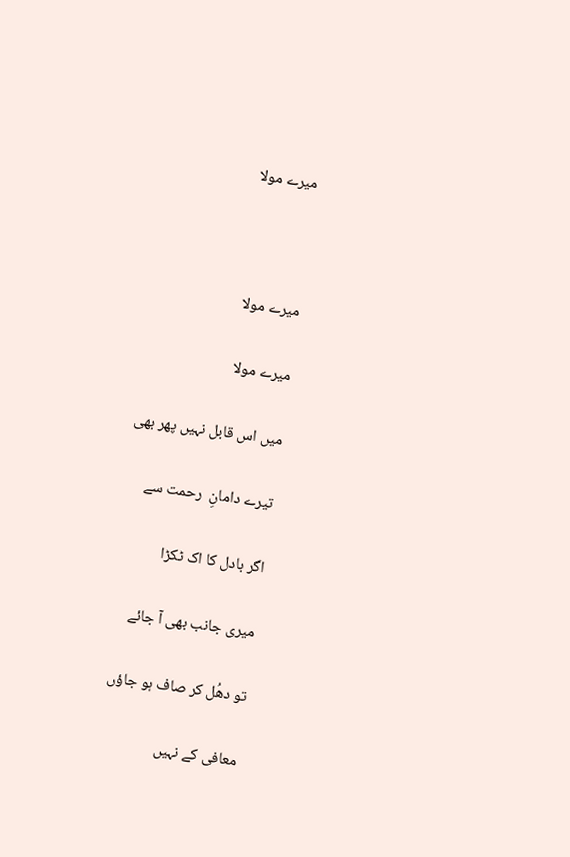میرے مولا



میرے مولا

میرے مولا

میں اس قابل نہیں پھر بھی

تیرے دامانِ  رحمت سے

اگر بادل کا اک ٹکڑا

میری جانب بھی آ جائے

تو دھُل کر صاف ہو جاؤں

معافی کے نہیں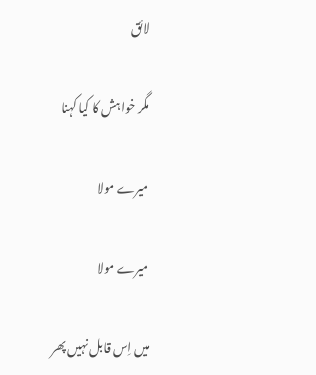لائق

مگر خواہش کا کیا کہنا

میرے مولا

میرے مولا

میں اِس قابل نہیں پھر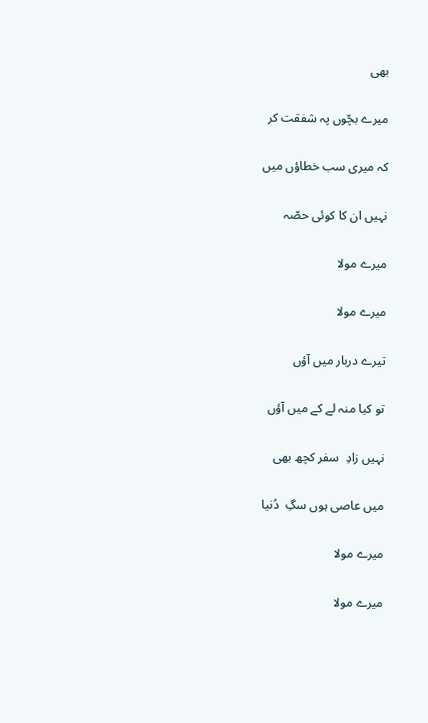بھی

میرے بچّوں پہ شفقت کر

کہ میری سب خطاؤں میں

نہیں ان کا کوئی حصّہ

میرے مولا

میرے مولا

تیرے دربار میں آؤں

تو کیا منہ لے کے میں آؤں

نہیں زادِ  سفر کچھ بھی

میں عاصی ہوں سگِ  دُنیا

میرے مولا

میرے مولا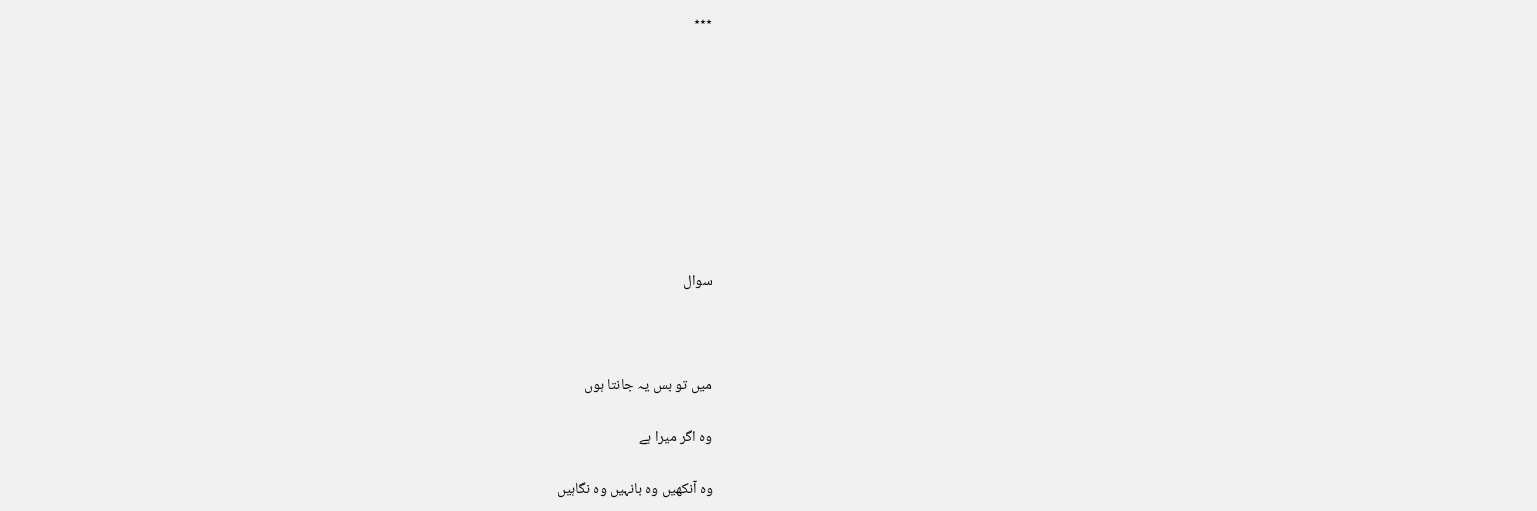٭٭٭









سوال



میں تو بس یہ جانتا ہوں

وہ اگر میرا ہے

وہ آنکھیں وہ بانہیں وہ نگاہیں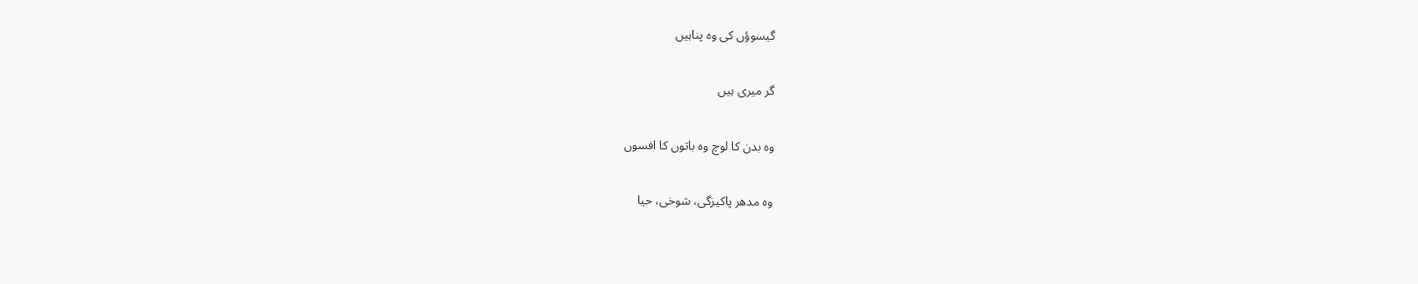گیسوؤں کی وہ پناہیں

گر میری ہیں

وہ بدن کا لوچ وہ باتوں کا افسوں

وہ مدھر پاکیزگی، شوخی، حیا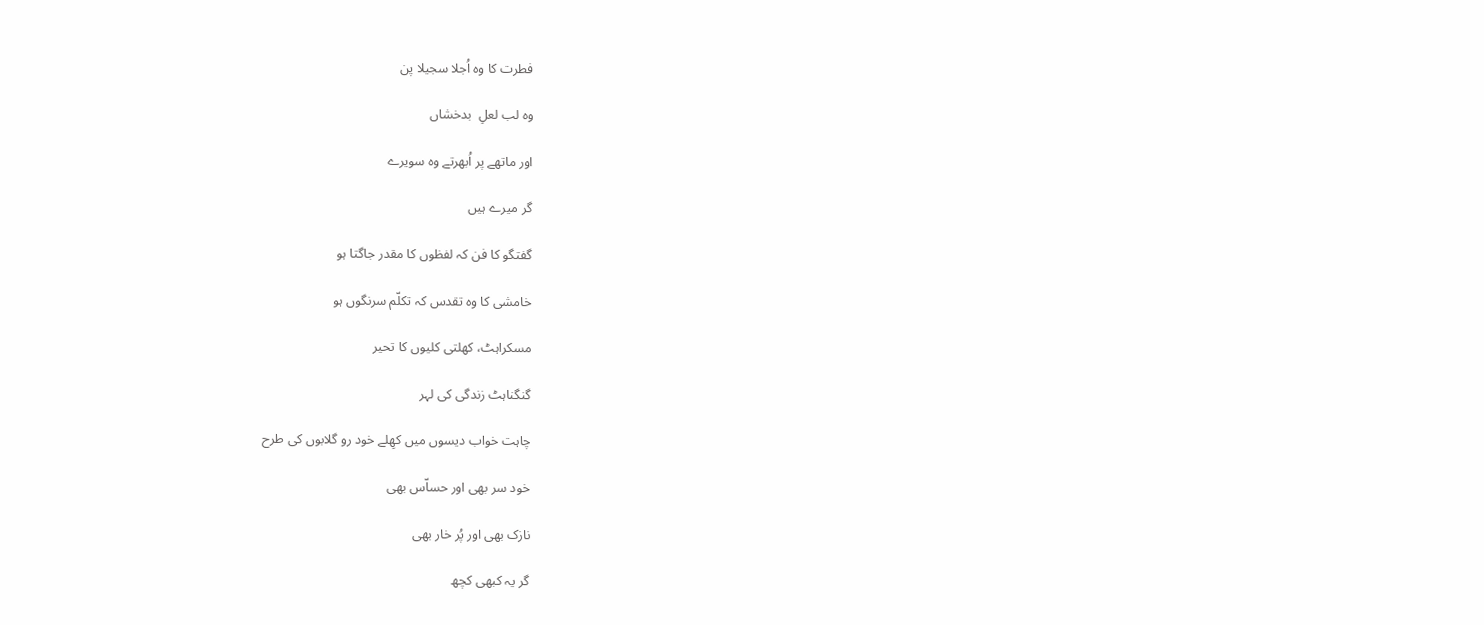فطرت کا وہ اُجلا سجیلا پن

وہ لب لعلِ  بدخشاں

اور ماتھے پر اُبھرتے وہ سویرے

گر میرے ہیں

گفتگو کا فن کہ لفظوں کا مقدر جاگتا ہو

خامشی کا وہ تقدس کہ تکلّم سرنگوں ہو

مسکراہٹ، کھلتی کلیوں کا تحیر

گنگناہٹ زندگی کی لہر

چاہت خواب دیسوں میں کھِلے خود رو گلابوں کی طرح

خود سر بھی اور حساّس بھی

نازک بھی اور پُر خار بھی

گر یہ کبھی کچھ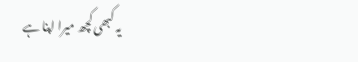یہ کبھی کچھ میرا اپنا ہے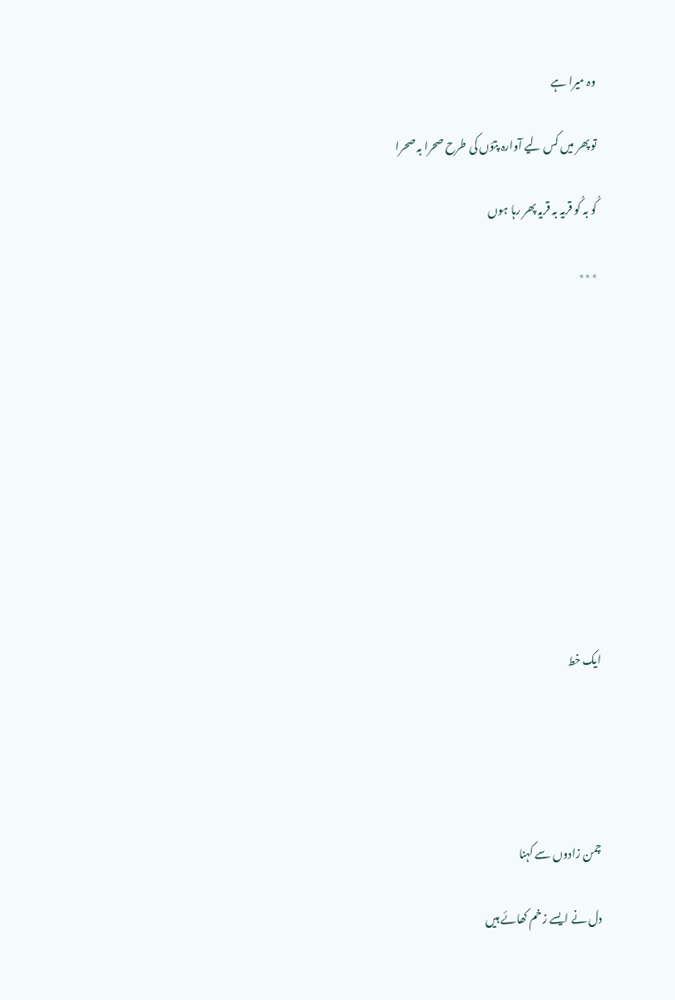وہ میرا ہے

تو پھر میں کس لیے آوارہ پتوّں کی طرح صحرا بہ صحرا

کُو بہ کُو قریہ بہ قریہ پھر رہا ہوں

٭٭٭











ایک خط





چمن زادوں سے کہنا

دل نے ایسے زخم کھائے ہیں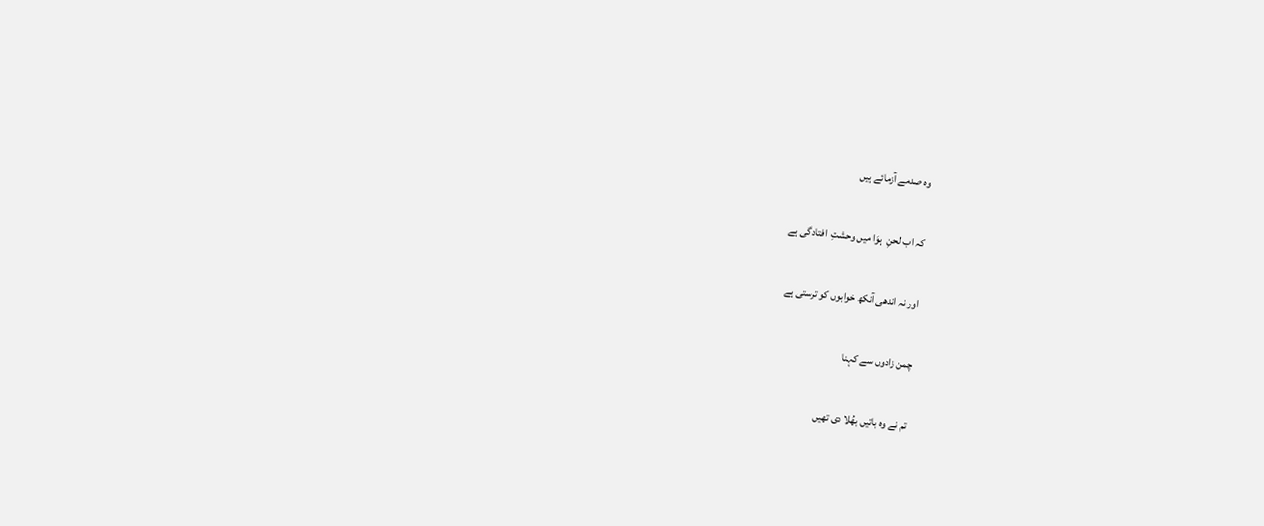وہ صدمے آزمائے ہیں

کہ اب لحنِ  ہوَا میں وحشتِ  افتادگی ہے

اور نہ اندھی آنکھ خوابوں کو ترستی ہے

چمن زادوں سے کہنا

تم نے وہ باتیں بھُلا دی تھیں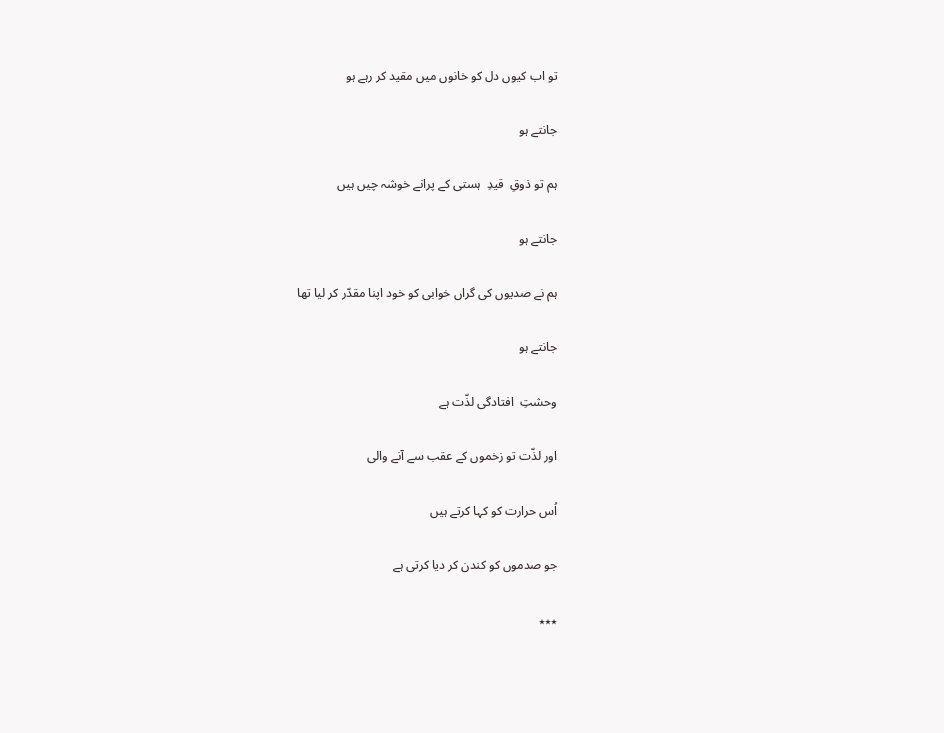تو اب کیوں دل کو خانوں میں مقید کر رہے ہو

جانتے ہو

ہم تو ذوقِ  قیدِ  ہستی کے پرانے خوشہ چیں ہیں

جانتے ہو

ہم نے صدیوں کی گراں خوابی کو خود اپنا مقدّر کر لیا تھا

جانتے ہو

وحشتِ  افتادگی لذّت ہے

اور لذّت تو زخموں کے عقب سے آنے والی

اُس حرارت کو کہا کرتے ہیں

جو صدموں کو کندن کر دیا کرتی ہے

٭٭٭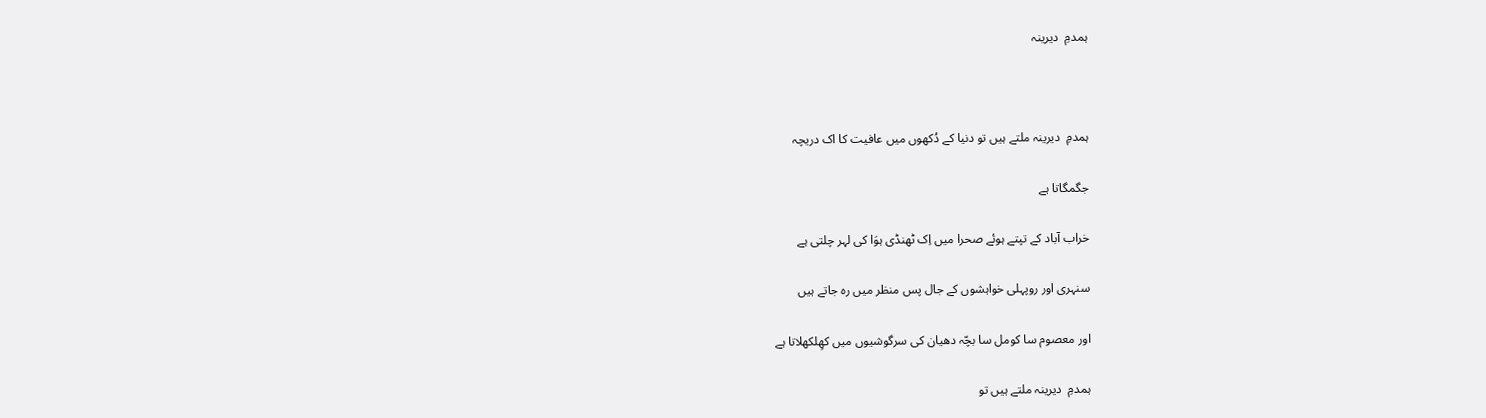ہمدمِ  دیرینہ



ہمدمِ  دیرینہ ملتے ہیں تو دنیا کے دُکھوں میں عافیت کا اک دریچہ

جگمگاتا ہے

خراب آباد کے تپتے ہوئے صحرا میں اِک ٹھنڈی ہوَا کی لہر چلتی ہے

سنہری اور روپہلی خواہشوں کے جال پس منظر میں رہ جاتے ہیں

اور معصوم سا کومل سا بچّہ دھیان کی سرگوشیوں میں کھِلکھلاتا ہے

ہمدمِ  دیرینہ ملتے ہیں تو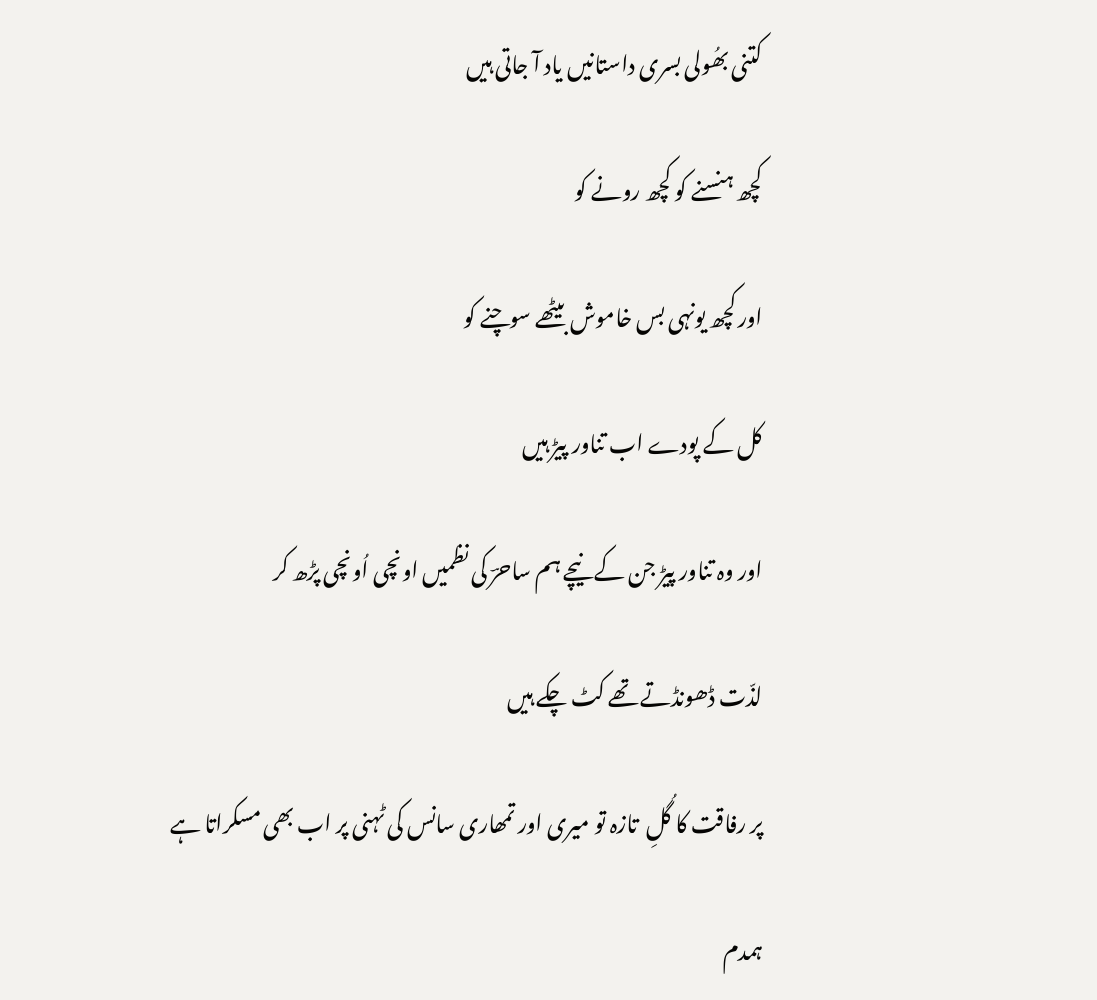کتنی بھُولی بسری داستانیں یاد آ جاتی ہیں

کچھ ہنسنے کو کچھ رونے کو

اور کچھ یونہی بس خاموش بیٹھے سوچنے کو

کل کے پودے اب تناور پیڑ ہیں

اور وہ تناور پیڑ جن کے نیچے ہم ساحرؔ کی نظمیں اونچی اُونچی پڑھ کر

لذّت ڈھونڈتے تھے کٹ چکے ہیں

پر رفاقت کا گُلِ  تازہ تو میری اور تمھاری سانس کی ٹہنی پر اب بھی مسکراتا ہے

ہمدم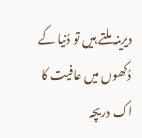دیرینہ ملتے ہیں تو دُنیا کے دُکھوں میں عافیت کا اک دریچہ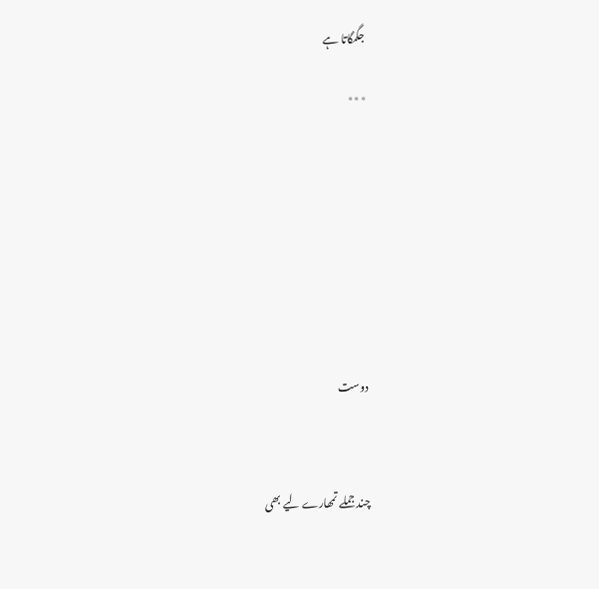جگمگاتا ہے

٭٭٭









دوست



چند جملے تمھارے لیے بھی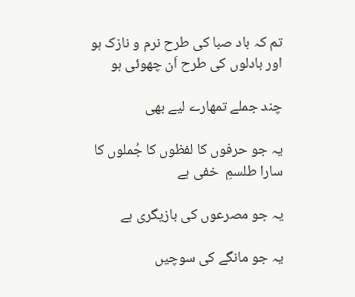تم کہ باد صبا کی طرح نرم و نازک ہو اور بادلوں کی طرح اَن چھوئی ہو

چند جملے تمھارے لیے بھی

یہ جو حرفوں کا لفظوں کا جُملوں کا سارا طلسمِ  خفی ہے

یہ جو مصرعوں کی بازیگری ہے

یہ جو مانگے کی سوچیں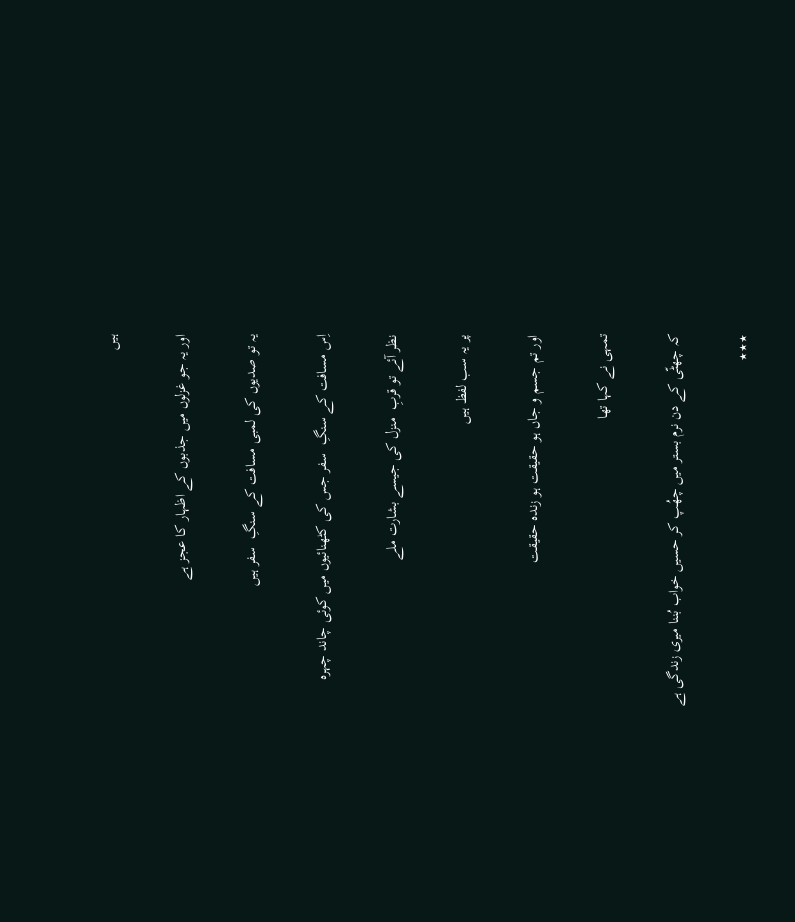ہیں

اور یہ جو غزلوں میں جذبوں کے اظہار کا عجز ہے

یہ تو صدیوں کی لمبی مسافت کے سنگِ  سفر ہیں

اِس مسافت کے سنگِ  سفر جس کی کٹھنائیوں میں کوئی چاند چہرہ

نظر آئے تو قربِ  منزل کی جیسے بشارت ملے

پر یہ سب لفظ ہیں

اور تم جسم و جاں ہو حقیقت ہو زندہ حقیقت

تمہی نے کہا تھا

کہ چھٹّی کے دن نرم بستر میں چھُپ کر حسیں خواب بُننا میری زندگی ہے

٭٭٭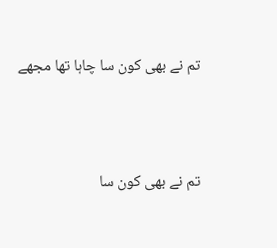تم نے بھی کون سا چاہا تھا مجھے



تم نے بھی کون سا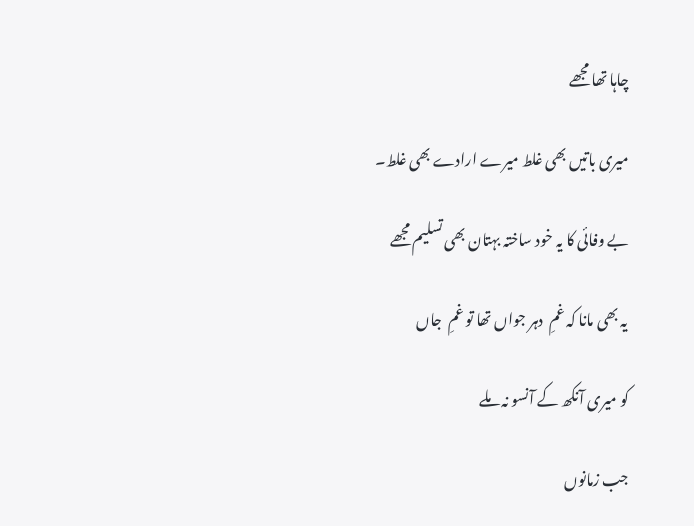چاہا تھا مجھے

میری باتیں بھی غلط میرے ارادے بھی غلط۔

بے وفائی کا یہ خود ساختہ بہتان بھی تسلیم مجھے

یہ بھی مانا کہ غمِ  دہر جواں تھا تو غمِ  جاں

کو میری آنکھ کے آنسو نہ ملے

جب زمانوں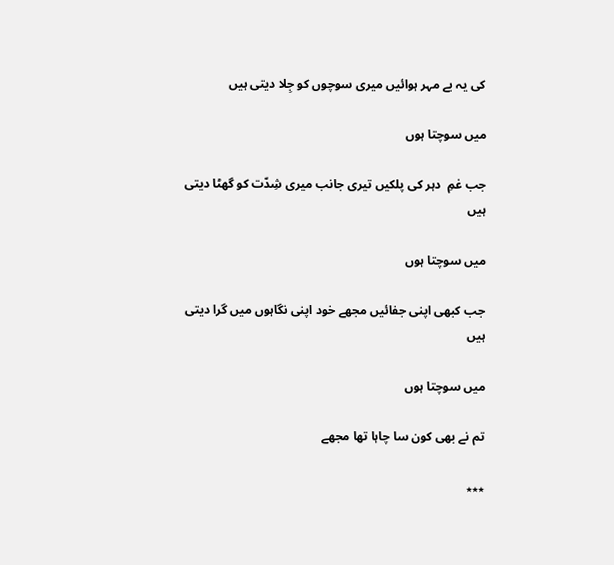کی یہ بے مہر ہوائیں میری سوچوں کو جِلا دیتی ہیں

میں سوچتا ہوں

جب غمِ  دہر کی پلکیں تیری جانب میری شِدّت کو گھٹا دیتی ہیں

میں سوچتا ہوں

جب کبھی اپنی جفائیں مجھے خود اپنی نگاہوں میں گرا دیتی ہیں

میں سوچتا ہوں

تم نے بھی کون سا چاہا تھا مجھے

٭٭٭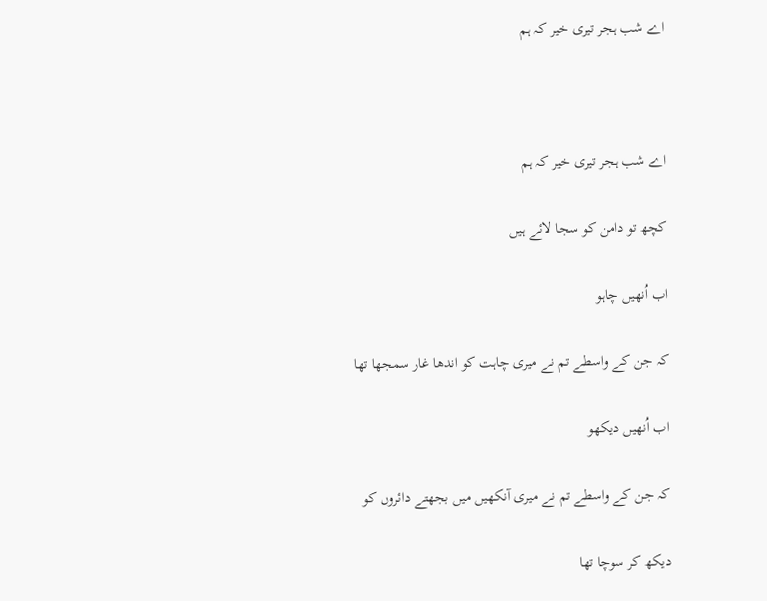اے شب ہجر تیری خیر کہ ہم



اے شب ہجر تیری خیر کہ ہم

کچھ تو دامن کو سجا لائے ہیں

اب اُنھیں چاہو

کہ جن کے واسطے تم نے میری چاہت کو اندھا غار سمجھا تھا

اب اُنھیں دیکھو

کہ جن کے واسطے تم نے میری آنکھیں میں بجھتے دائروں کو

دیکھ کر سوچا تھا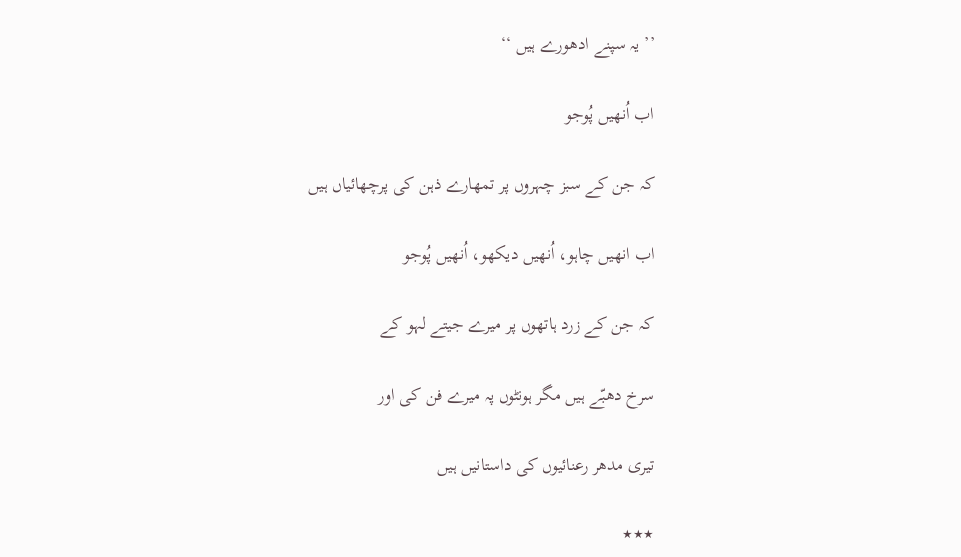’’ یہ سپنے ادھورے ہیں ‘‘

اب اُنھیں پُوجو

کہ جن کے سبز چہروں پر تمھارے ذہن کی پرچھائیاں ہیں

اب انھیں چاہو، اُنھیں دیکھو، اُنھیں پُوجو

کہ جن کے زرد ہاتھوں پر میرے جیتے لہو کے

سرخ دھبّے ہیں مگر ہونٹوں پہ میرے فن کی اور

تیری مدھر رعنائیوں کی داستانیں ہیں

٭٭٭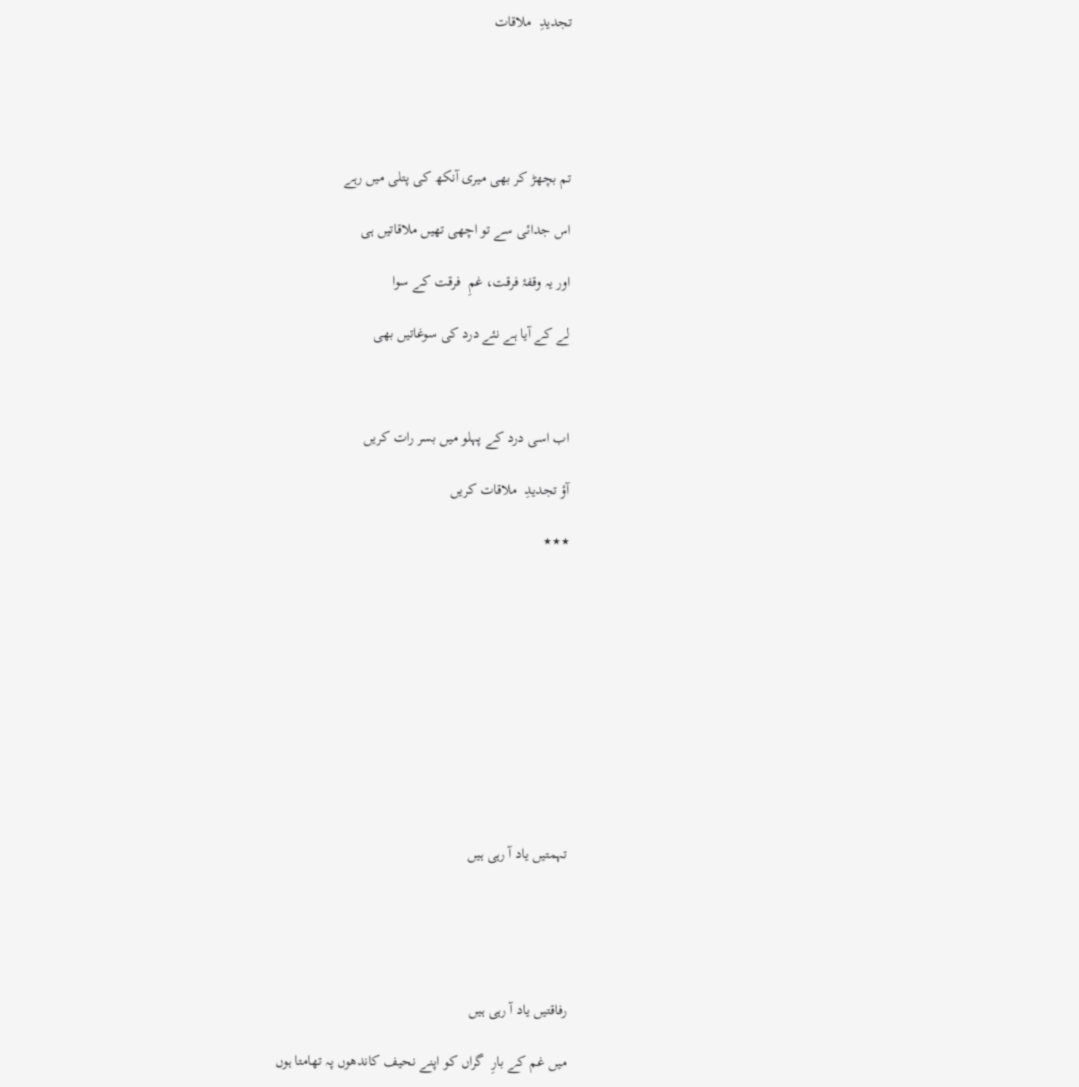تجدیدِ  ملاقات





تم بچھڑ کر بھی میری آنکھ کی پتلی میں رہے

اس جدائی سے تو اچھی تھیں ملاقاتیں ہی

اور یہ وقفۂ فرقت، غمِ  فرقت کے سوا

لے کے آیا ہے نئے درد کی سوغاتیں بھی



اب اسی درد کے پہلو میں بسر رات کریں

آؤ تجدیدِ  ملاقات کریں

٭٭٭











تہمتیں یاد آ رہی ہیں





رفاقتیں یاد آ رہی ہیں

میں غم کے بارِ  گراں کو اپنے نحیف کاندھوں پہ تھامتا ہوں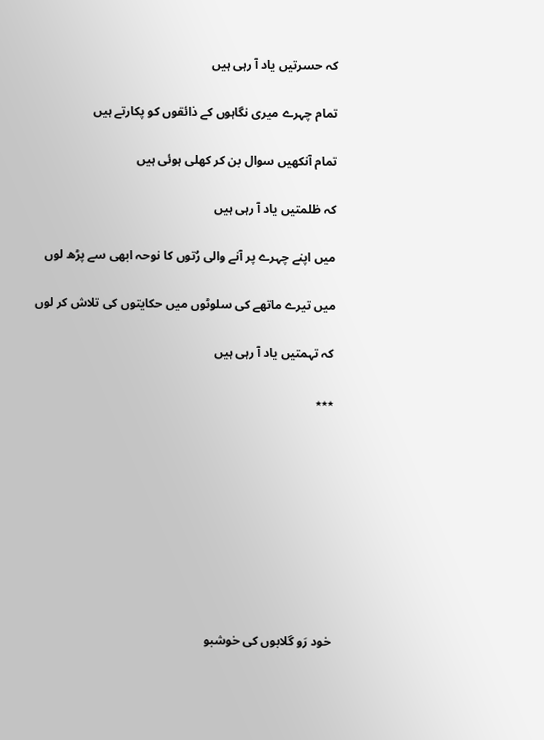کہ حسرتیں یاد آ رہی ہیں

تمام چہرے میری نگاہوں کے ذائقوں کو پکارتے ہیں

تمام آنکھیں سوال بن کر کھلی ہوئی ہیں

کہ ظلمتیں یاد آ رہی ہیں

میں اپنے چہرے پر آنے والی رُتوں کا نوحہ ابھی سے پڑھ لوں

میں تیرے ماتھے کی سلوٹوں میں حکایتوں کی تلاش کر لوں

کہ تہمتیں یاد آ رہی ہیں

٭٭٭









خود رَو گلابوں کی خوشبو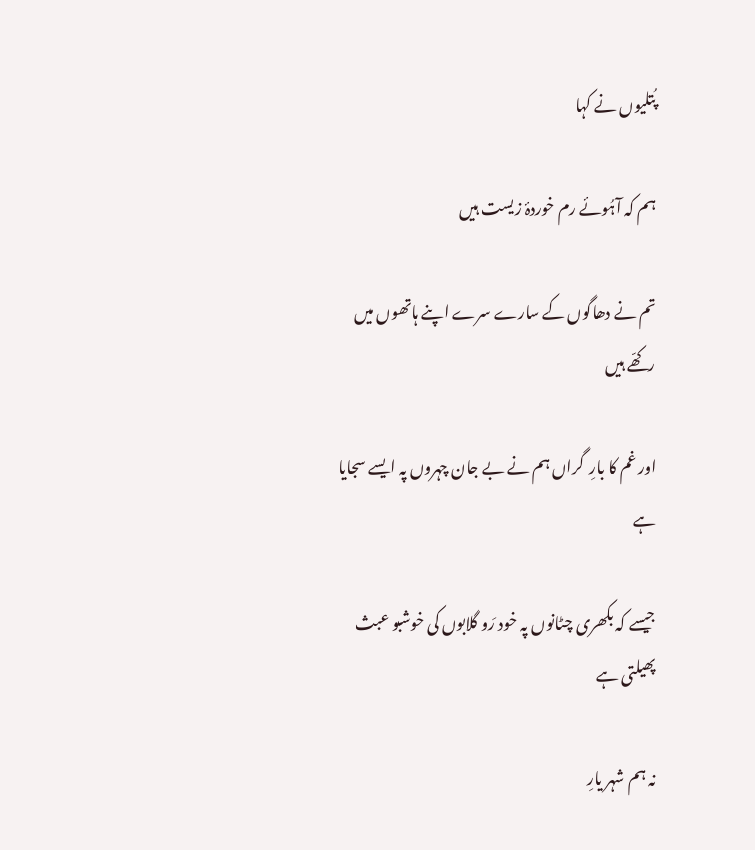پُتلیوں نے کہا

ہم کہ آہُوئے رم خوردۂ زیست ہیں

تم نے دھاگوں کے سارے سرے اپنے ہاتھوں میں رکھّے ہیں

اور غم کا بارِ  گراں ہم نے بے جان چہروں پہ ایسے سجایا ہے

جیسے کہ بکھری چٹانوں پہ خود رَو گلابوں کی خوشبو عبث پھیلتی ہے

نہ ہم شہر یارِ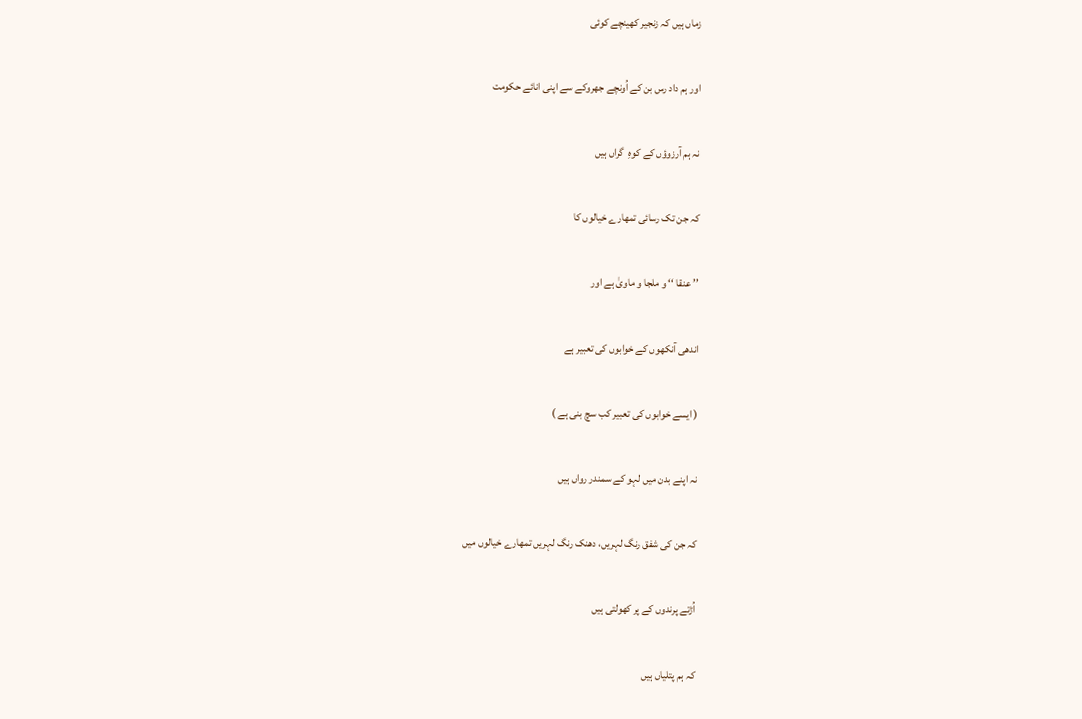زماں ہیں کہ زنجیر کھینچے کوئی

اور ہم داد رس بن کے اُونچے جھروکے سے اپنی انائے حکومت

نہ ہم آرزوؤں کے کوہِ  گراں ہیں

کہ جن تک رسائی تمھارے خیالوں کا

’’ عنقا ‘‘ و ملجا و ماویٰ ہے اور

اندھی آنکھوں کے خوابوں کی تعبیر ہے

( ایسے خوابوں کی تعبیر کب سچ بنی ہے )

نہ اپنے بدن میں لہو کے سمندر رواں ہیں

کہ جن کی شفق رنگ لہریں، دھنک رنگ لہریں تمھارے خیالوں میں

اُڑتے پرندوں کے پر کھولتی ہیں

کہ ہم پتلیاں ہیں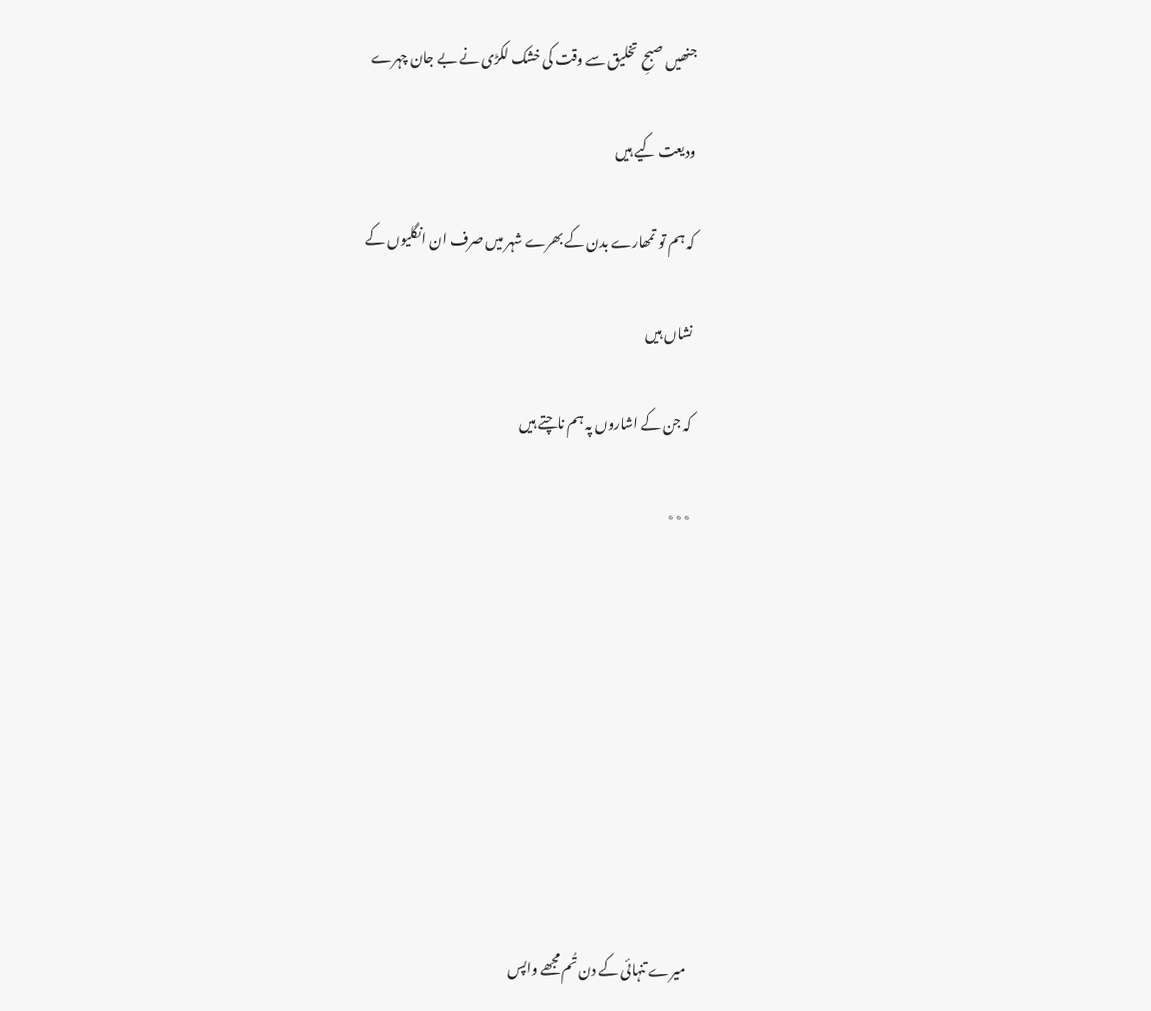جنھیں صبحِ  تخلیق سے وقت کی خشک لکڑی نے بے جان چہرے

ودیعت کیے ہیں

کہ ہم تو تمھارے بدن کے بھرے شہر میں صرف ان انگلیوں کے

نشاں ہیں

کہ جن کے اشاروں پہ ہم ناچتے ہیں

٭٭٭









میرے تنہائی کے دن تُم مجھے واپس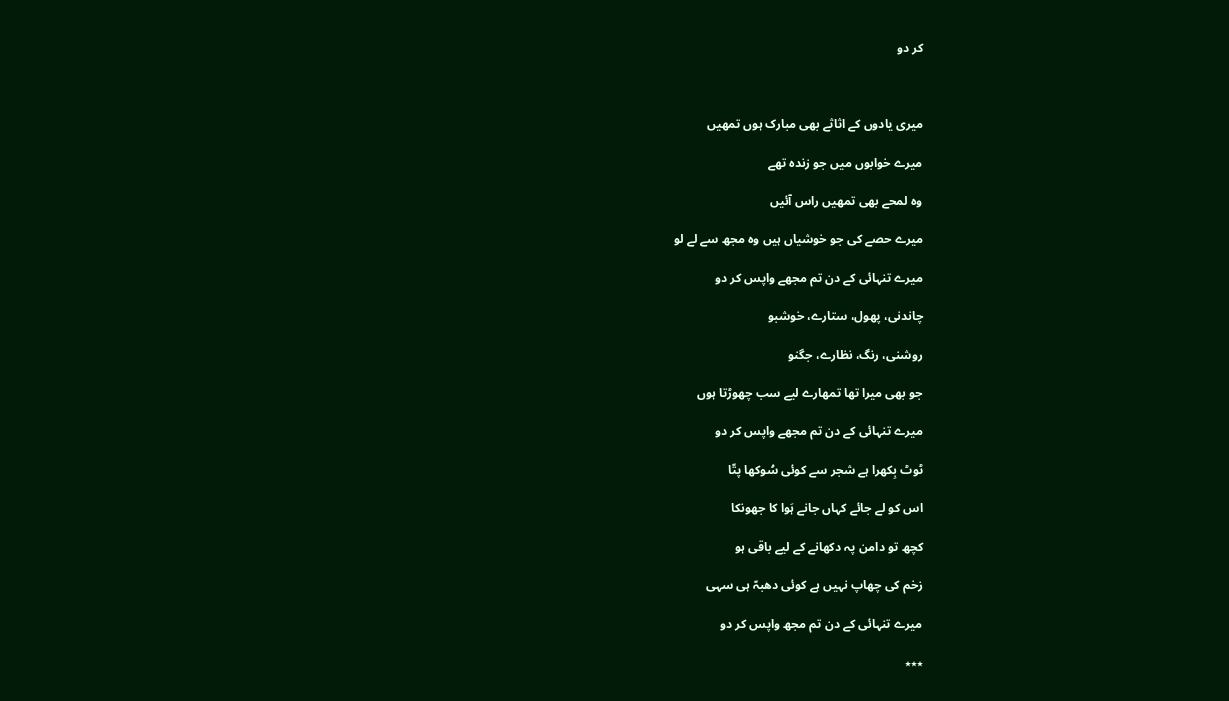کر دو



میری یادوں کے اثاثے بھی مبارک ہوں تمھیں

میرے خوابوں میں جو زندہ تھے

وہ لمحے بھی تمھیں راس آئیں

میرے حصے کی جو خوشیاں ہیں وہ مجھ سے لے لو

میرے تنہائی کے دن تم مجھے واپس کر دو

چاندنی، پھول، ستارے، خوشبو

روشنی، رنگ، نظارے، جگنو

جو بھی میرا تھا تمھارے لیے سب چھوڑتا ہوں

میرے تنہائی کے دن تم مجھے واپس کر دو

ٹوٹ بِکھرا ہے شجر سے کوئی سُوکھا پتّا

اس کو لے جائے کہاں جانے ہَوا کا جھونکا

کچھ تو دامن پہ دکھانے کے لیے باقی ہو

زخم کی چھاپ نہیں ہے کوئی دھبہّ ہی سہی

میرے تنہائی کے دن تم مجھ واپس کر دو

٭٭٭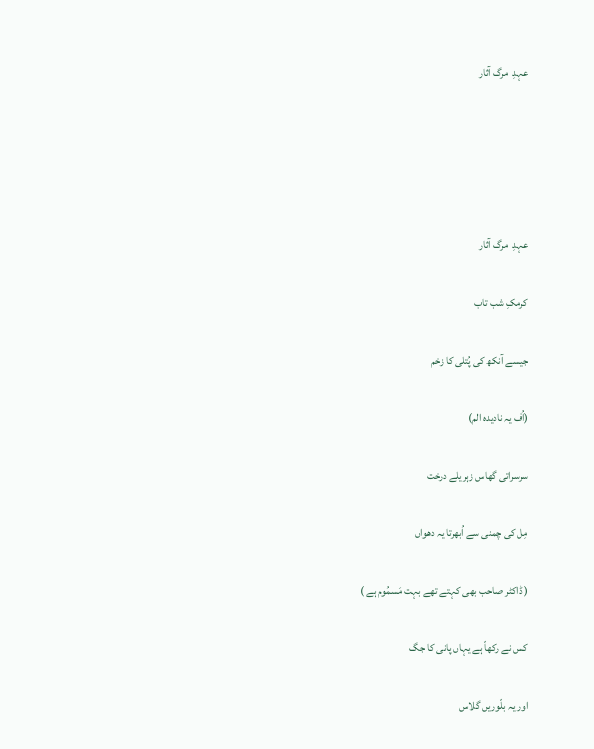عہدِ  مرگ آثار





عہدِ  مرگ آثار

کرمکِ شب تاب

جیسے آنکھ کی پُتلی کا زخم

(اُف یہ نادیدہ الم)

سرسراتی گھاس زہریلے درخت

مِل کی چمنی سے اُبھرتا یہ دھواں

( ڈاکٹر صاحب بھی کہتے تھے بہت مَسمُوم ہے )

کس نے رکھاّ ہے یہاں پانی کا جگ

اور یہ بلّوریں گلاس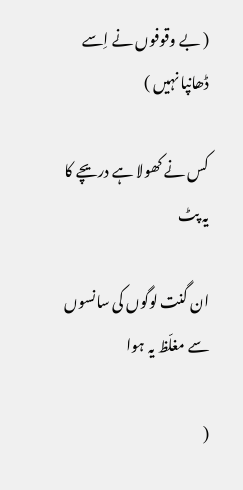( بے وقوفوں نے اِسے ڈھانپا نہیں )

کس نے کھولا ہے دریچے کا یہ پٹ

ان گنت لوگوں کی سانسوں سے مغلّظ یہ ہوا

(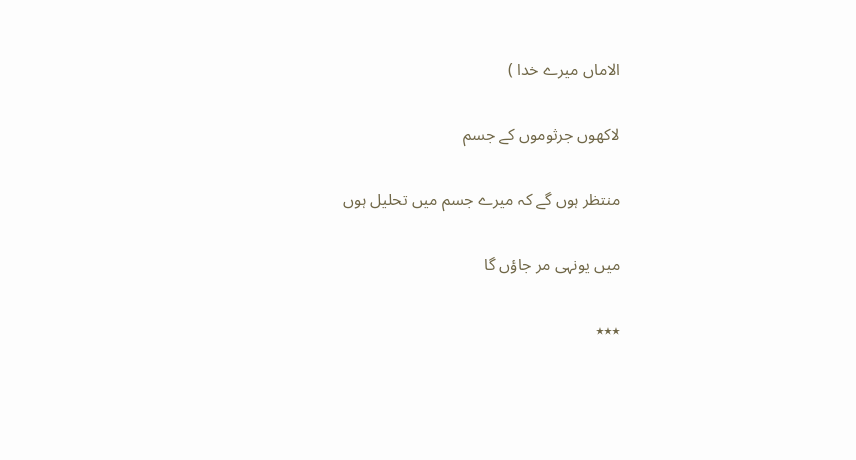الاماں میرے خدا )

لاکھوں جرثوموں کے جسم

منتظر ہوں گے کہ میرے جسم میں تحلیل ہوں

میں یونہی مر جاؤں گا

٭٭٭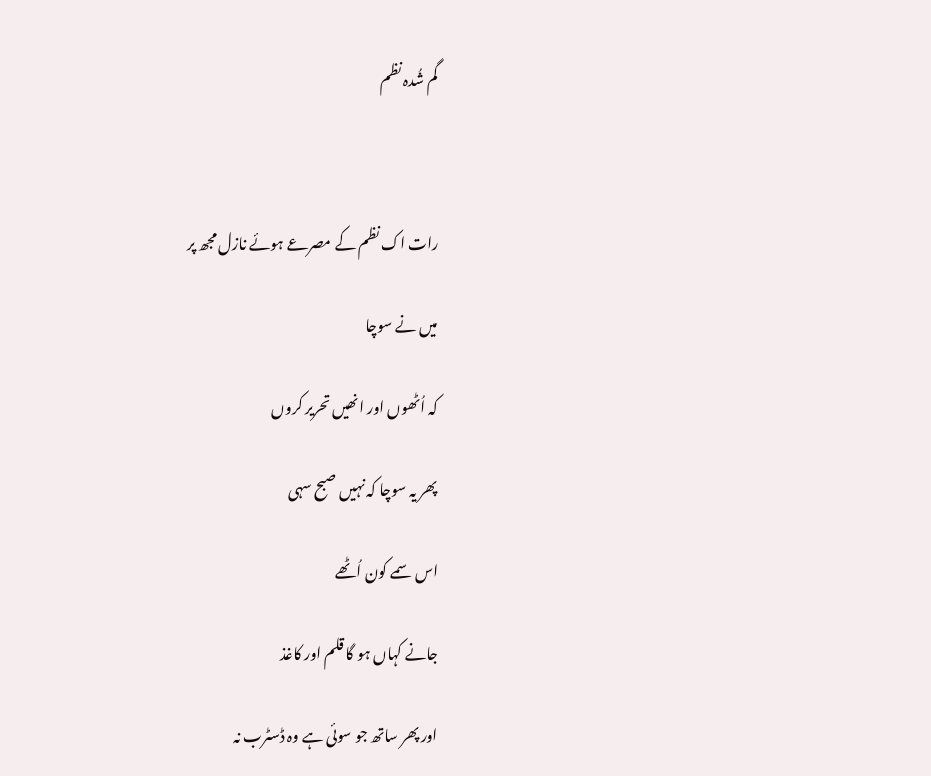گم شُدہ نظم



رات اک نظم کے مصرعے ہوئے نازل مجھ پر

میں نے سوچا

کہ اُٹھوں اور انھیں تحریر کروں

پھر یہ سوچا کہ نہیں صبح سہی

اس سمے کون اُٹھے

جانے کہاں ہو گا قلم اور کاغذ

اور پھر ساتھ جو سوئی ہے وہ ڈسٹرب نہ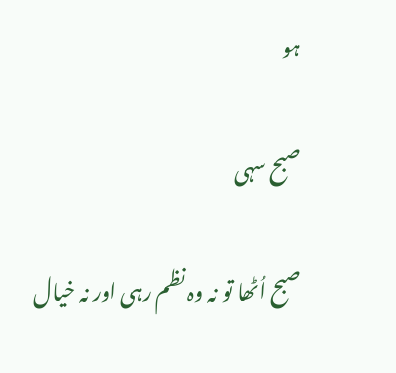ہو

صبح سہی

صبح اُٹھا تو نہ وہ نظم رہی اور نہ خیال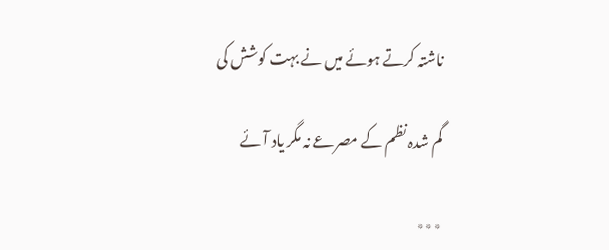ناشتہ کرتے ہوئے میں نے بہت کوشش کی

گم شدہ نظم کے مصرعے نہ مگر یاد آئے

٭٭٭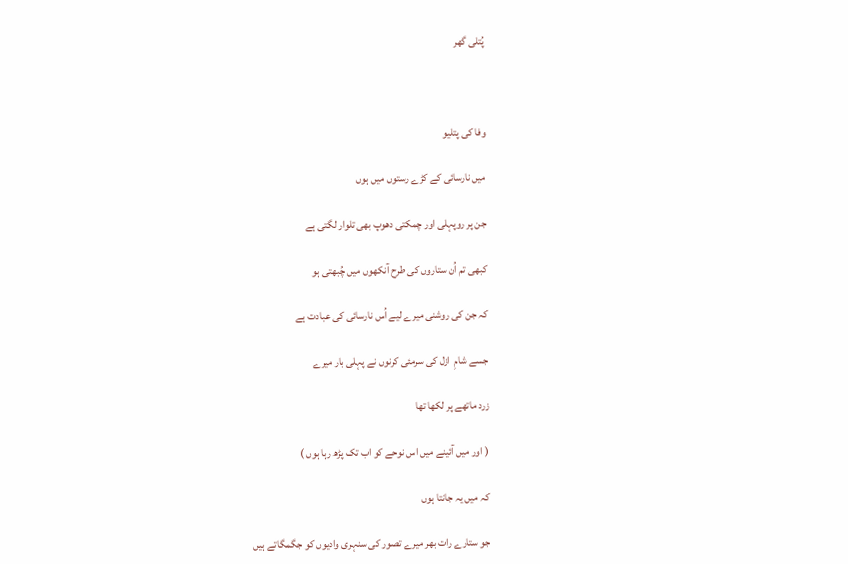پُتلی گھر



وفا کی پتلیو

میں نارسائی کے کڑے رستوں میں ہوں

جن پر روپہلی اور چمکتی دھوپ بھی تلوار لگتی ہے

کبھی تم اُن ستاروں کی طرح آنکھوں میں چُبھتی ہو

کہ جن کی روشنی میرے لیے اُس نارسائی کی عبادت ہے

جسے شامِ  ازل کی سرمئی کرنوں نے پہلی بار میرے

زرد ماتھے پر لکھا تھا

( اور میں آئینے میں اس نوحے کو اب تک پڑھ رہا ہوں )

کہ میں یہ جانتا ہوں

جو ستارے رات بھر میرے تصور کی سنہری وادیوں کو جگمگاتے ہیں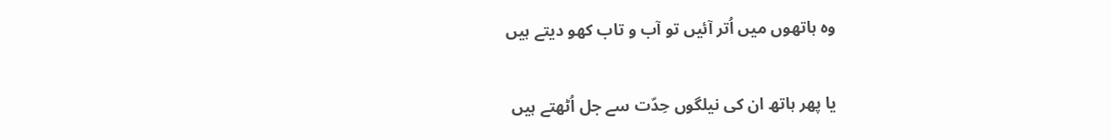وہ ہاتھوں میں اُتر آئیں تو آب و تاب کھو دیتے ہیں

یا پھر ہاتھ ان کی نیلگوں حِدّت سے جل اُٹھتے ہیں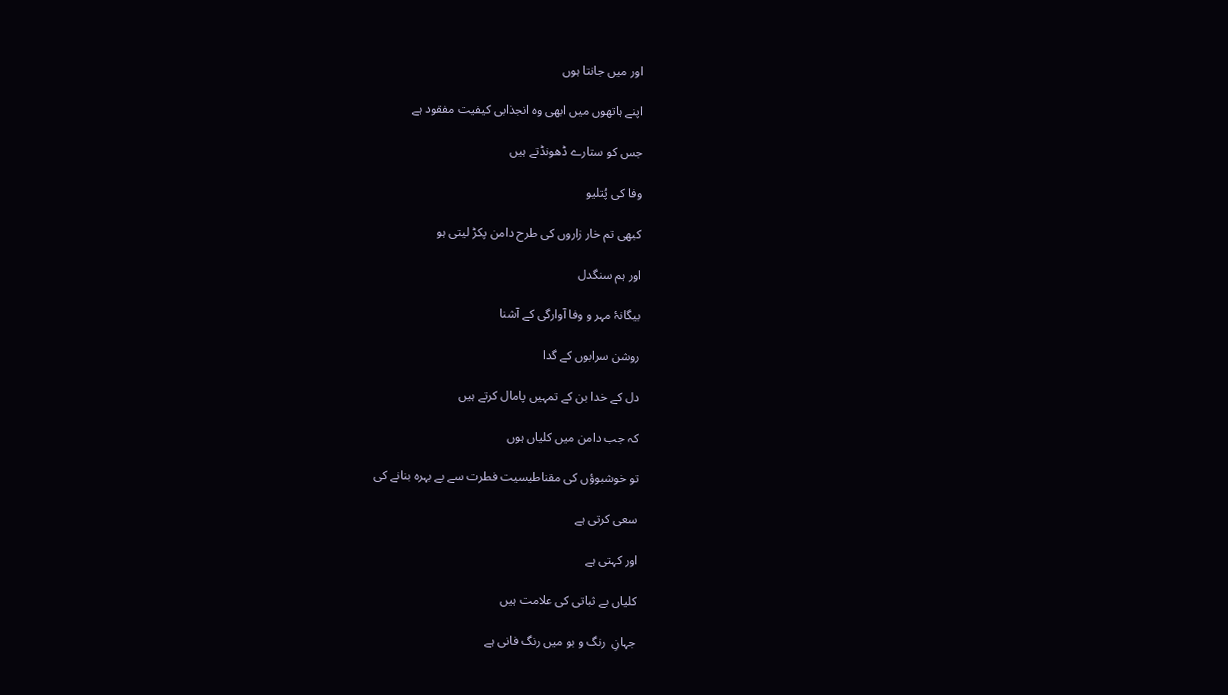اور میں جانتا ہوں

اپنے ہاتھوں میں ابھی وہ انجذابی کیفیت مفقود ہے

جس کو ستارے ڈھونڈتے ہیں

وفا کی پُتلیو

کبھی تم خار زاروں کی طرح دامن پکڑ لیتی ہو

اور ہم سنگدل

بیگانۂ مہر و وفا آوارگی کے آشنا

روشن سرابوں کے گدا

دل کے خدا بن کے تمہیں پامال کرتے ہیں

کہ جب دامن میں کلیاں ہوں

تو خوشبوؤں کی مقناطیسیت فطرت سے بے بہرہ بنانے کی

سعی کرتی ہے

اور کہتی ہے

کلیاں بے ثباتی کی علامت ہیں

جہانِ  رنگ و بو میں رنگ فانی ہے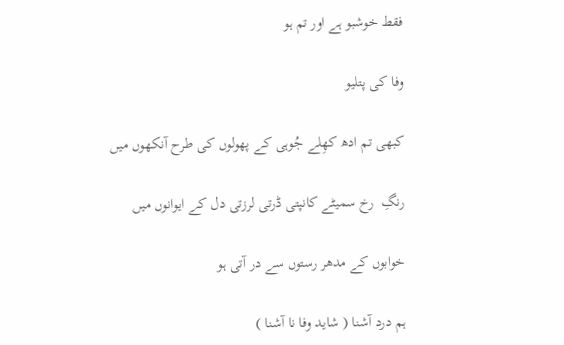فقط خوشبو ہے اور تم ہو

وفا کی پتلیو

کبھی تم ادھ کھِلے جُوہی کے پھولوں کی طرح آنکھوں میں

رنگِ  رخ سمیٹے کانپتی ڈرتی لرزتی دل کے ایوانوں میں

خوابوں کے مدھر رستوں سے در آتی ہو

ہم درد آشنا ( شاید وفا نا آشنا )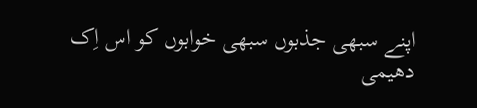اپنے سبھی جذبوں سبھی خوابوں کو اس اِک دھیمی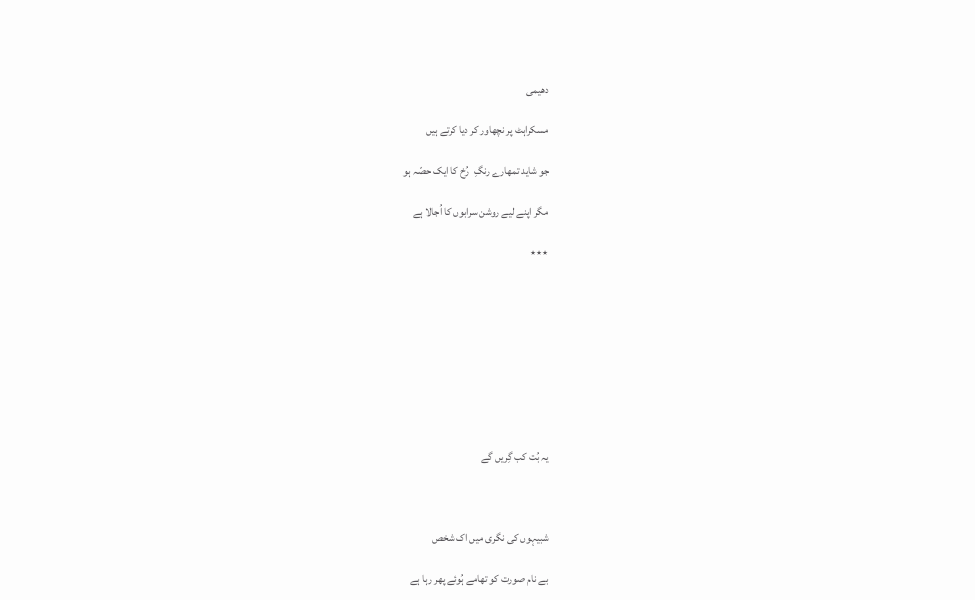دھیمی

مسکراہٹ پر نچھاور کر دیا کرتے ہیں

جو شاید تمھارے رنگِ  رُخ کا ایک حصّہ ہو

مگر اپنے لیے روشن سرابوں کا اُجالا ہے

٭٭٭









یہ بُت کب گِریں گے



شبیہوں کی نگری میں اک شخص

بے نام صورت کو تھامے ہُوئے پھر رہا ہے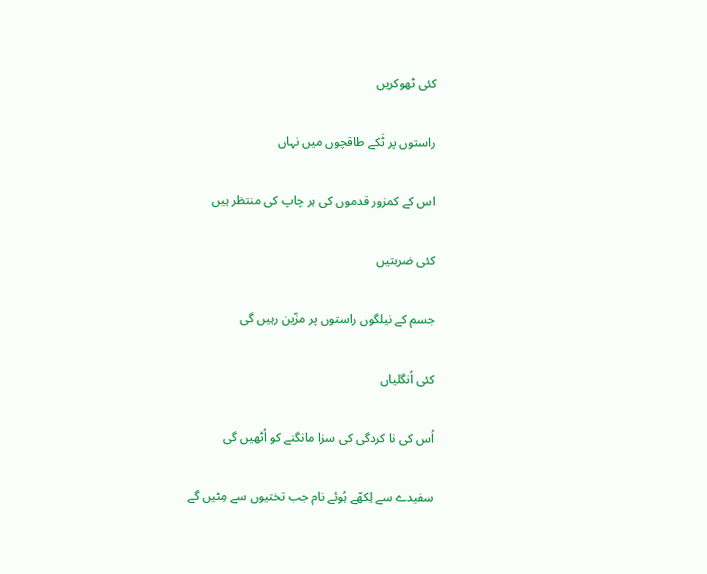کئی ٹھوکریں

راستوں پر ٹَکے طاقچوں میں نہاں

اس کے کمزور قدموں کی ہر چاپ کی منتظر ہیں

کئی ضربتیں

جسم کے نیلگوں راستوں پر مزّین رہیں گی

کئی اُنگلیاں

اُس کی نا کردگی کی سزا مانگنے کو اُٹھیں گی

سفیدے سے لِکھّے ہُوئے نام جب تختیوں سے مِٹیں گے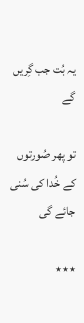یہ بُت جب گِریں گے

تو پھر صُورتوں کے خُدا کی سُنی جائے گی

٭٭٭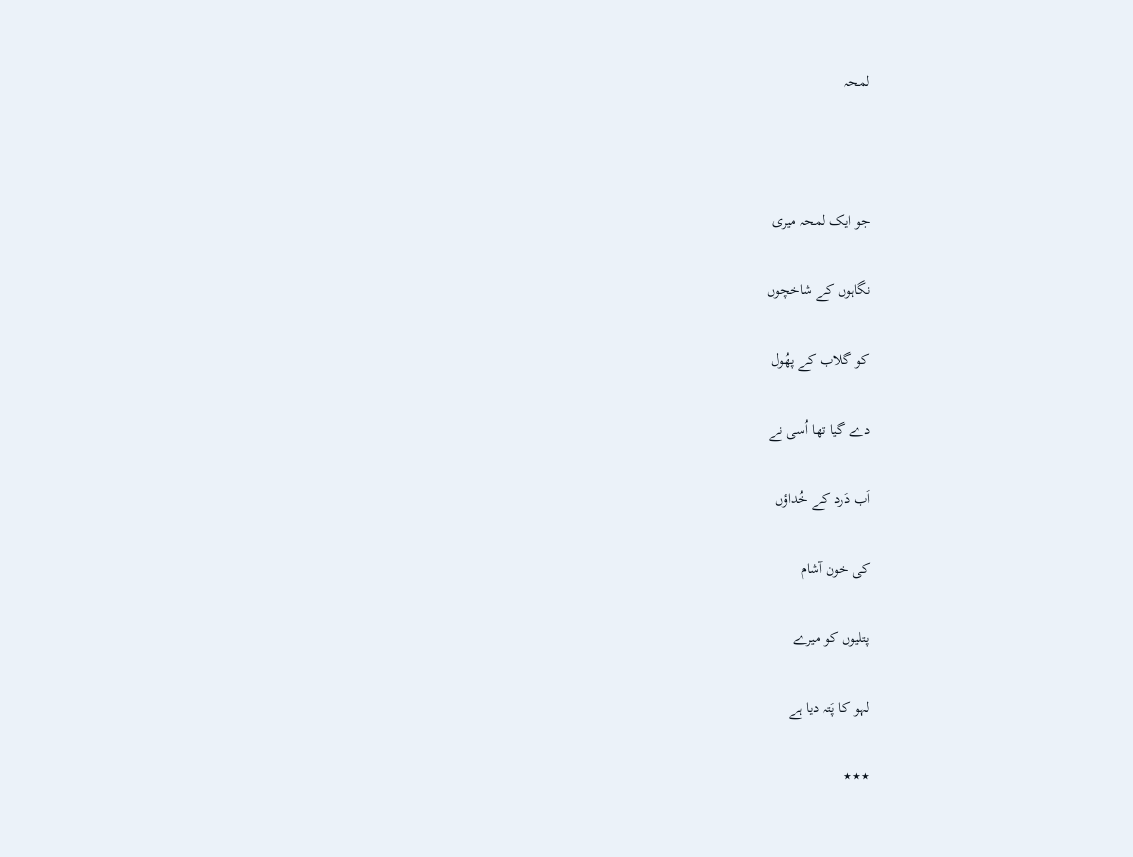لمحہ



جو ایک لمحہ میری

نگاہوں کے شاخچوں

کو گلاب کے پھُول

دے گیا تھا اُسی نے

اَب دَرد کے خُداؤں

کی خون آشام

پتلیوں کو میرے

لہو کا پَتہ دیا ہے

٭٭٭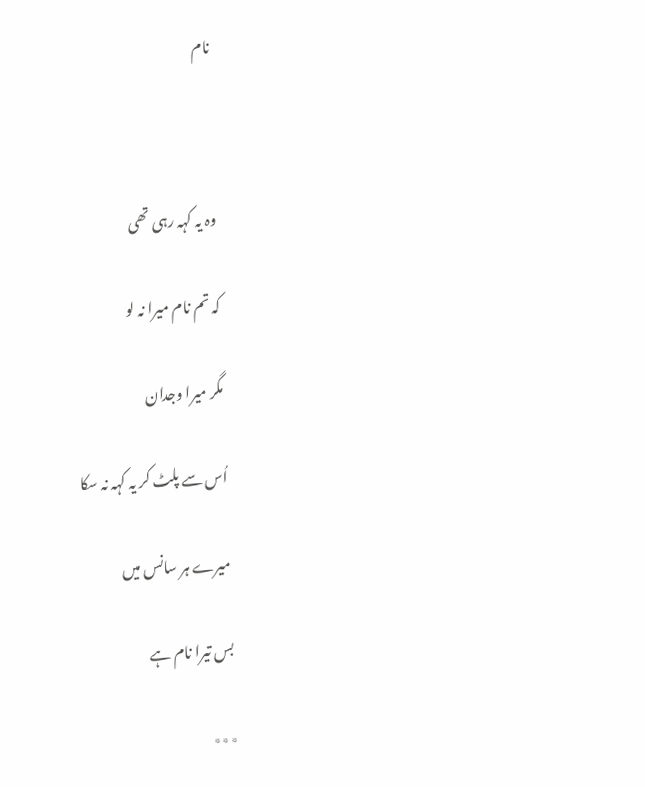نام



وہ یہ کہہ رہی تھی

کہ تم نام میرا نہ لو

مگر میرا وجدان

اُس سے پلٹ کر یہ کہہ نہ سکا

میرے ہر سانس میں

بس تیرا نام ہے

٭٭٭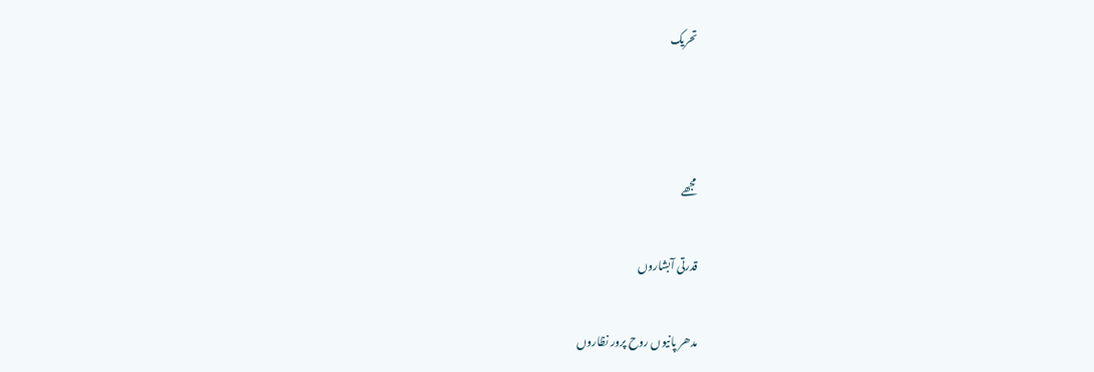تحریک



مجھے

قدرتی آبشاروں

مدھر پانیوں روح پرور نظاروں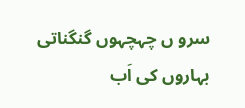سرو ں چہچہوں گنگناتی بہاروں کی اَب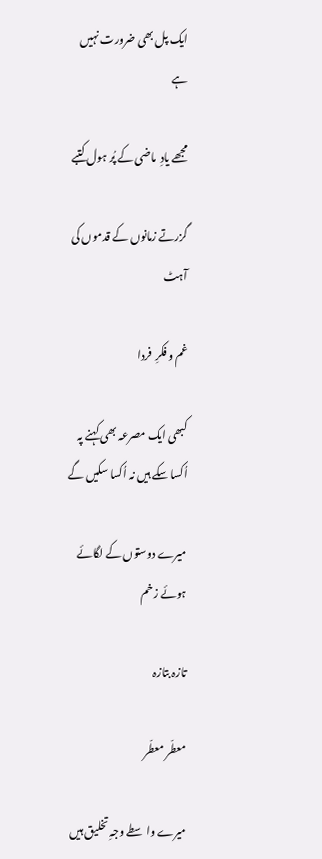ایک پل بھی ضرورت نہیں ہے

مجھے یادِ  ماضی کے پُر ہول کتبے

گزرتے زمانوں کے قدموں کی آہٹ

غم و فکرِ  فردا

کبھی ایک مصرعہ بھی کہنے پہ اُکسا سکے ہیں نہ اُکسا سکیں گے

میرے دوستوں کے لگائے ہوئے زخم

تازہ بتازہ

معطّر معطّر

میرے واسطے وجہِ تخلیق ہیں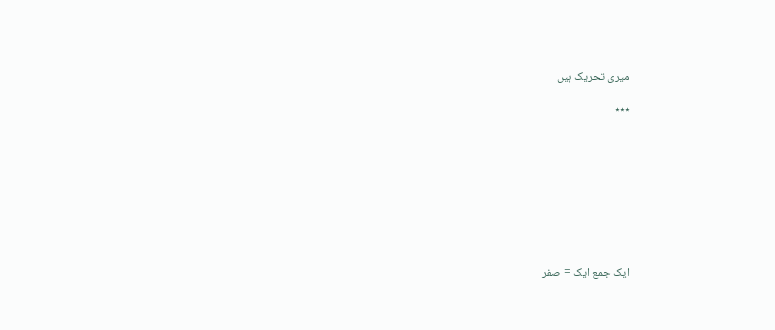میری تحریک ہیں

٭٭٭









ایک جمع ایک = صفر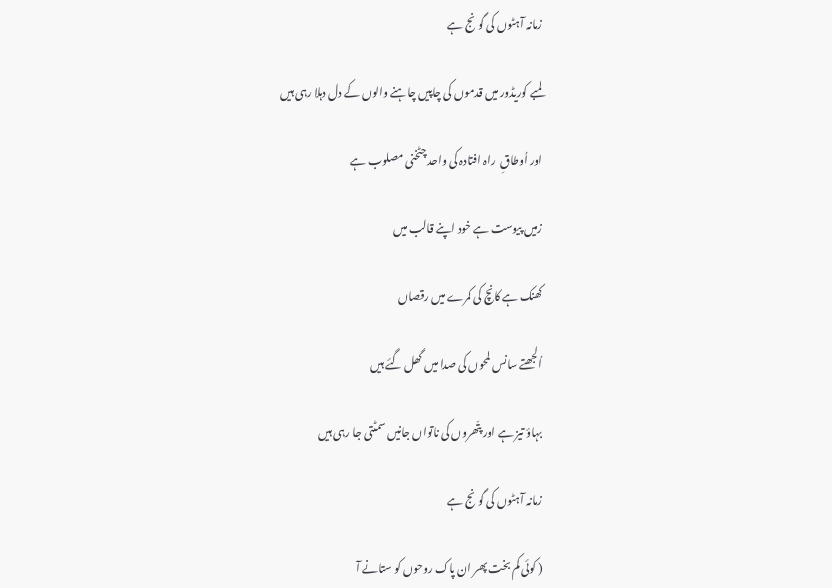زمانہ آہٹوں کی گونج ہے

لمبے کوریڈور میں قدموں کی چاپیں چاہنے والوں کے دل دہلا رہی ہیں

اور اُوطاقِ  راہ افتادہ کی واحد چٹخنی مصلوب ہے

زمیں پیوست ہے خود اپنے قالب میں

کھنک ہے کانچ کی کمرے میں رقصاں

اُلجھتے سانس لمحوں کی صدا میں گھل گئے ہیں

بہاؤ تیز ہے اور پتّھروں کی ناتواں جانیں سمٹتی جا رہی ہیں

زمانہ آہٹوں کی گونج ہے

( کوئی کم بخت پھر ان پاک روحوں کو ستانے آ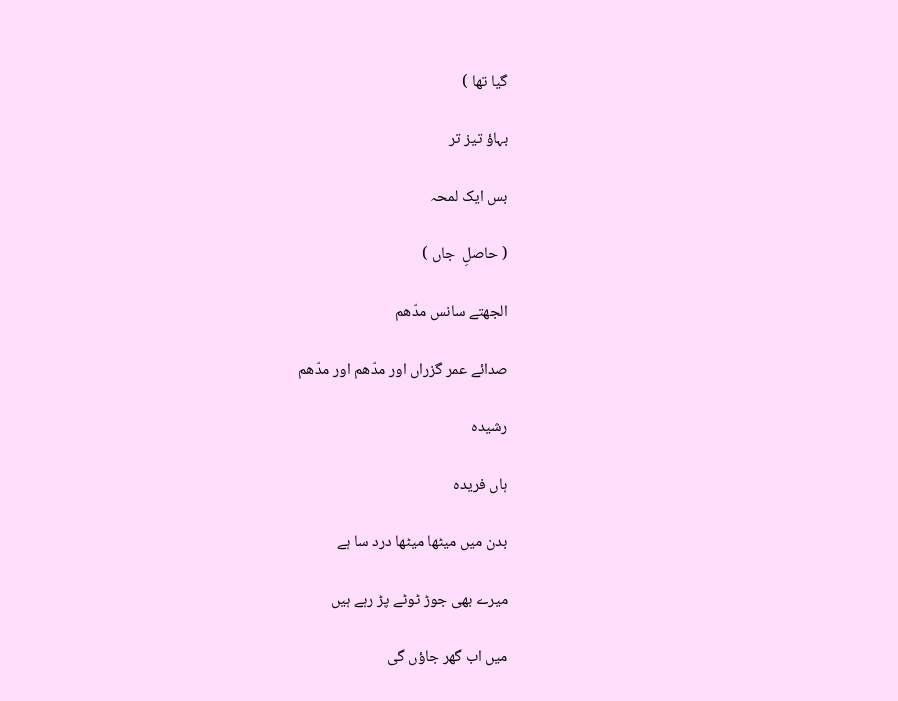گیا تھا )

بہاؤ تیز تر

بس ایک لمحہ

( حاصلِ  جاں )

الجھتے سانس مدّھم

صدائے عمر گزراں اور مدّھم اور مدّھم

رشیدہ

ہاں فریدہ

بدن میں میٹھا میٹھا درد سا ہے

میرے بھی جوڑ ٹوٹے پڑ رہے ہیں

میں اب گھر جاؤں گی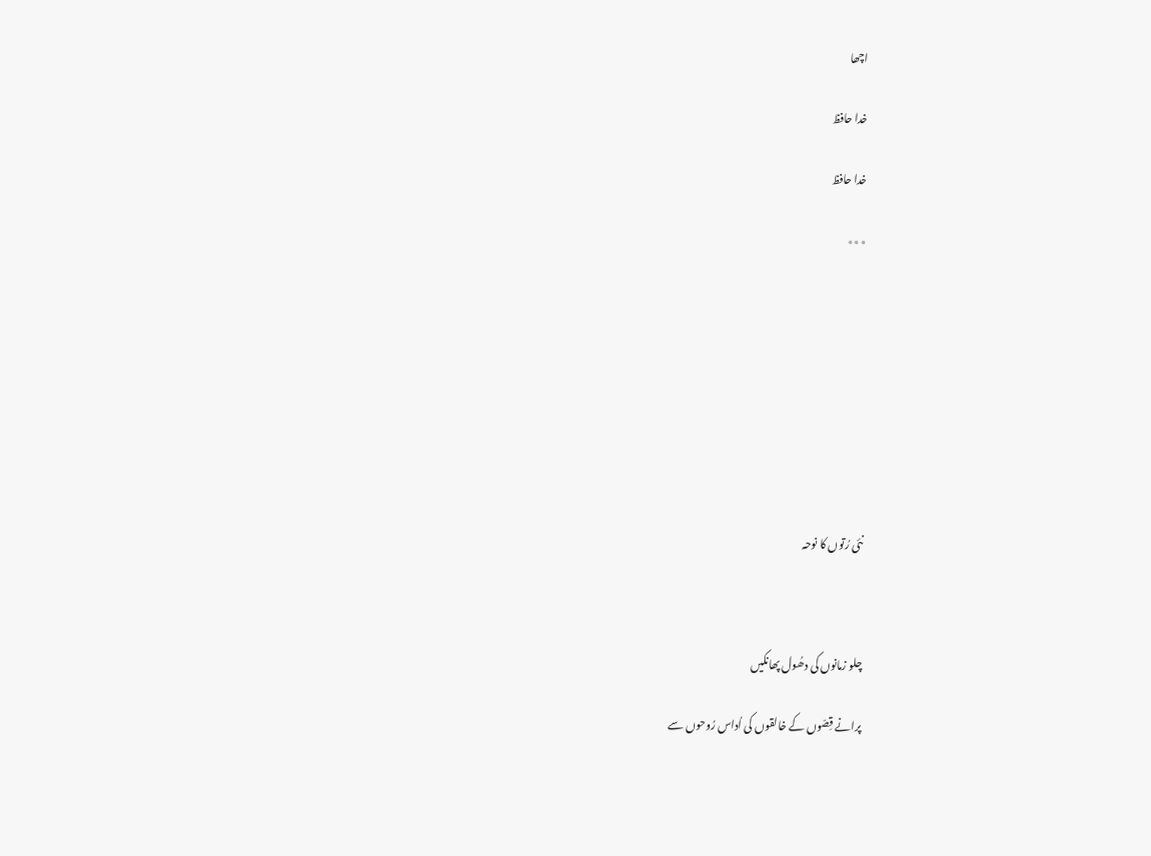اچھا

خدا حافظ

خدا حافظ

٭٭٭









نئی رُتوں کا نوحہ



چلو زمانوں کی دھُول پھانکیں

پرانے قِصّوں کے خالقوں کی اُداس رُوحوں سے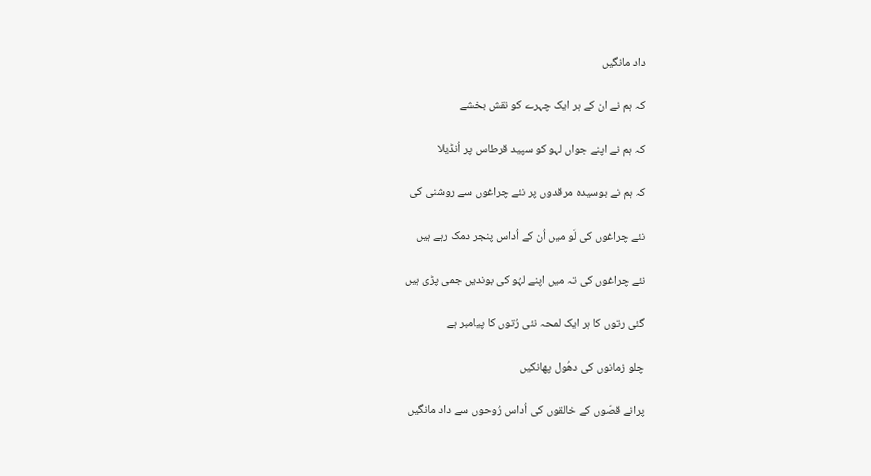داد مانگیں

کہ ہم نے ان کے ہر ایک چہرے کو نقش بخشے

کہ ہم نے اپنے جواں لہو کو سپید قرطاس پر اُنڈیلا

کہ ہم نے بوسیدہ مرقدوں پر نئے چراغوں سے روشنی کی

نئے چراغوں کی لَو میں اُن کے اُداس پنجر دمک رہے ہیں

نئے چراغوں کی تہ میں اپنے لہُو کی بوندیں جمی پڑی ہیں

گئی رتوں کا ہر ایک لمحہ نئی رُتوں کا پیامبر ہے

چلو زمانوں کی دھُول پھانکیں

پرانے قصّوں کے خالقوں کی اُداس رُوحوں سے داد مانگیں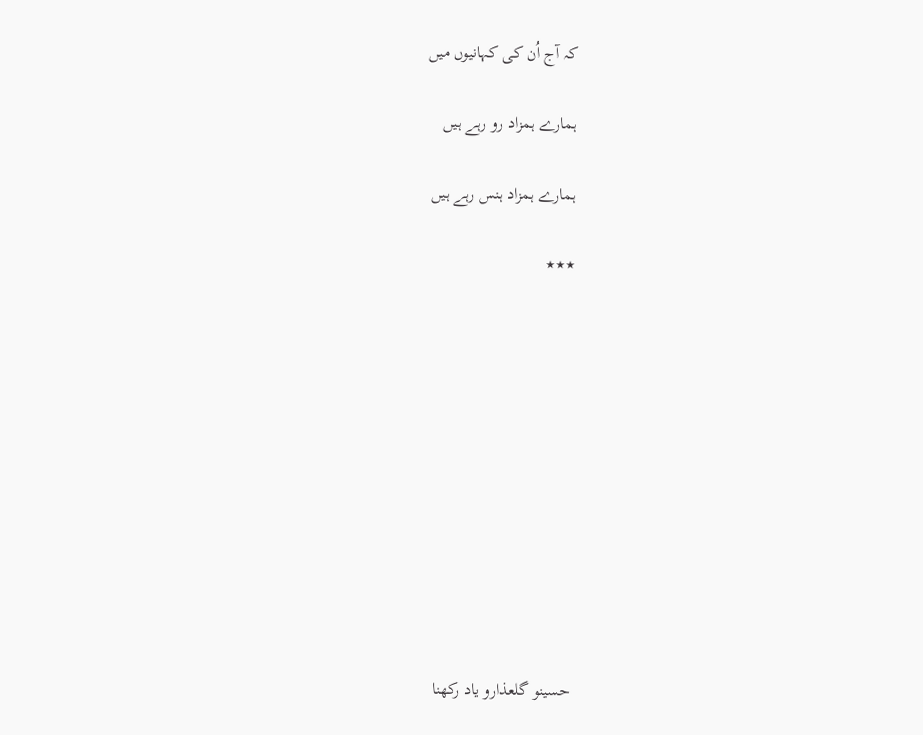کہ آج اُن کی کہانیوں میں

ہمارے ہمزاد رو رہے ہیں

ہمارے ہمزاد ہنس رہے ہیں

٭٭٭











حسینو گلعذارو یاد رکھنا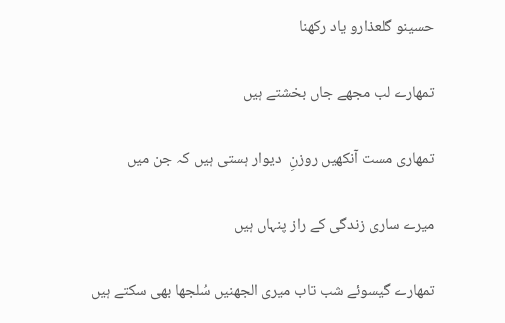حسینو گلعذارو یاد رکھنا

تمھارے لب مجھے جاں بخشتے ہیں

تمھاری مست آنکھیں روزنِ  دیوار ہستی ہیں کہ جن میں

میرے ساری زندگی کے راز پنہاں ہیں

تمھارے گیسوئے شب تاب میری الجھنیں سُلجھا بھی سکتے ہیں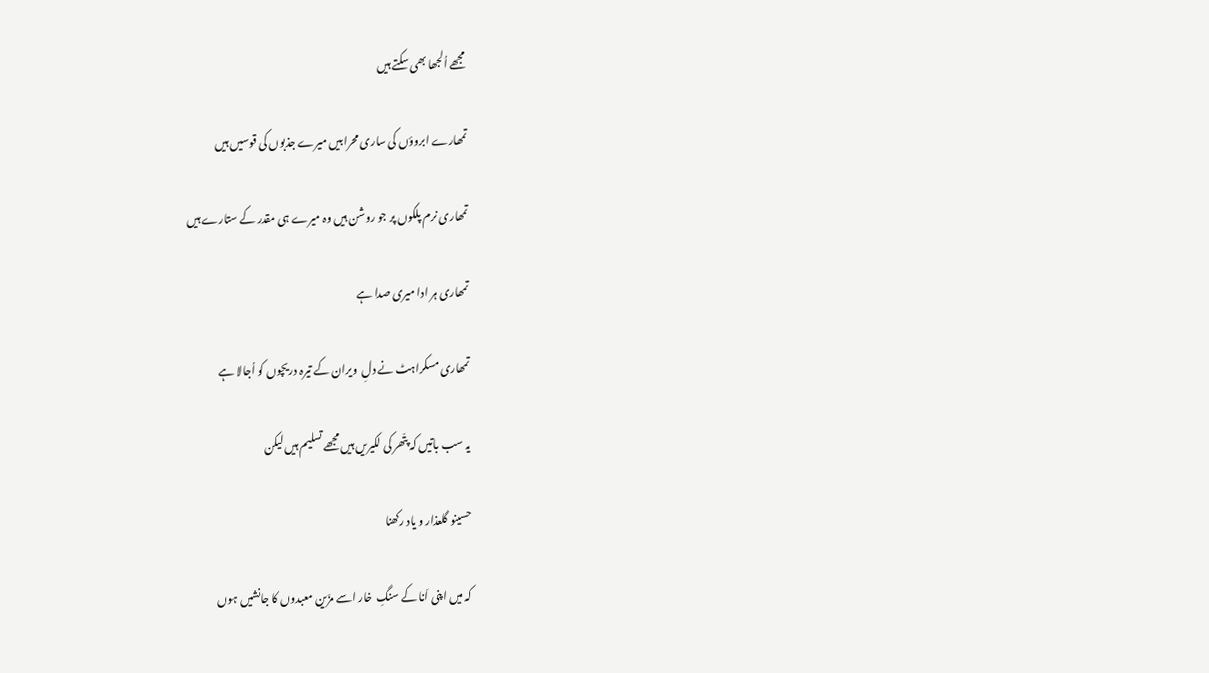مجھے اُلجھا بھی سکتے ہیں

تمھارے ابروؤں کی ساری محرابیں میرے جذبوں کی قوسیں ہیں

تمھاری نرم پلکوں پر جو روشن ہیں وہ میرے ہی مقدر کے ستارے ہیں

تمھاری ہر ادا میری صدا ہے

تمھاری مسکراہٹ نے دلِ  ویران کے تیرہ دریچوں کو اُجالا ہے

یہ سب باتیں کہ پتّھر کی لکیریں ہیں مجھے تسلیم ہیں لیکن

حسینو گلعذار و یاد رکھنا

کہ میں اپنی اَنا کے سنگِ  خار اسے مزّین معبدوں کا جانشیں ہوں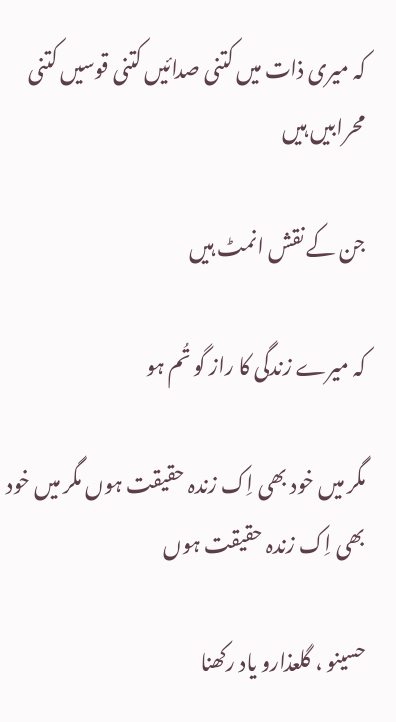کہ میری ذات میں کتنی صدائیں کتنی قوسیں کتنی محرابیں ہیں

جن کے نقش انمٹ ہیں

کہ میرے زندگی کا راز گو تُم ہو

مگر میں خود بھی اِک زندہ حقیقت ہوں مگر میں خود بھی اِک زندہ حقیقت ہوں

حسینو ، گلعذارو یاد رکھنا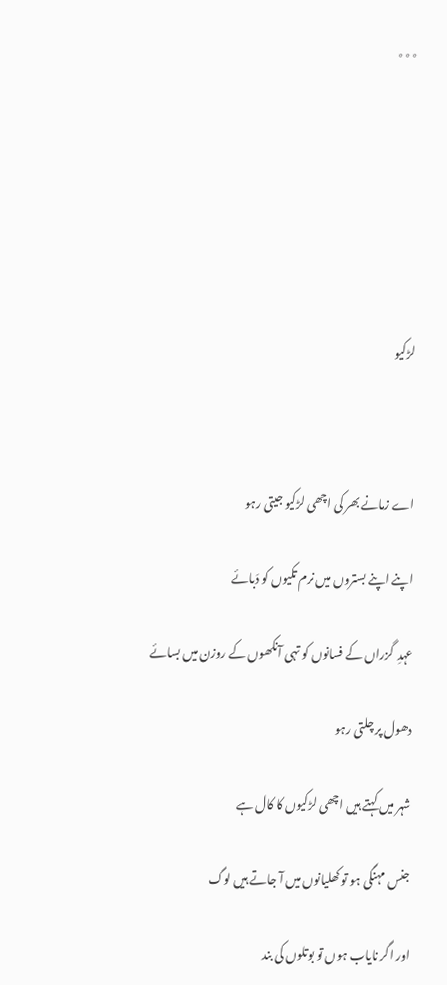٭٭٭







لڑکیو



اے زمانے بھر کی اچھی لڑکیو جیتی رہو

اپنے اپنے بستروں میں نرم تکیوں کو دَبائے

عہدِ  گزراں کے فسانوں کو تہی آنکھوں کے روزن میں بسائے

دھول پر چلتی رہو

شہر میں کہتے ہیں اچھی لڑکیوں کا کال ہے

جنس مہنگی ہو تو کھلیانوں میں آ جاتے ہیں لوگ

اور اگر نایاب ہوں تو بوتلوں کی بند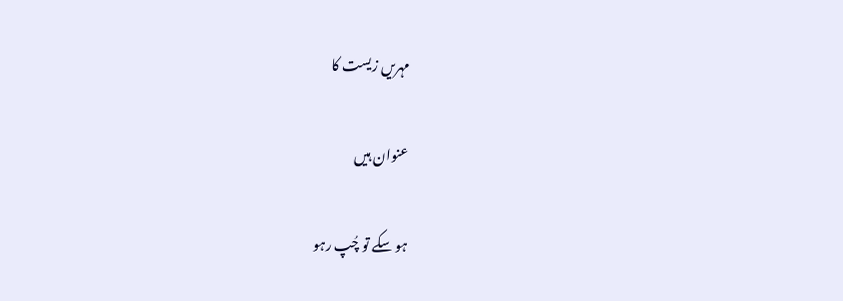مہریں زیست کا

عنوان ہیں

ہو سکے تو چُپ رہو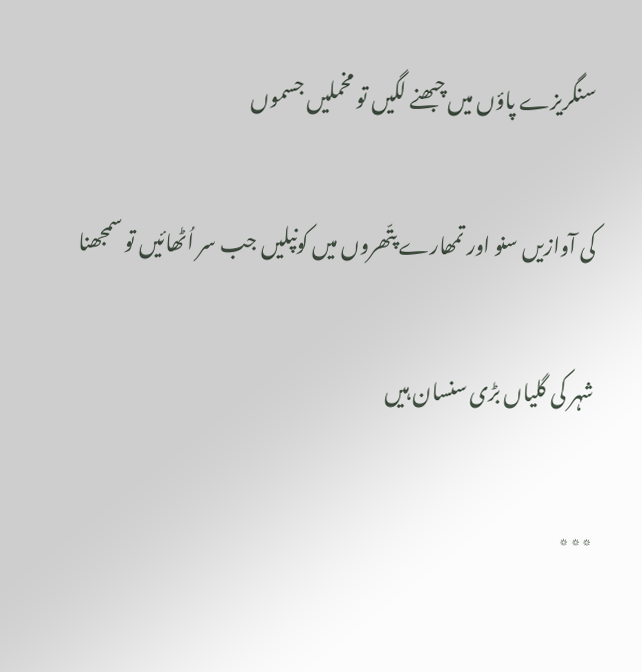سنگریزے پاؤں میں چبھنے لگیں تو مخملیں جسموں

کی آوازیں سنو اور تمھارے پتّھروں میں کونپلیں جب سر اُٹھائیں تو سمجھنا

شہر کی گلیاں بڑی سنسان ہیں

٭٭٭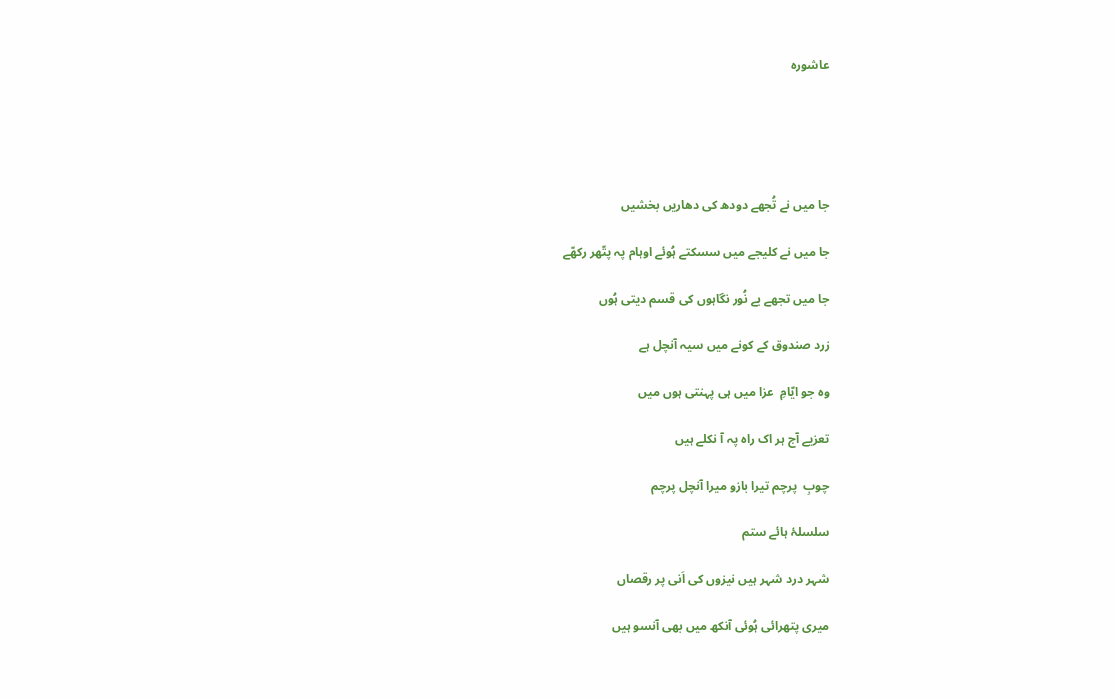عاشورہ





جا میں نے تُجھے دودھ کی دھاریں بخشیں

جا میں نے کلیجے میں سسکتے ہُوئے اوہام پہ پتّھر رکھّے

جا میں تجھے بے نُور نگاہوں کی قسم دیتی ہُوں

زرد صندوق کے کونے میں سیہ آنچل ہے

وہ جو ایّامِ  عزا میں ہی پہنتی ہوں میں

تعزیے آج ہر اک راہ پہ آ نکلے ہیں

چوبِ  پرچم تیرا بازو میرا آنچل پرچم

سلسلۂ ہائے ستم

شہر درد شہر ہیں نیزوں کی اَنی پر رقصاں

میری پتھرائی ہُوئی آنکھ میں بھی آنسو ہیں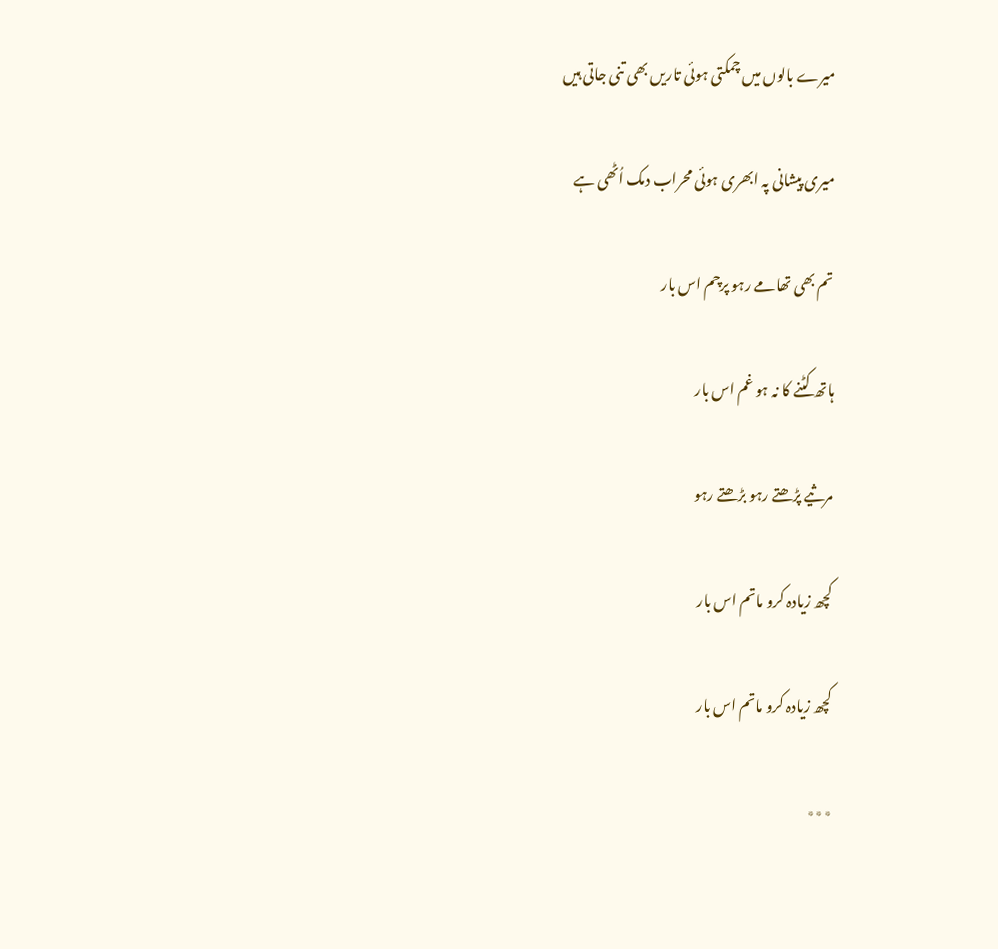میرے بالوں میں چمکتی ہوئی تاریں بھی تنی جاتی ہیں

میری پیشانی پہ ابھری ہوئی محراب دمک اُٹھی ہے

تم بھی تھامے رہو پرچم اس بار

ہاتھ کٹنے کا نہ ہو غم اس بار

مرثیے پڑھتے رہو بڑھتے رہو

کچھ زیادہ کرو ماتم اس بار

کچھ زیادہ کرو ماتم اس بار

٭٭٭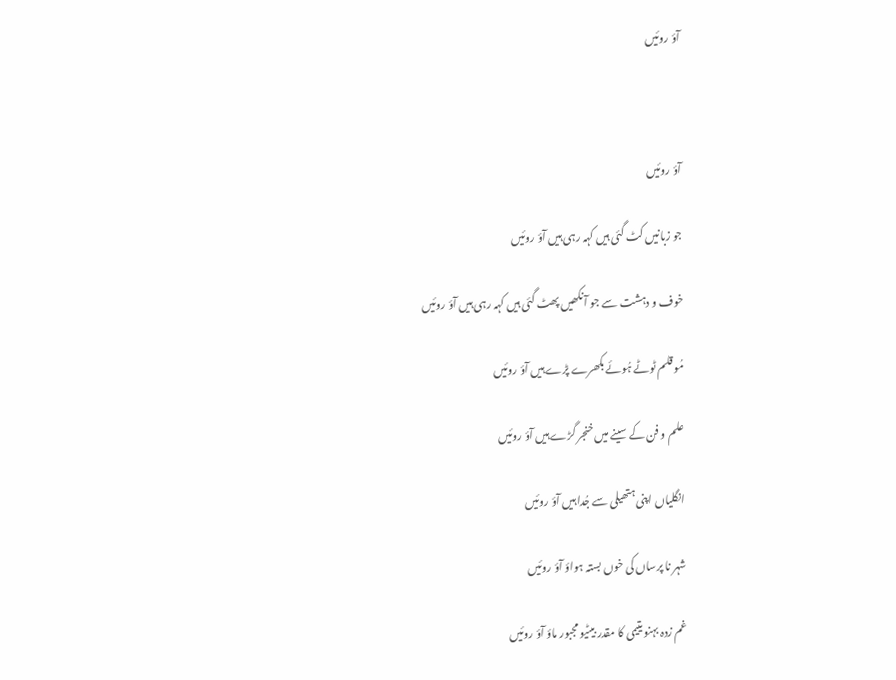آؤ روئیں



آؤ روئیں

جو زبانیں کٹ گئی ہیں کہہ رہی ہیں آؤ روئیں

خوف و دہشت سے جو آنکھیں پھٹ گئی ہیں کہہ رہی ہیں آؤ روئیں

مُو قلم ٹوٹے ہُوئے بکھرے پڑے ہیں آؤ روئیں

علم و فن کے سینے میں خنجر گڑے ہیں آؤ روئیں

انگلیاں اپنی ہتھیلی سے جُدا ہیں آؤ روئیں

شہر نا پرساں کی خوں بستہ ہواؤ آؤ روئیں

غم زدہ بہنو یتیمی کا مقدر بیٹیو مجبور ماؤ آؤ روئیں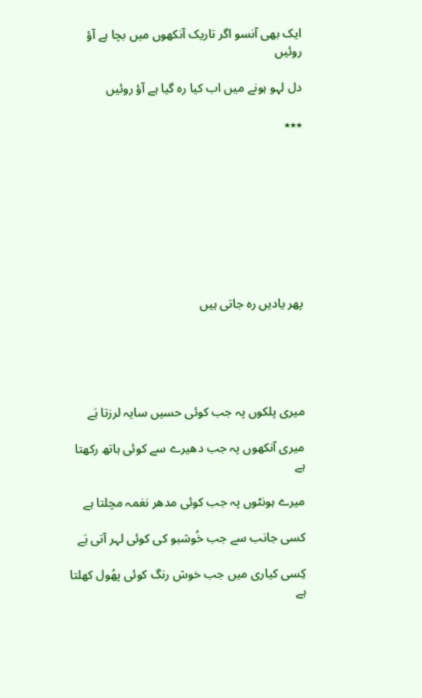ایک بھی آنسو اگر تاریک آنکھوں میں بچا ہے آؤ روئیں

دل لہو ہونے میں اب کیا رہ گیا ہے آؤ روئیں

٭٭٭









پھر یادیں رہ جاتی ہیں





میری پلکوں پہ جب کوئی حسیں سایہ لرزتا ہَے

میری آنکھوں پہ جب دھیرے سے کوئی ہاتھ رکھتا ہے

میرے ہونٹوں پہ جب کوئی مدھر نغمہ مچلتا ہے

کسی جانب سے جب خُوشبو کی کوئی لہر آتی ہَے

کِسی کیاری میں جب خوش رنگ کوئی پھُول کھلتا ہے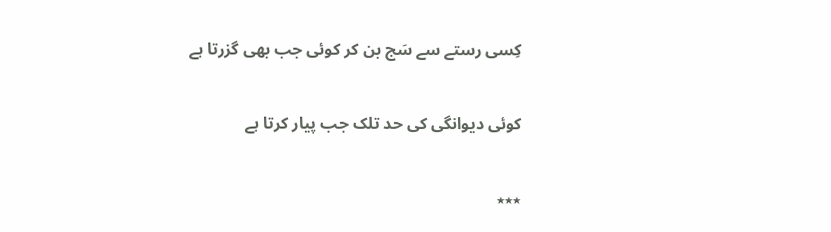کِسی رستے سے سَج بن کر کوئی جب بھی گزرتا ہے

کوئی دیوانگی کی حد تلک جب پیار کرتا ہے

٭٭٭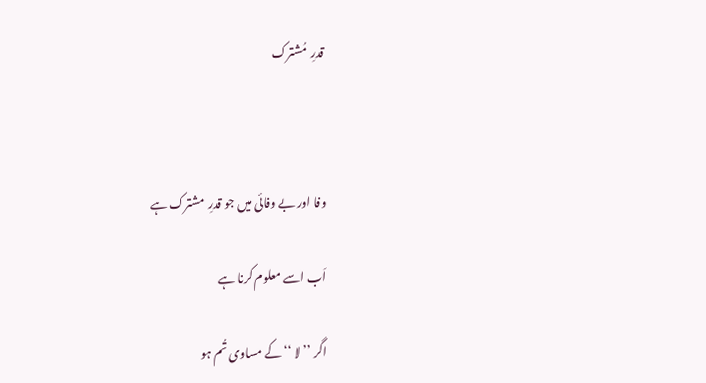قدرِ  مُشترک



وفا اور بے وفائی میں جو قدرِ  مشترک ہے

اَب اسے معلوم کرنا ہے

اگر ’’ لا ‘‘ کے مساوی تُم ہو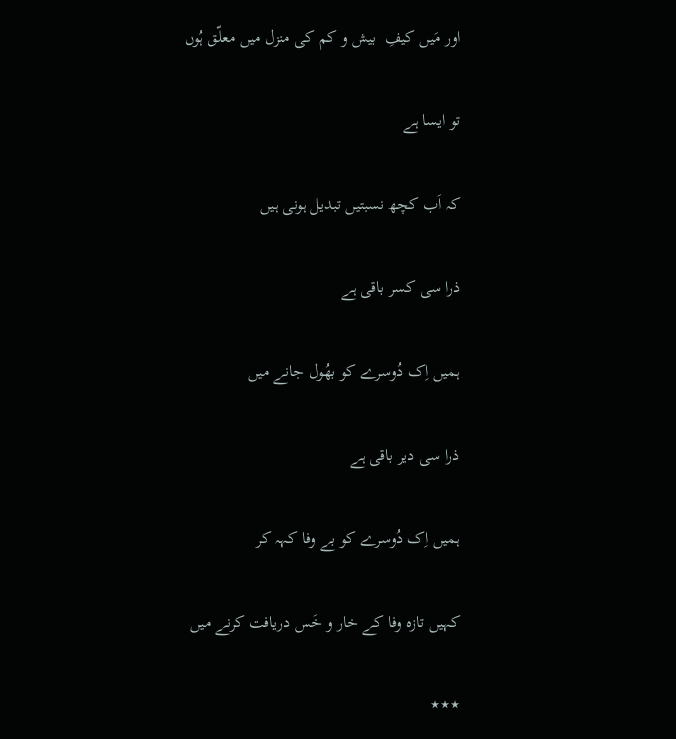اور مَیں کیفِ  بیش و کم کی منزل میں معلّق ہُوں

تو ایسا ہے

کہ اَب کچھ نسبتیں تبدیل ہونی ہیں

ذرا سی کسر باقی ہے

ہمیں اِک دُوسرے کو بھُول جانے میں

ذرا سی دیر باقی ہے

ہمیں اِک دُوسرے کو بے وفا کہہ کر

کہیں تازہ وفا کے خار و خَس دریافت کرنے میں

٭٭٭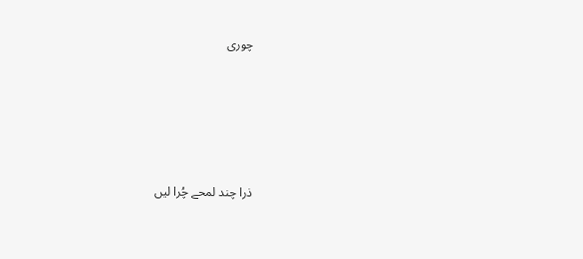چوری





ذرا چند لمحے چُرا لیں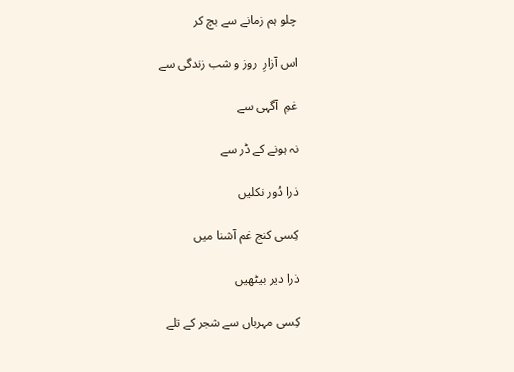چلو ہم زمانے سے بچ کر

اس آزارِ  روز و شب زندگی سے

غمِ  آگہی سے

نہ ہونے کے ڈر سے

ذرا دُور نکلیں

کِسی کنج غم آشنا میں

ذرا دیر بیٹھیں

کِسی مہرباں سے شجر کے تلے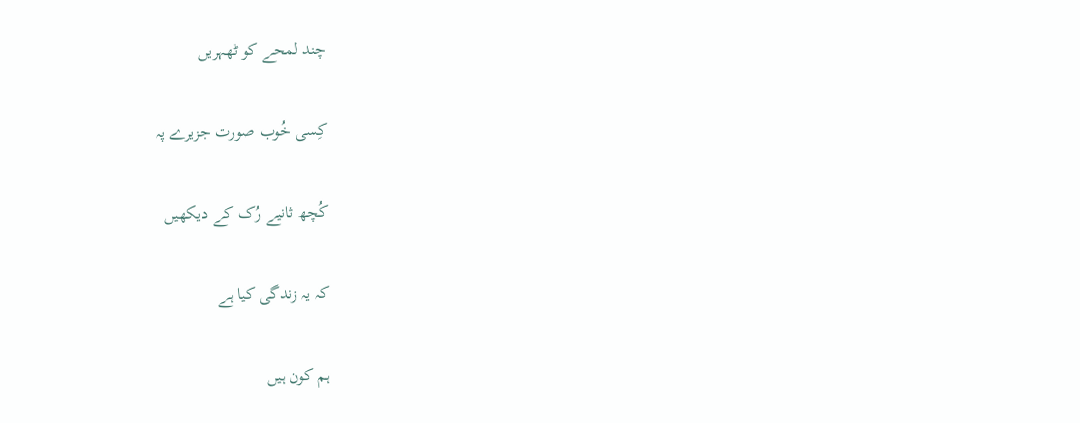چند لمحے کو ٹھہریں

کِسی خُوب صورت جزیرے پہ

کُچھ ثانیے رُک کے دیکھیں

کہ یہ زندگی کیا ہے

ہم کون ہیں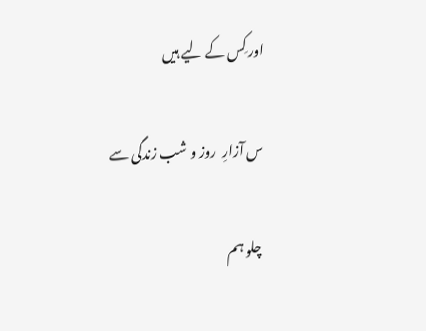اور کِس کے لیے ہیں

س آزارِ  روز و شب زندگی سے

چلو ہم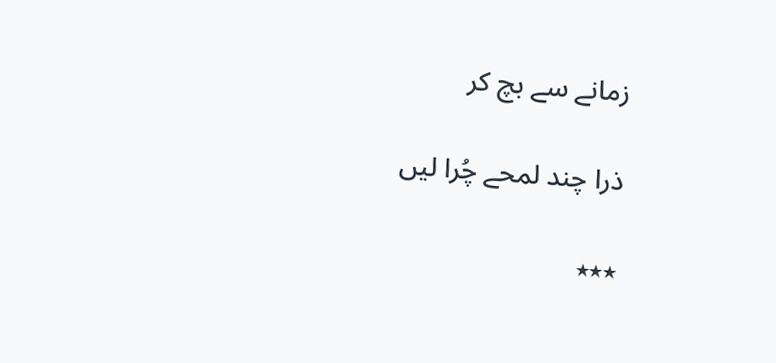زمانے سے بچ کر

ذرا چند لمحے چُرا لیں

٭٭٭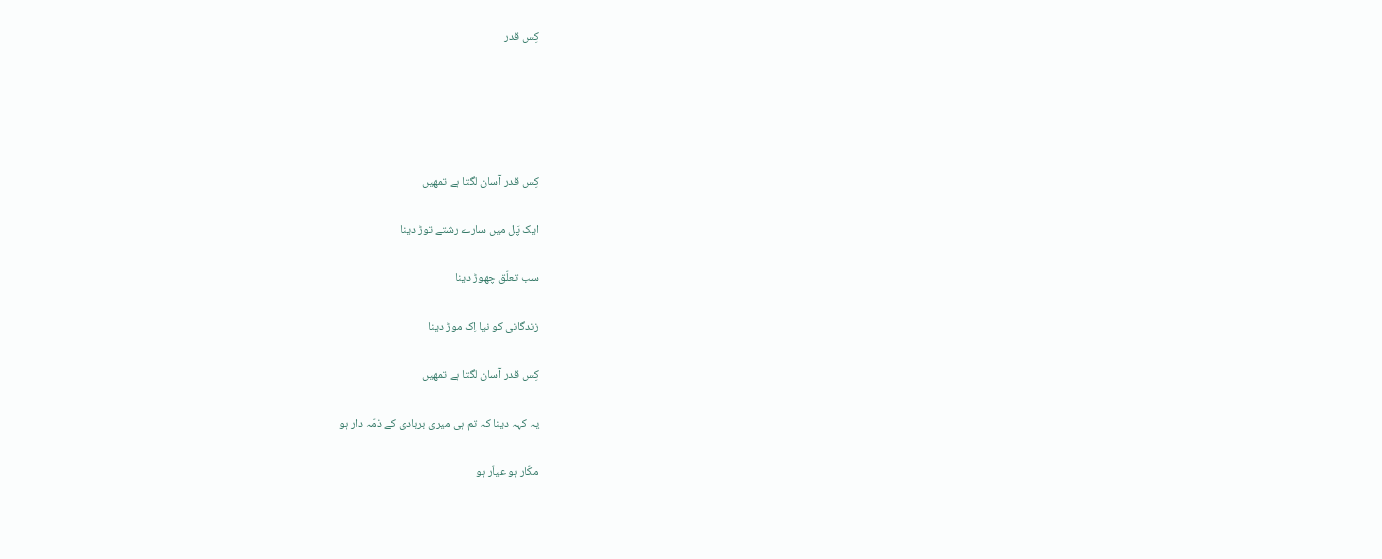کِس قدر





کِس قدر آسان لگتا ہے تمھیں

ایک پَل میں سارے رشتے توڑ دینا

سب تعلّق چھوڑ دینا

زندگانی کو نیا اِک موڑ دینا

کِس قدر آسان لگتا ہے تمھیں

یہ کہہ دینا کہ تم ہی میری بربادی کے ذمّہ دار ہو

مکّار ہو عیاّر ہو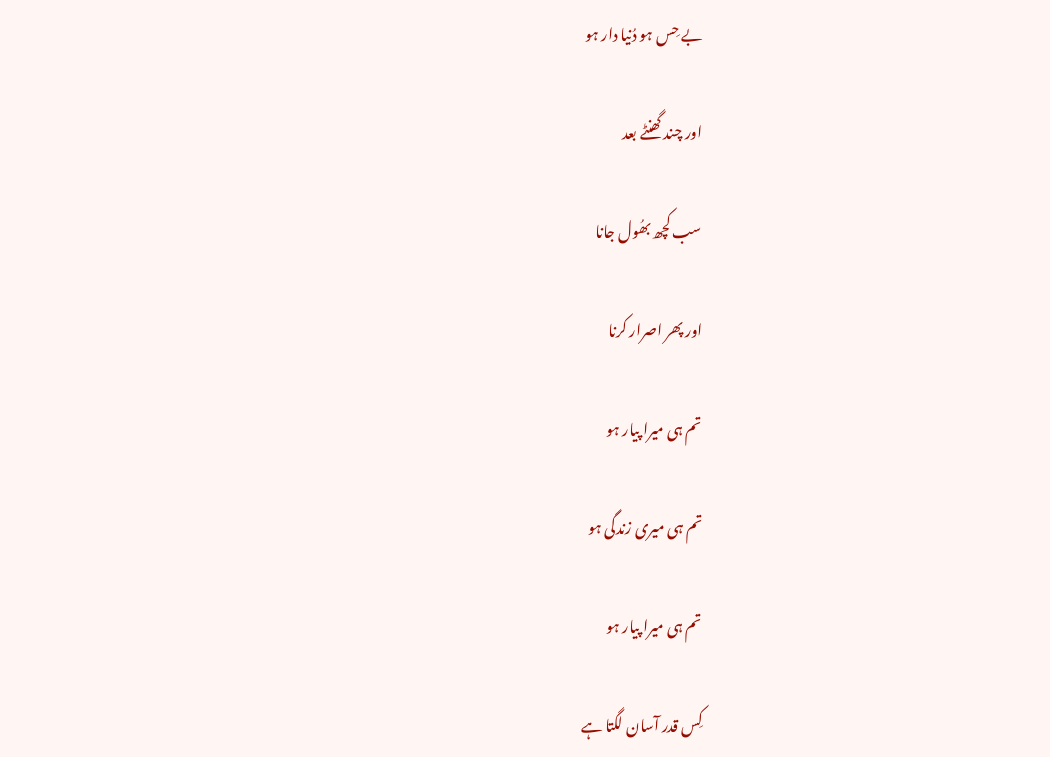بے حِس ہو دُنیا دار ہو

اور چند گھنٹے بعد

سب کچھ بھُول جانا

اور پھر اصرار کرنا

تم ہی میرا پیار ہو

تم ہی میری زندگی ہو

تم ہی میرا پیار ہو

کِس قدر آسان لگتا ہے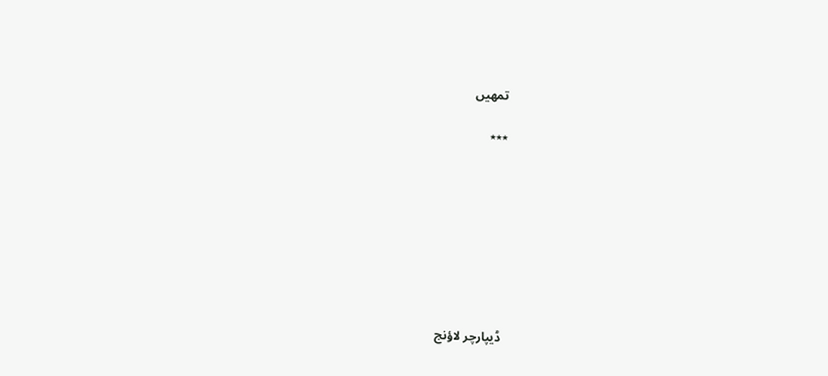تمھیں

٭٭٭









ڈیپارچر لاؤنج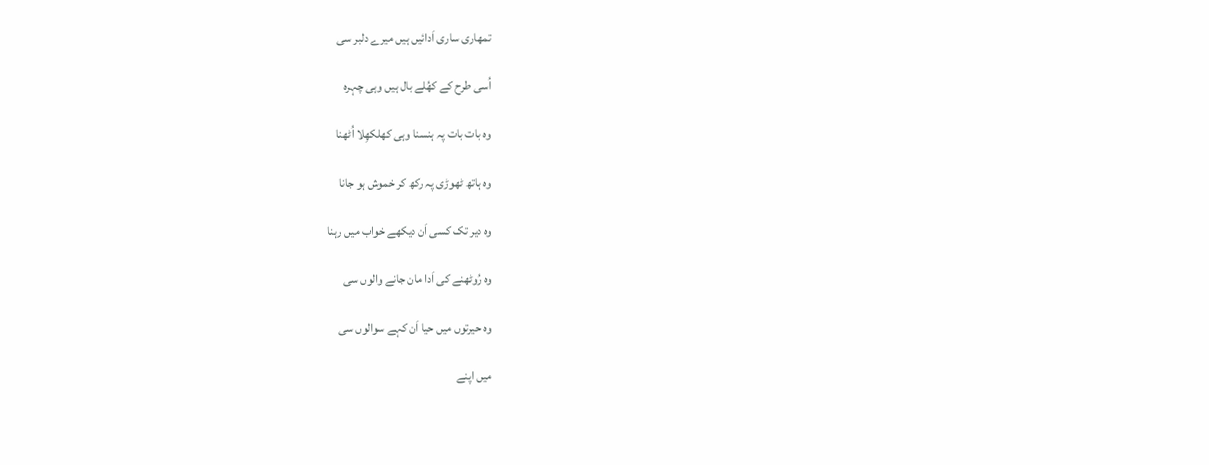تمھاری ساری اَدائیں ہیں میرے دلبر سی

اُسی طرح کے کھُلے بال ہیں وہی چہرہ

وہ بات بات پہ ہنسنا وہی کھلکھِلا اُٹھنا

وہ ہاتھ ٹھوڑی پہ رکھ کر خموش ہو جانا

وہ دیر تک کسی اَن دیکھے خواب میں رہنا

وہ رُوٹھنے کی اَدا مان جانے والوں سی

وہ حیرتوں میں حیا اَن کہے سوالوں سی

میں اپنے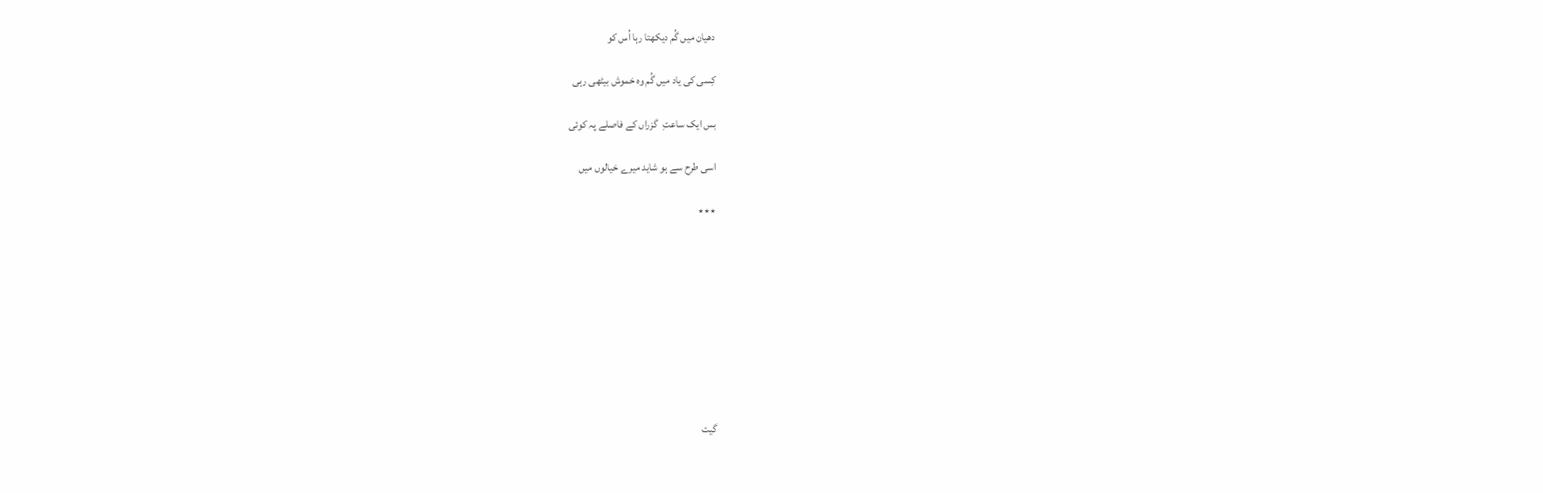دھیان میں گُم دیکھتا رہا اُس کو

کِسی کی یاد میں گُم وہ خموش بیٹھی رہی

بس ایک ساعتِ  گزراں کے فاصلے پہ کوئی

اسی طرح سے ہو شاید میرے خیالوں میں

٭٭٭









گیت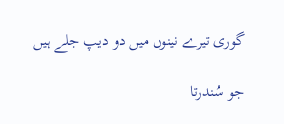گوری تیرے نینوں میں دو دیپ جلے ہیں

جو سُندرتا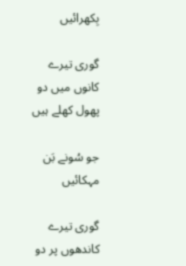بِکھرائیں

گوری تیرے کانوں میں دو پھول کھلے ہیں

جو سُونے بَن مہکائیں

گوری تیرے کاندھوں پر دو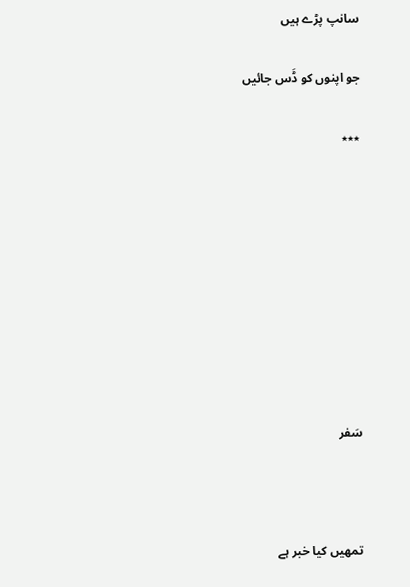سانپ پڑے ہیں

جو اپنوں کو ڈَس جائیں

٭٭٭









سَفر



تمھیں کیا خبر ہے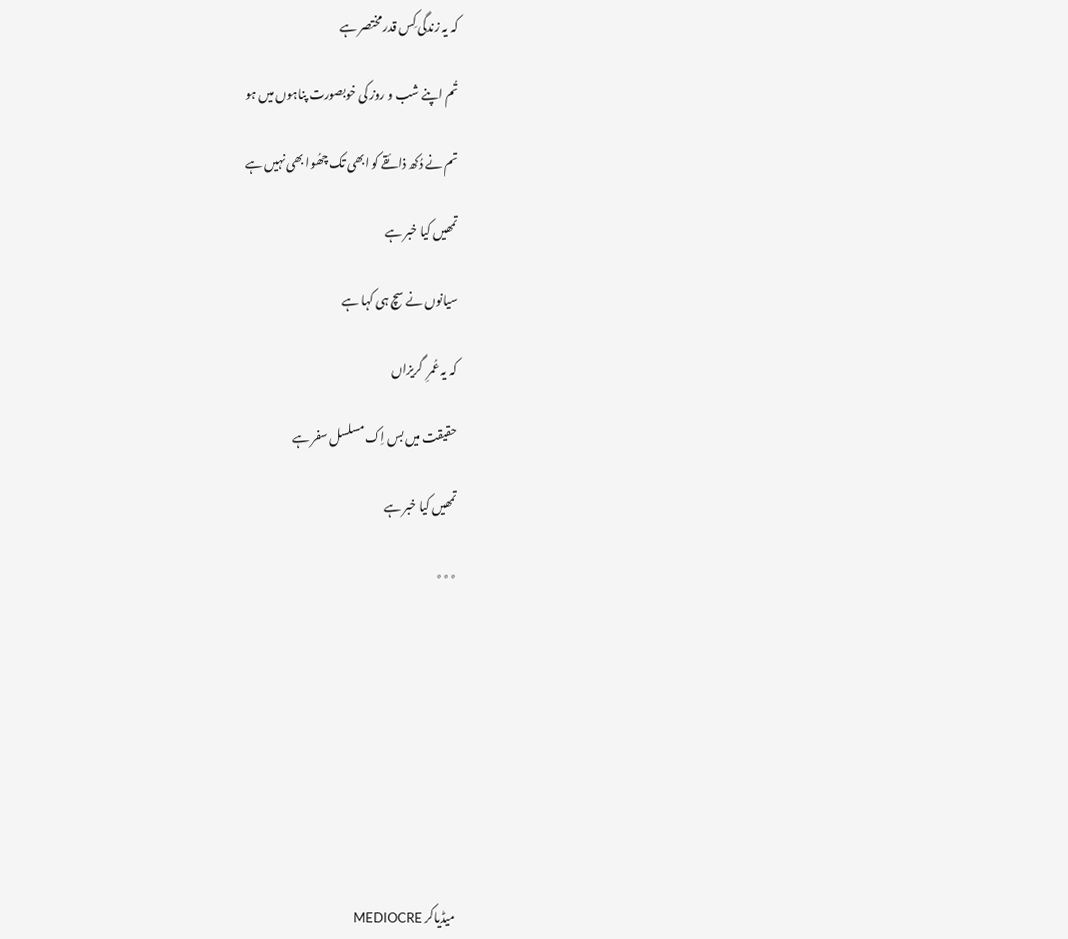کہ یہ زندگی کِس قدر مختصر ہے

تُم اپنے شب و روز کی خوبصورت پناہوں میں ہو

تم نے دُکھ ذائقے کو ابھی تک چھُوا بھی نہیں ہے

تمھیں کیا خبر ہے

سیانوں نے سچ ہی کہا ہے

کہ یہ عُمرِ  گریزاں

حقیقت میں بس اِک مسلسل سفر ہے

تمھیں کیا خبر ہے

٭٭٭









میڈیاکر MEDIOCRE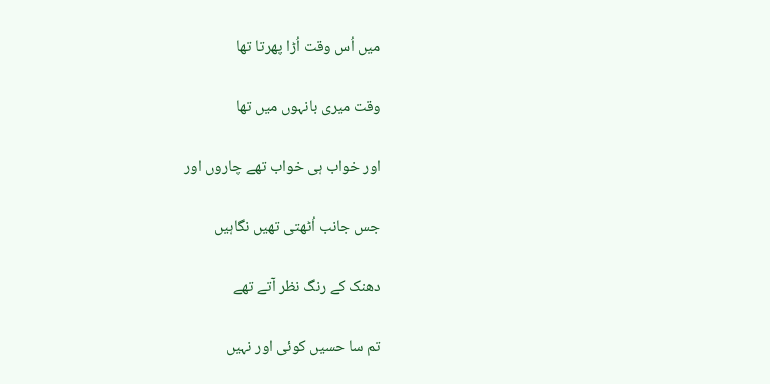میں اُس وقت اُڑا پھرتا تھا

وقت میری بانہوں میں تھا

اور خواب ہی خواب تھے چاروں اور

جس جانب اُٹھتی تھیں نگاہیں

دھنک کے رنگ نظر آتے تھے

تم سا حسیں کوئی اور نہیں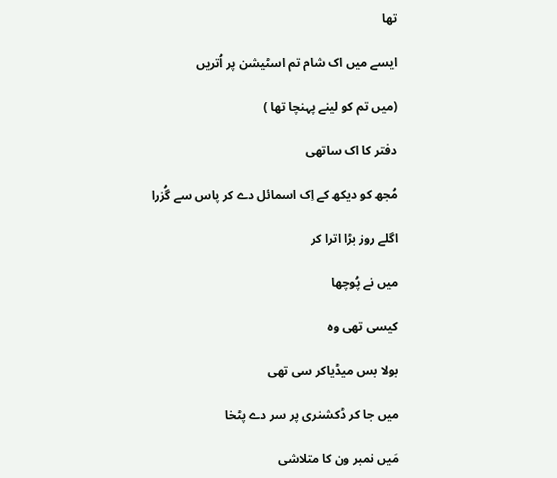تھا

ایسے میں اک شام تم اسٹیشن پر اُتریں

(میں تم کو لینے پہنچا تھا )

دفتر کا اک ساتھی

مُجھ کو دیکھ کے اِک اسمائل دے کر پاس سے گُزرا

اگلے روز بڑا اترا کر

میں نے پُوچھا

کیسی تھی وہ

بولا بس میڈیاکر سی تھی

میں جا کر ڈکشنری پر سر دے پٹخا

مَیں نمبر ون کا متلاشی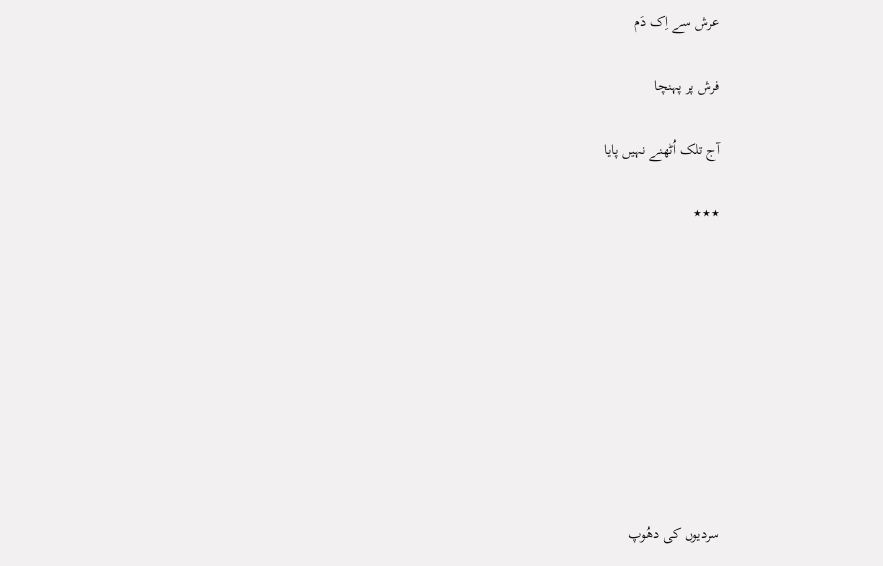عرش سے اِک دَم

فرش پر پہنچا

آج تلک اُٹھنے نہیں پایا

٭٭٭









سردیوں کی دھُوپ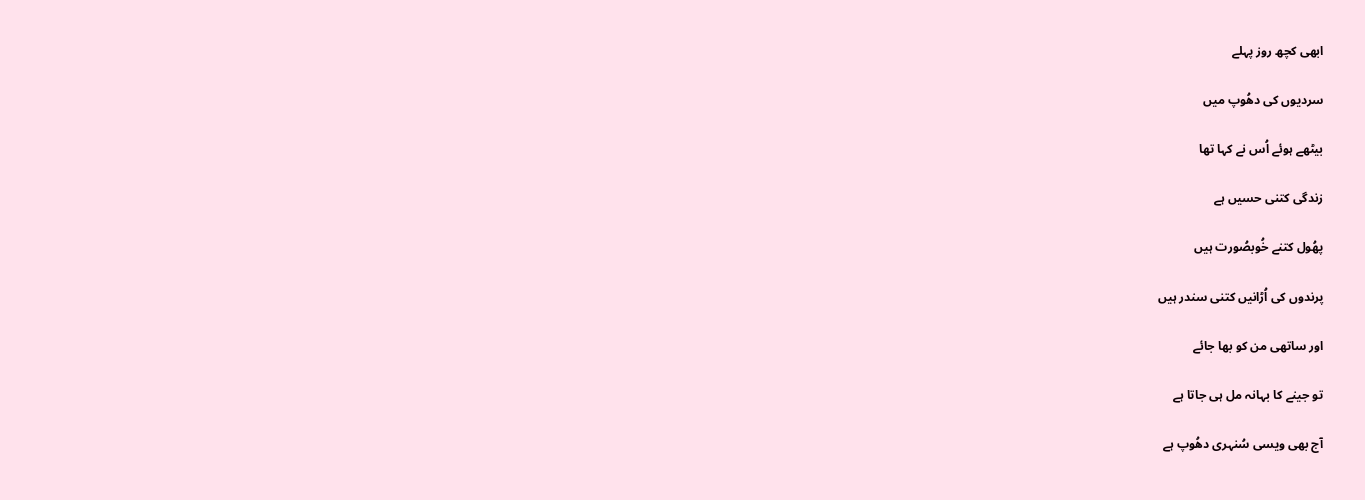ابھی کچھ روز پہلے

سردیوں کی دھُوپ میں

بیٹھے ہوئے اُس نے کہا تھا

زندگی کتنی حسیں ہے

پھُول کتنے خُوبصُورت ہیں

پرندوں کی اُڑانیں کتنی سندر ہیں

اور ساتھی من کو بھا جائے

تو جینے کا بہانہ مل ہی جاتا ہے

آج بھی ویسی سُنہری دھُوپ ہے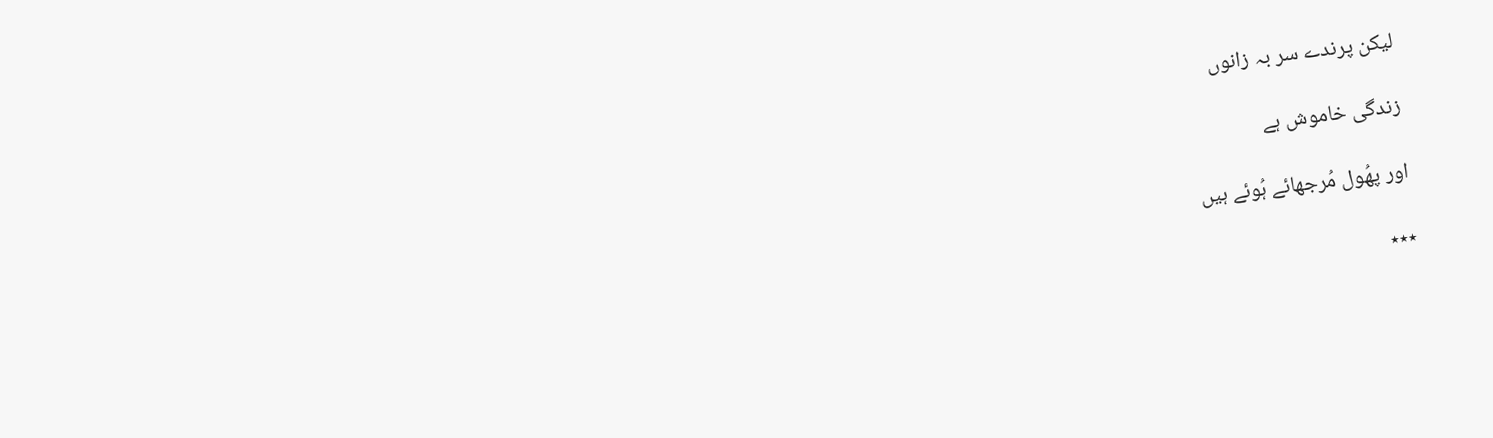لیکن پرندے سر بہ زانوں

زندگی خاموش ہے

اور پھُول مُرجھائے ہُوئے ہیں

٭٭٭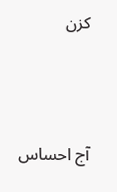کزن



آج احساس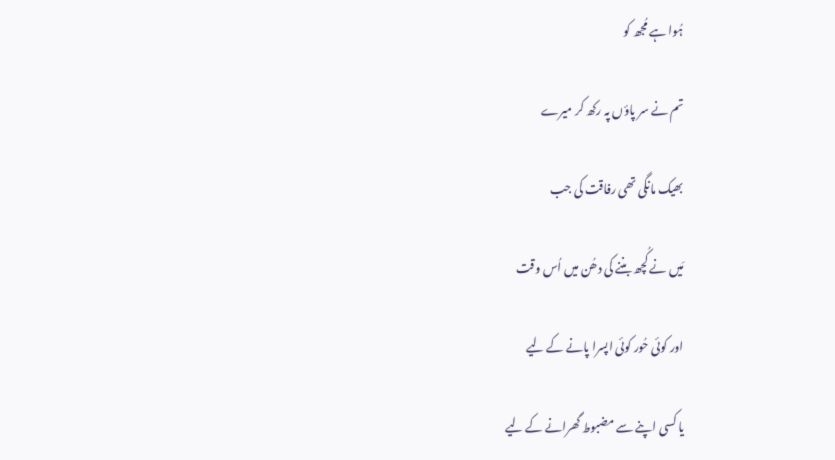ہُوا ہے مُجھ کو

تم نے سر پاؤں پہ رکھ کر میرے

بھیک مانگی تھی رفاقت کی جب

مَیں نے کُچھ بننے کی دھُن میں اُس وقت

اور کوئی حُور کوئی اپسرا پانے کے لیے

یا کسی اپنے سے مضبوط گھرانے کے لیے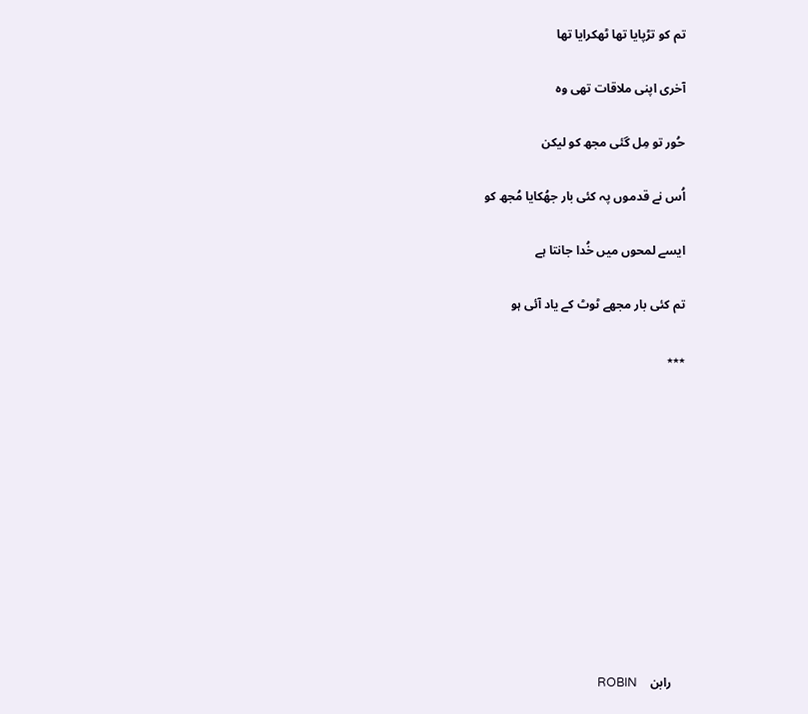تم کو تڑپایا تھا ٹھکرایا تھا

آخری اپنی ملاقات تھی وہ

حُور تو مِل گئی مجھ کو لیکن

اُس نے قدموں پہ کئی بار جھُکایا مُجھ کو

ایسے لمحوں میں خُدا جانتا ہے

تم کئی بار مجھے ٹوٹ کے یاد آئی ہو

٭٭٭











    رابن    ROBIN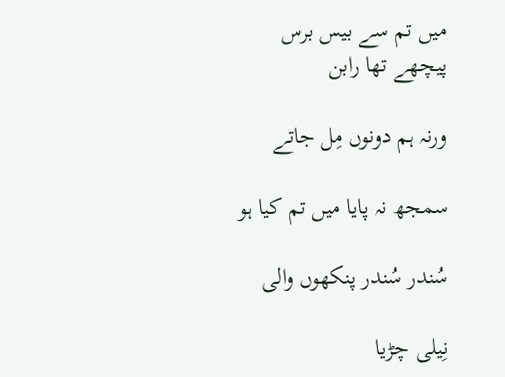میں تم سے بیس برس پیچھے تھا رابن

ورنہ ہم دونوں مِل جاتے

سمجھ نہ پایا میں تم کیا ہو

سُندر سُندر پنکھوں والی

نِیلی چڑیا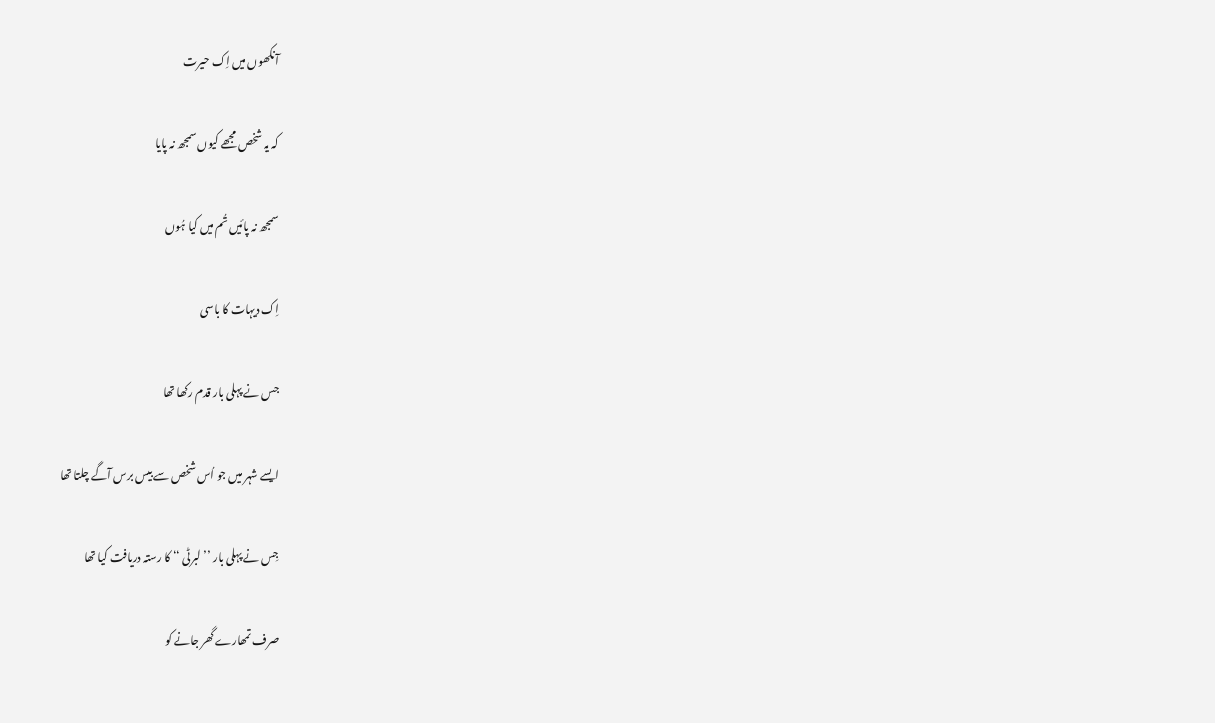آنکھوں میں اِک حیرت

کہ یہ شخص مجھے کیوں سمجھ نہ پایا

سمجھ نہ پائیں تُم میں کیا ہُوں

اِک دیہات کا باسی

جس نے پہلی بار قدم رکھا تھا

ایسے شہر میں جو اُس شخص سے بیس برس آگے چلتا تھا

جِس نے پہلی بار ’’ لبرٹی ‘‘ کا رستہ دریافت کیا تھا

صرف تمھارے گھر جانے کو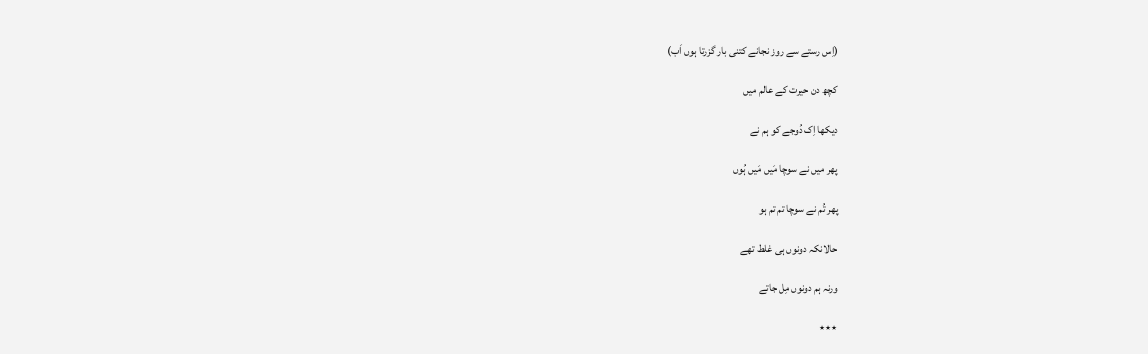(اِس رستے سے روز نجانے کتنی بار گزرتا ہوں اَب)

کچھ دن حیرت کے عالم میں

دیکھا اِک دُوجے کو ہم نے

پھر میں نے سوچا مَیں مَیں ہُوں

پھر تُم نے سوچا تم تم ہو

حالانکہ دونوں ہی غلط تھے

ورنہ ہم دونوں مِل جاتے

٭٭٭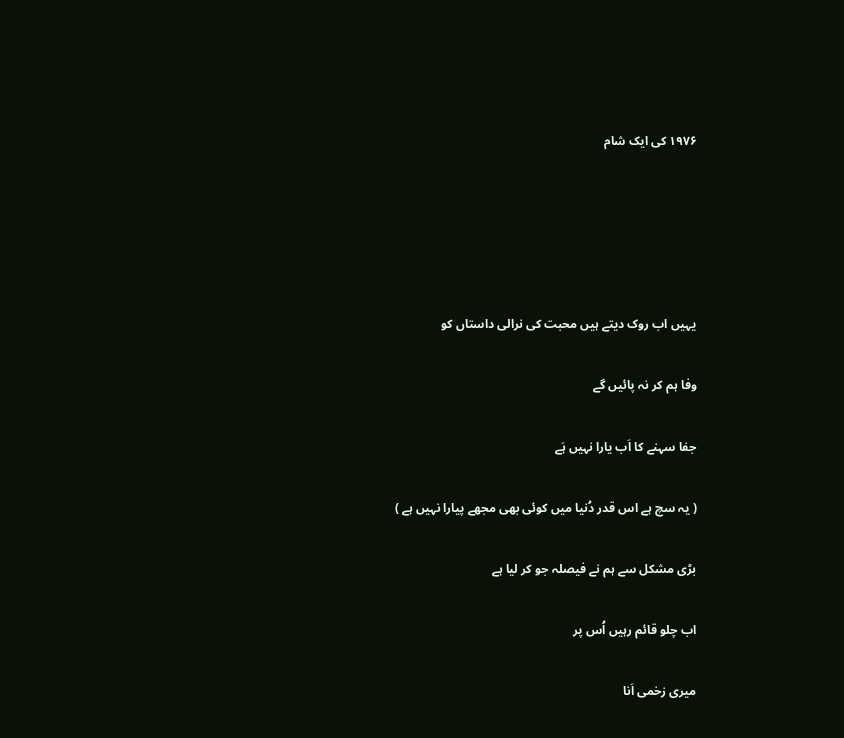۱۹۷۶ کی ایک شام





یہیں اب روک دیتے ہیں محبت کی نرالی داستاں کو

وفا ہم کر نہ پائیں گے

جفا سہنے کا اَب یارا نہیں ہَے

( یہ سچ ہے اس قدر دُنیا میں کوئی بھی مجھے پیارا نہیں ہے )

بڑی مشکل سے ہم نے فیصلہ جو کر لیا ہے

اب چلو قائم رہیں اُس پر

میری زخمی اَنا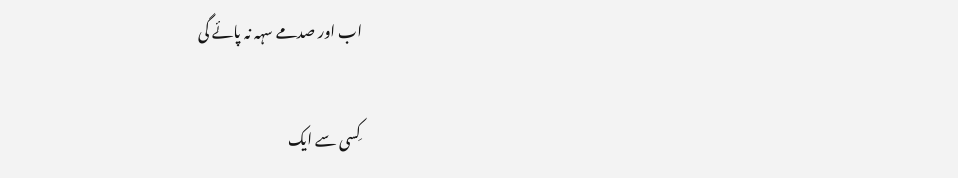اب اور صدمے سہہ نہ پائے گی

کِسی سے ایک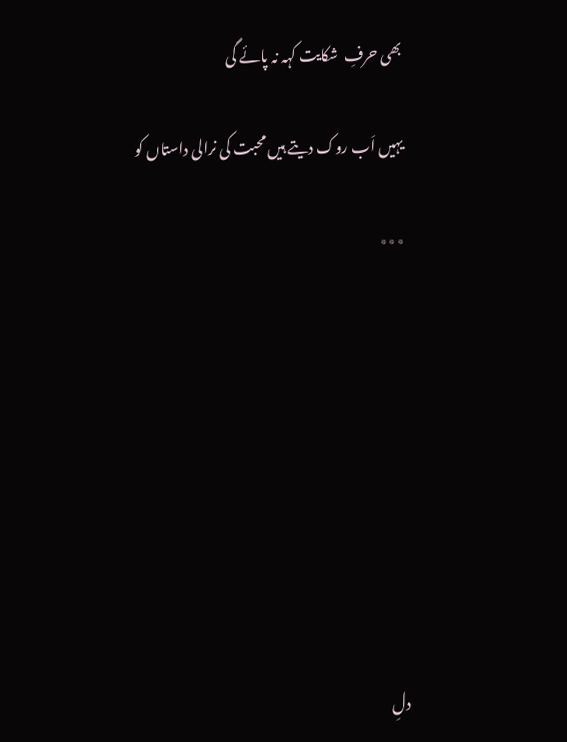بھی حرفِ  شکایت کہہ نہ پائے گی

یہیں اَب روک دیتے ہیں محبت کی نرالی داستاں کو

٭٭٭









دلِ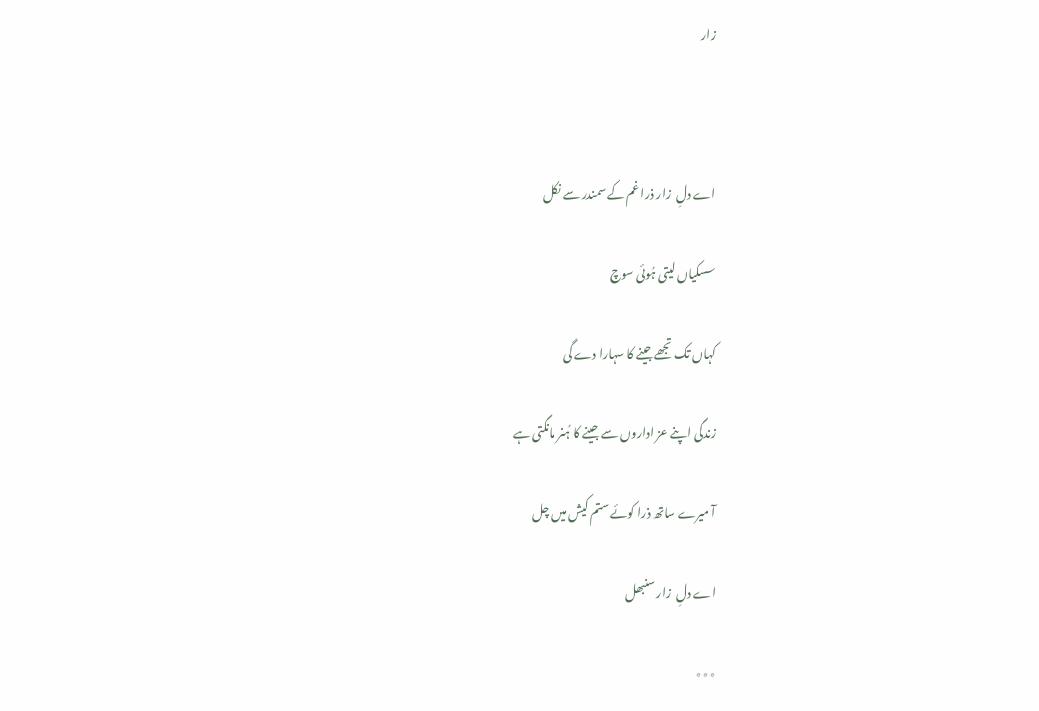زار



اے دلِ  زار ذرا غم کے سمندر سے نکل

سسکیاں لیتی ہُوئی سوچ

کہاں تک تجھے جینے کا سہارا دے گی

زندگی اپنے عز اداروں سے جینے کا ہُنر مانگتی ہے

آ میرے ساتھ ذرا کوئے ستم کیش میں چل

اے دلِ  زار سنبھل

٭٭٭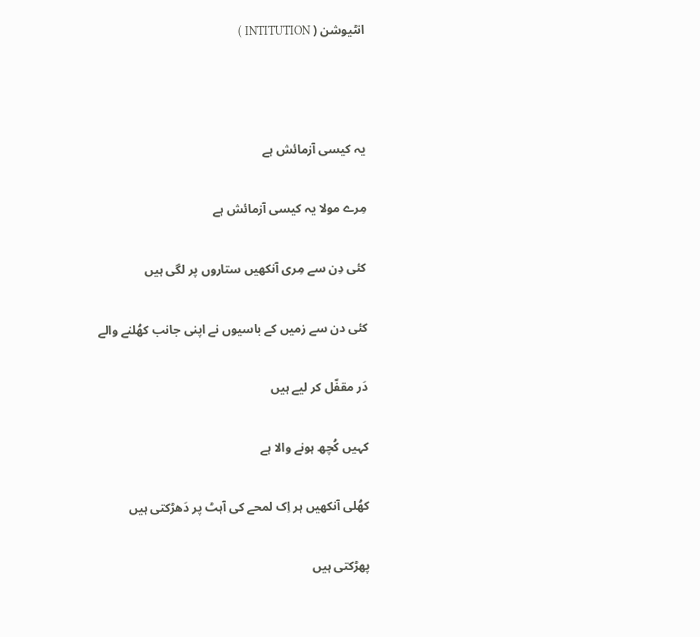انٹیوشن ( INTITUTION )



یہ کیسی آزمائش ہے

مِرے مولا یہ کیسی آزمائش ہے

کئی دِن سے مِری آنکھیں ستاروں پر لگی ہیں

کئی دن سے زمیں کے باسیوں نے اپنی جانب کھُلنے والے

دَر مقفّل کر لیے ہیں

کہیں کُچھ ہونے والا ہے

کھُلی آنکھیں ہر اِک لمحے کی آہٹ پر دَھڑکتی ہیں

پھڑکتی ہیں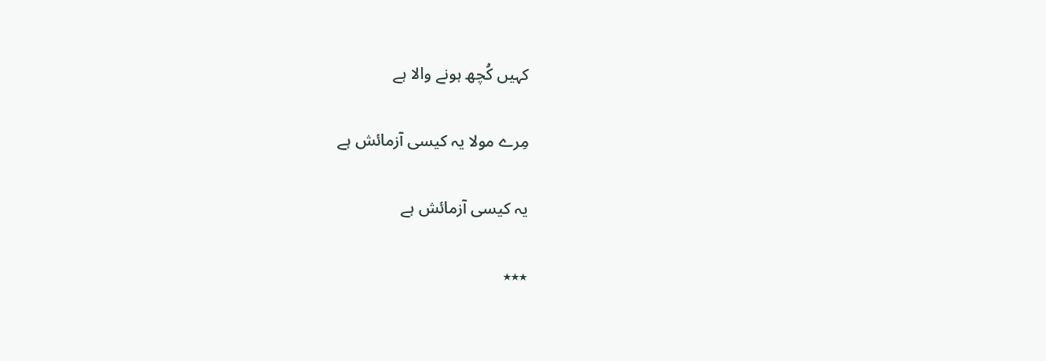کہیں کُچھ ہونے والا ہے

مِرے مولا یہ کیسی آزمائش ہے

یہ کیسی آزمائش ہے

٭٭٭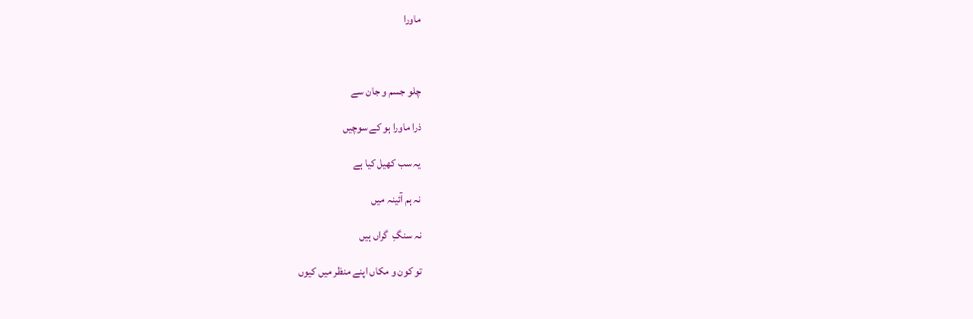ماورا



چلو جسم و جان سے

ذرا ماورا ہو کے سوچیں

یہ سب کھیل کیا ہے

نہ ہم آئینہ میں

نہ سنگِ  گراں ہیں

تو کون و مکاں اپنے منظر میں کیوں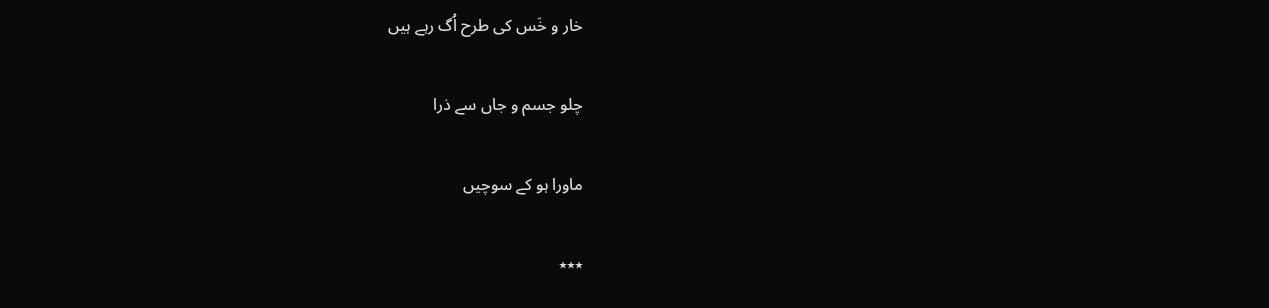خار و خَس کی طرح اُگ رہے ہیں

چلو جسم و جاں سے ذرا

ماورا ہو کے سوچیں

٭٭٭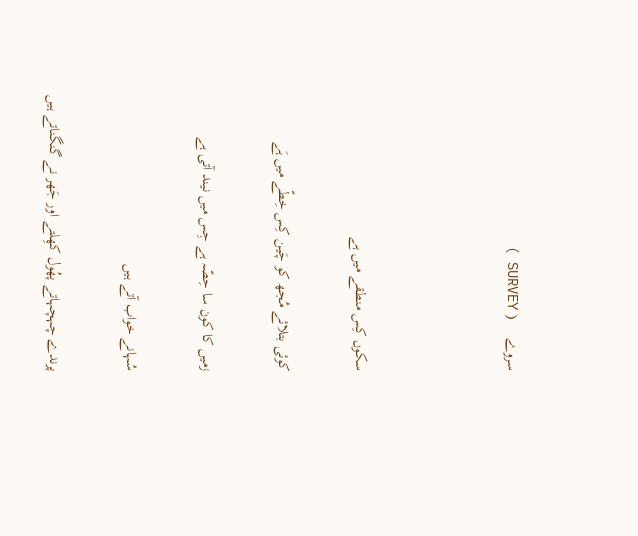سروے     ( SURVEY )



سکوں کِس منطقے میں ہے

کوئی بتلائے مُجھ کو چَین کِس خِطّے میں ہَے

زمیں کا کون سا حِصّہ ہے جِس میں نیند آتی ہے

سُہانے خواب آتے ہیں

پرندے چہچہاتے پھُول کھِلتے اور جَھر نے گنگناتے ہیں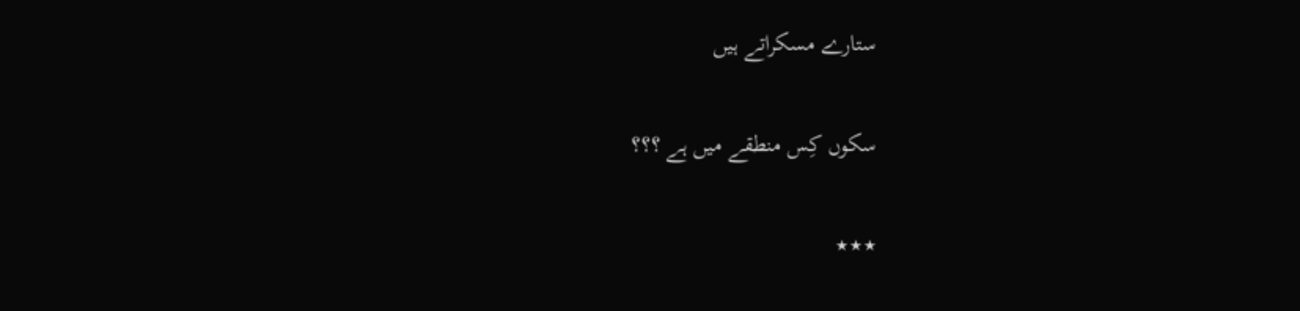ستارے مسکراتے ہیں

سکوں کِس منطقے میں ہے ؟؟؟

٭٭٭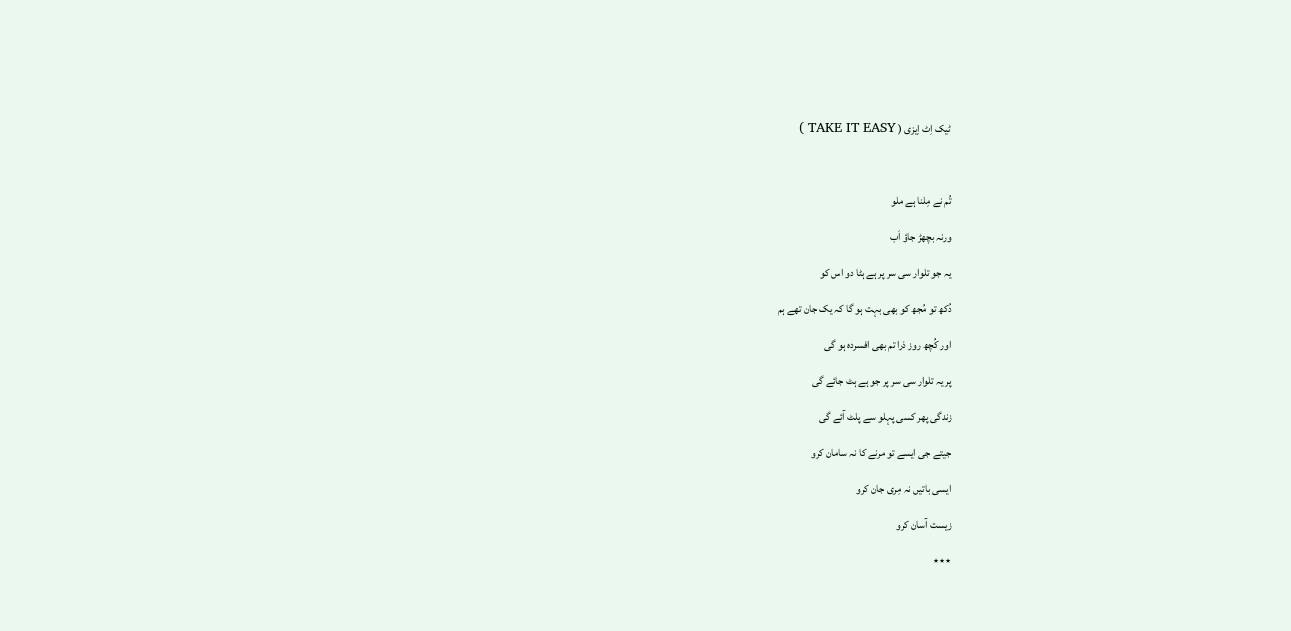ٹیک اِٹ اِیزی ( TAKE IT EASY )



تُم نے مِلنا ہے ملو

ورنہ بچھڑ جاؤ اَب

یہ جو تلوار سی سر پر ہے ہٹا دو اس کو

دُکھ تو مُجھ کو بھی بہت ہو گا کہ یک جان تھے ہم

اور کُچھ روز ذرا تم بھی افسردہ ہو گی

پر یہ تلوار سی سر پر جو ہے ہٹ جائے گی

زندگی پھر کسی پہلو سے پلٹ آئے گی

جیتے جی ایسے تو مرنے کا نہ سامان کرو

ایسی باتیں نہ مِری جان کرو

زیست آسان کرو

٭٭٭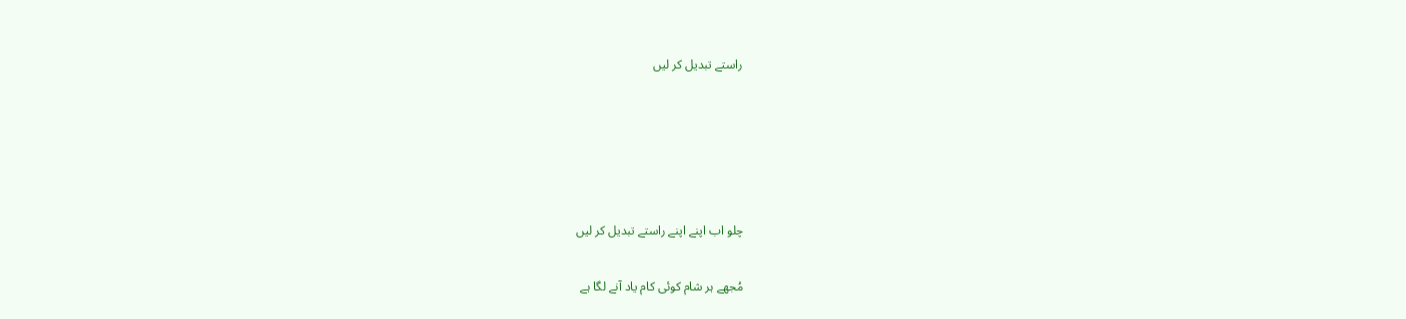راستے تبدیل کر لیں





چلو اب اپنے اپنے راستے تبدیل کر لیں

مُجھے ہر شام کوئی کام یاد آنے لگا ہے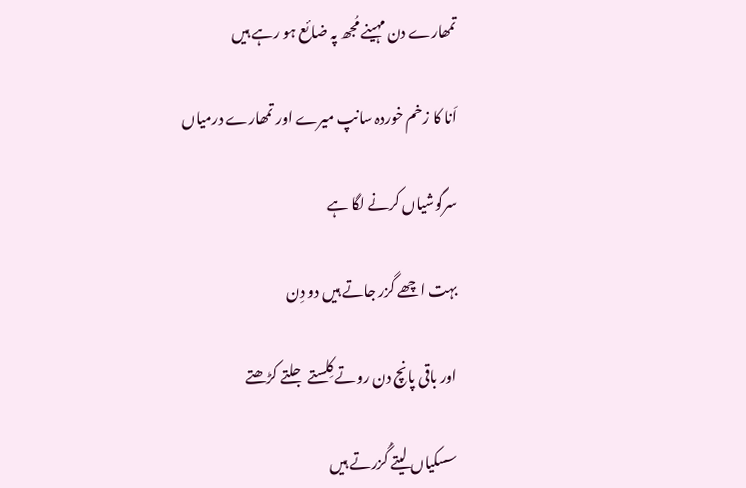تمھارے دن مہینے مُجھ پہ ضائع ہو رہے ہیں

اَنا کا زخم خوردہ سانپ میرے اور تمھارے درمیاں

سرگوشیاں کرنے لگا ہے

بہت اچھے گزر جاتے ہیں دو دِن

اور باقی پانچ دن روتے کِلستے جلتے کڑھتے

سسکیاں لیتے گُزرتے ہیں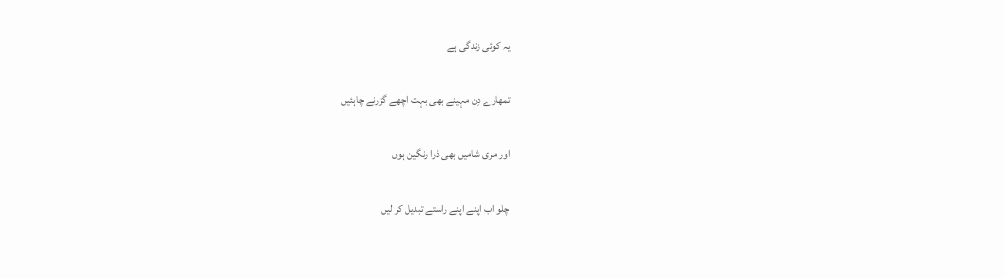یہ کوئی زندگی ہے

تمھارے دِن مہینے بھی بہت اچھے گزرنے چاہئیں

اور مری شامیں بھی ذرا رنگین ہوں

چلو اب اپنے اپنے راستے تبدیل کر لیں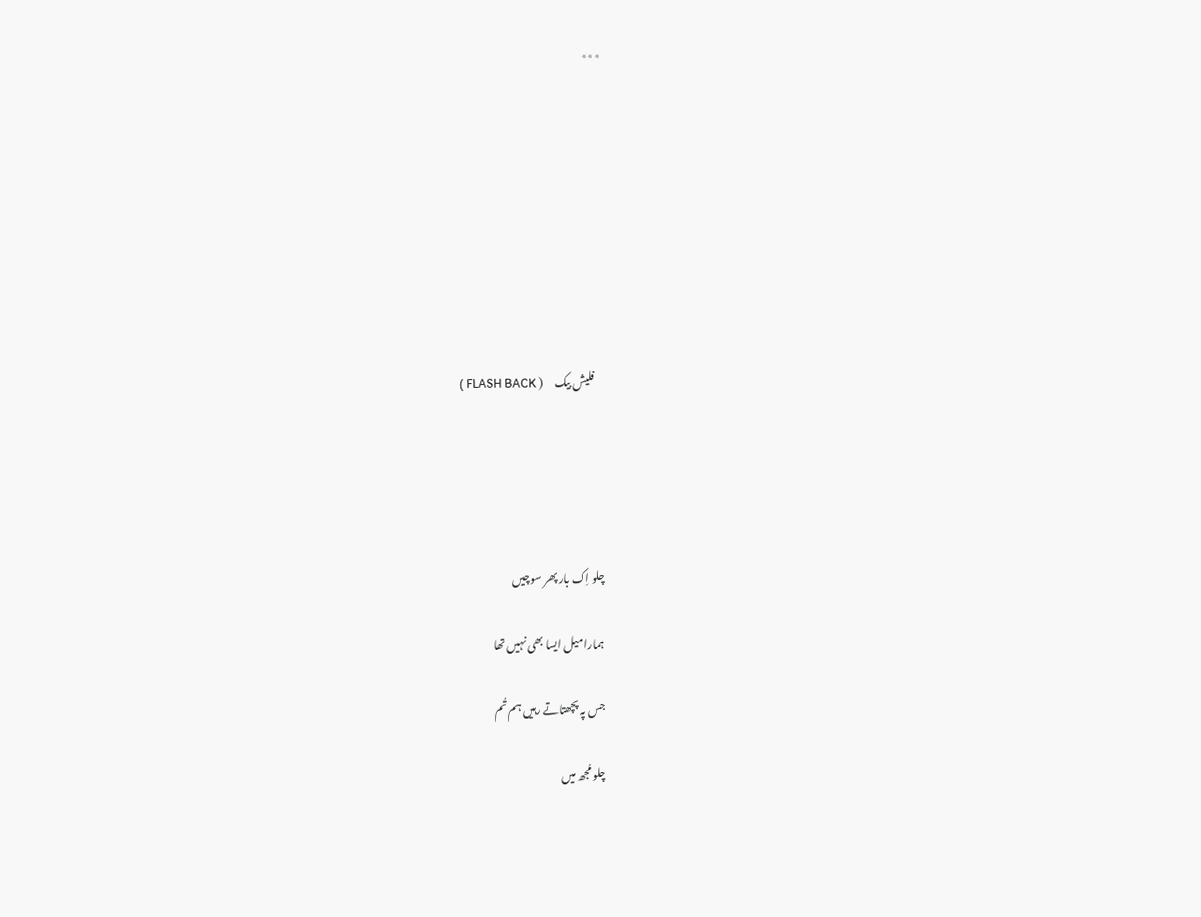٭٭٭









    فلیش بیک     ( FLASH BACK )





چلو اِک بار پھر سوچیں

ہمارا میل ایسا بھی نہیں تھا

جس پہ پچھتاتے رہیں ہم تُم

چلو مُجھ میں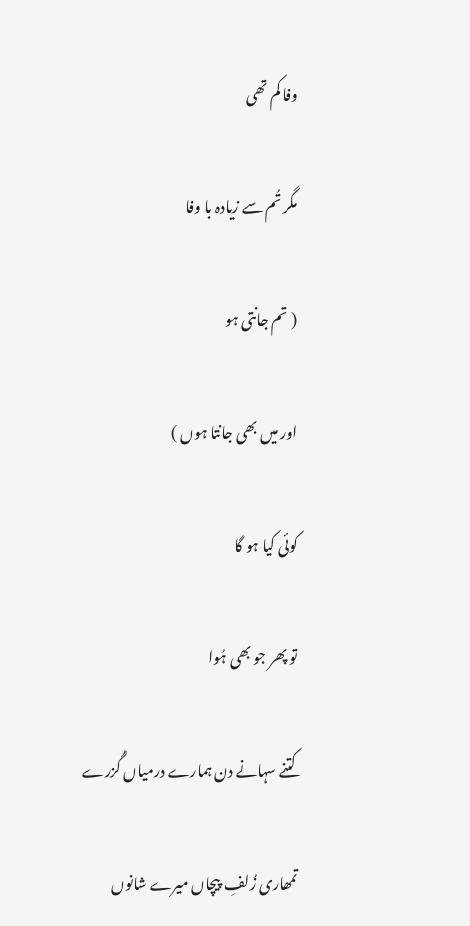وفا کم تھی

مگر تُم سے زیادہ با وفا

( تم جانتی ہو

اور میں بھی جانتا ہوں )

کوئی کیا ہو گا

تو پھر جو بھی ہُوا

کتنے سہانے دن ہمارے درمیاں گُزرے

تمھاری زُلفِ  پیچاں میرے شانوں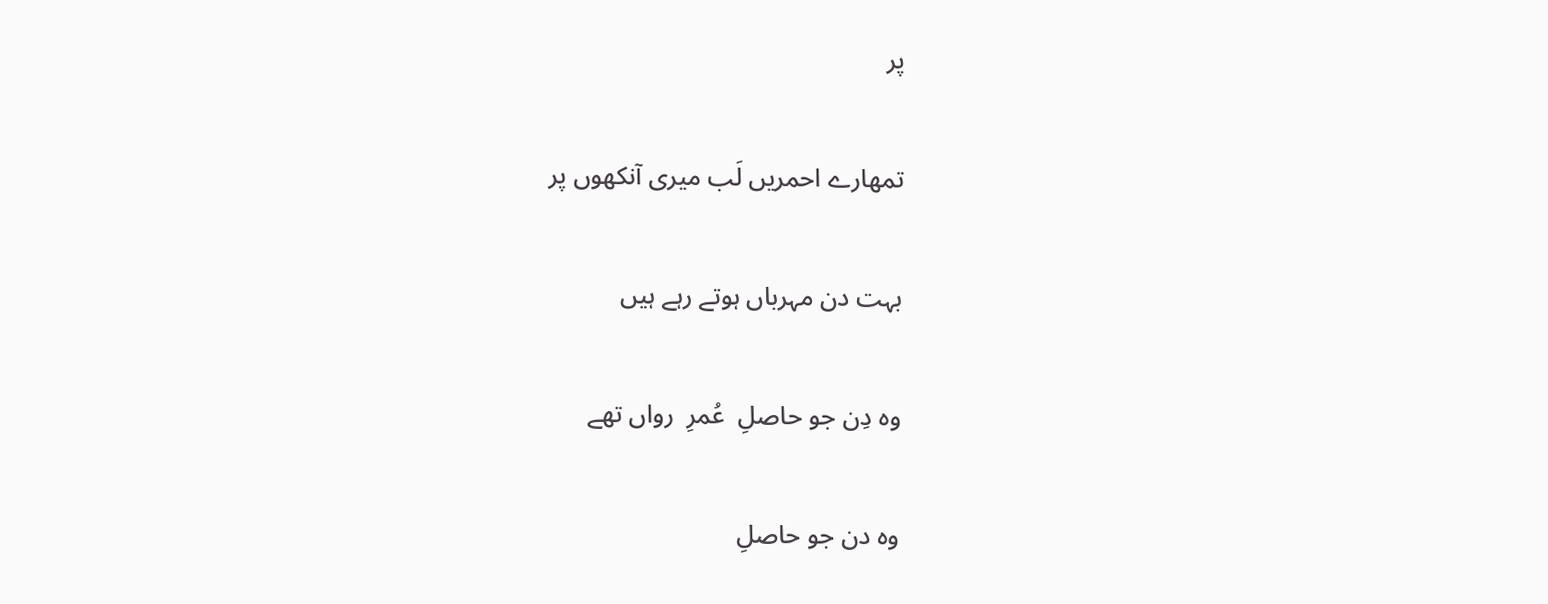پر

تمھارے احمریں لَب میری آنکھوں پر

بہت دن مہرباں ہوتے رہے ہیں

وہ دِن جو حاصلِ  عُمرِ  رواں تھے

وہ دن جو حاصلِ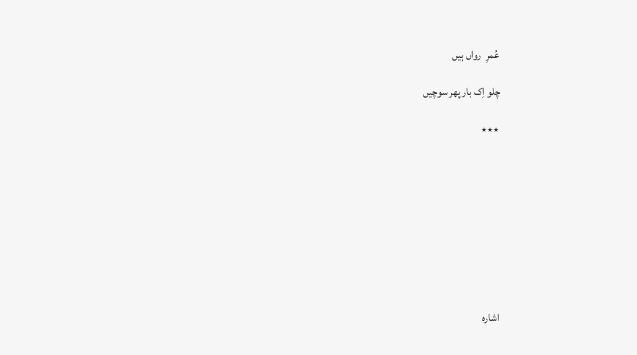عُمرِ  رواں ہیں

چلو اِک بار پھر سوچیں

٭٭٭









اشارہ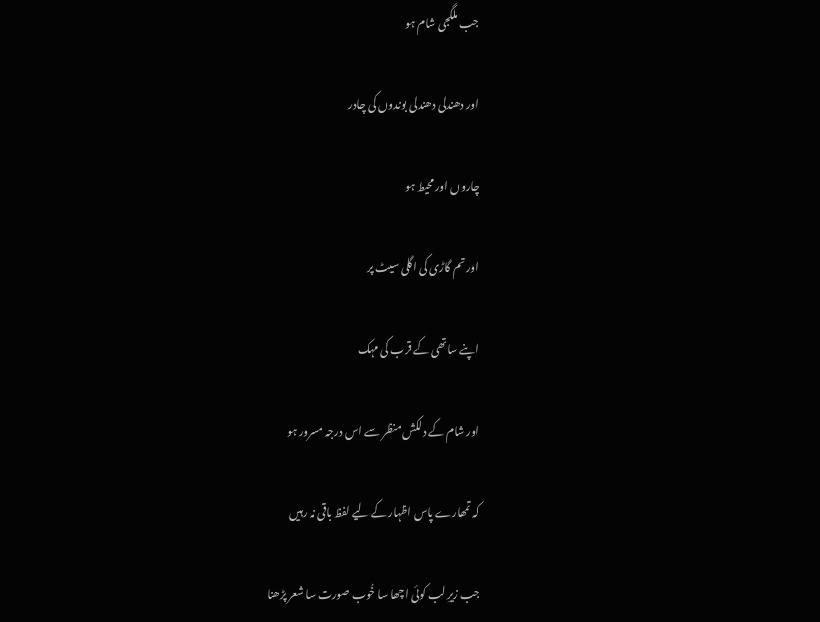جب ملگجی شام ہو

اور دھندلی دھندلی بوندوں کی چادر

چاروں اور محیط ہو

اور تم گاڑی کی اگلی سیٹ پر

اپنے ساتھی کے قرب کی مہک

اور شام کے دلکش منظر سے اس درجہ مسرور ہو

کہ تمھارے پاس اظہار کے لیے لفظ باقی نہ رہیں

جب زیرِ لب کوئی اچھا سا خُوب صورت سا شعر پڑھنا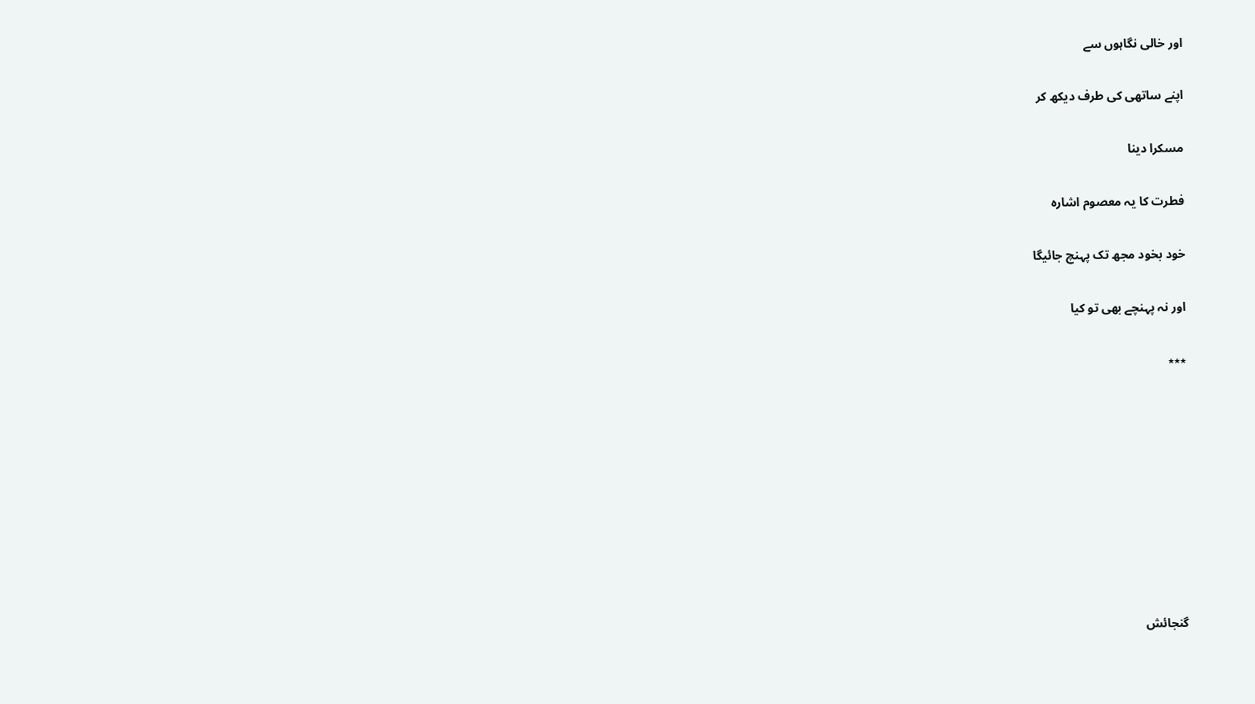اور خالی نگاہوں سے

اپنے ساتھی کی طرف دیکھ کر

مسکرا دینا

فطرت کا یہ معصوم اشارہ

خود بخود مجھ تک پہنچ جائیگا

اور نہ پہنچے بھی تو کیا

٭٭٭









گنجائش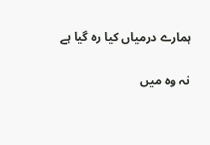ہمارے درمیاں کیا رہ گیا ہے

نہ وہ میں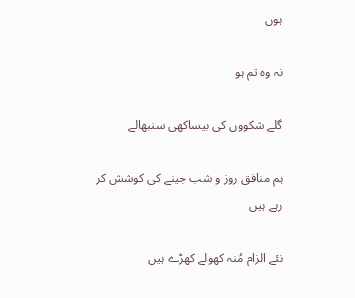ہوں

نہ وہ تم ہو

گلے شکووں کی بیساکھی سنبھالے

ہم منافق روز و شب جینے کی کوشش کر رہے ہیں

نئے الزام مُنہ کھولے کھڑے ہیں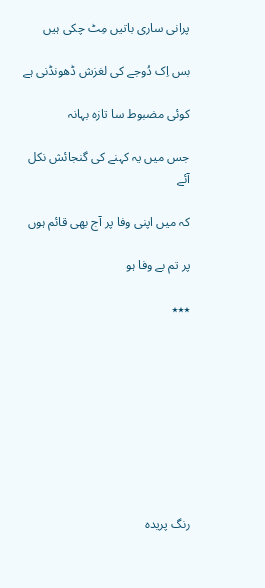پرانی ساری باتیں مِٹ چکی ہیں

بس اِک دُوجے کی لغزش ڈھونڈنی ہے

کوئی مضبوط سا تازہ بہانہ

جس میں یہ کہنے کی گنجائش نکل آئے

کہ میں اپنی وفا پر آج بھی قائم ہوں

پر تم بے وفا ہو

٭٭٭









رنگ پریدہ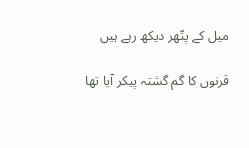میل کے پتّھر دیکھ رہے ہیں

قرنوں کا گم گشتہ پیکر آیا تھا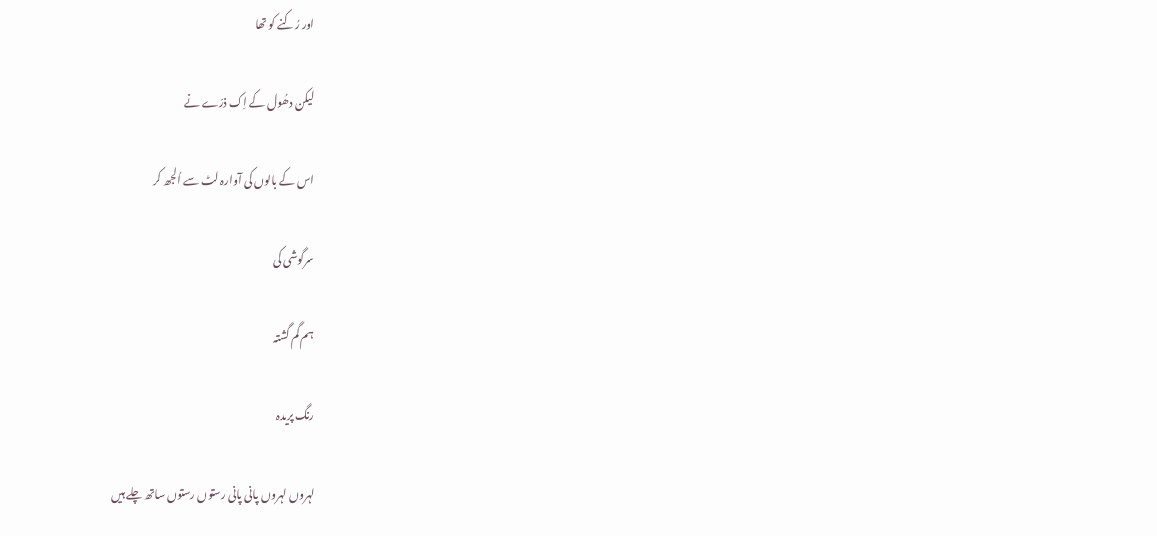اور رُکنے کو تھا

لیکن دھُول کے اِک ذرّے نے

اس کے بالوں کی آوارہ لٹ سے اُلجھ کر

سرگوشی کی

ہم گم گشتہ

رنگ پریدہ

لہروں لہروں پانی پانی رستوں رستوں ساتھ چلے ہیں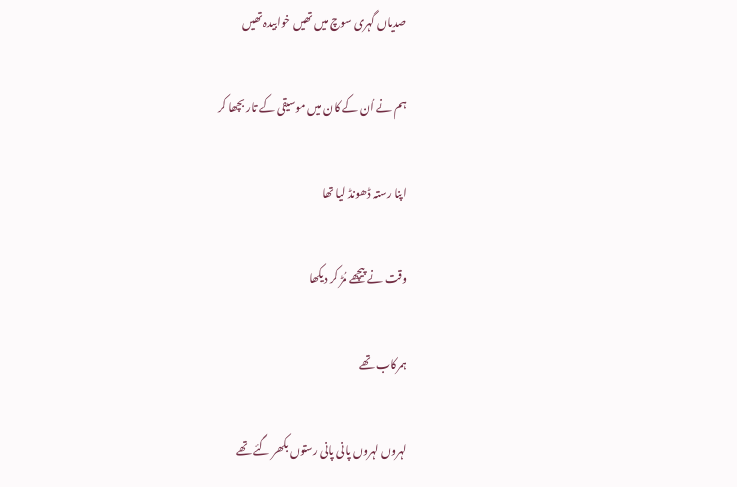صدیاں گہری سوچ میں تھیں خوابیدہ تھیں

ہم نے اُن کے کان میں موسیقی کے تار بچھا کر

اپنا رستہ ڈھونڈ لیا تھا

وقت نے پیچھے مُڑ کر دیکھا

ہمرکاب تھے

لہروں لہروں پانی پانی رستوں بکھر گئے تھے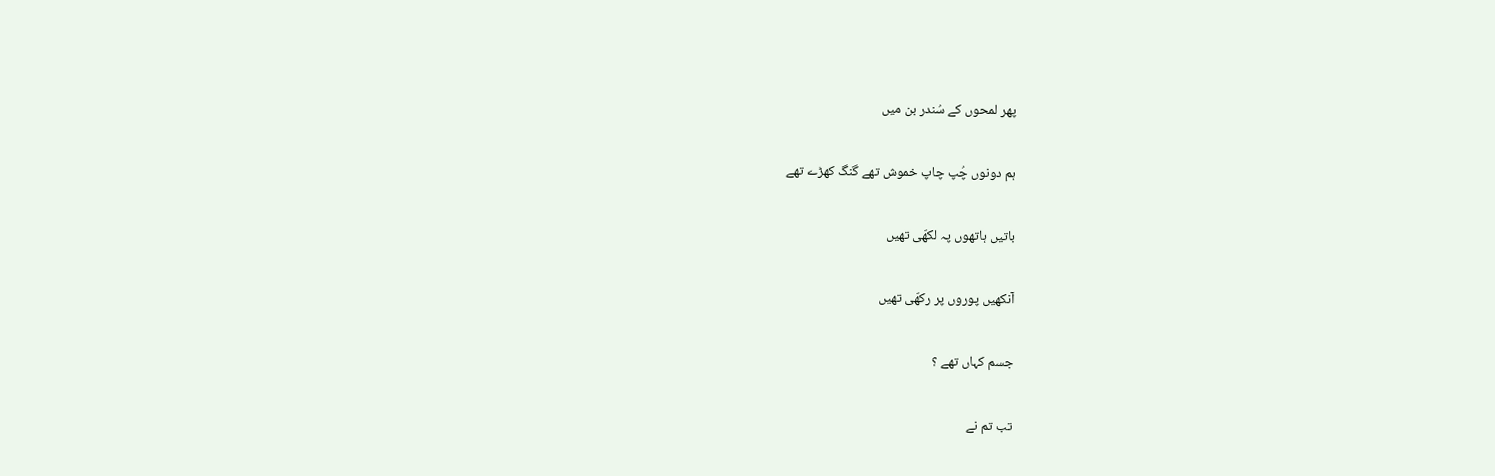پھر لمحوں کے سُندر بن میں

ہم دونوں چُپ چاپ خموش تھے گنگ کھڑے تھے

باتیں ہاتھوں پہ لکھّی تھیں

آنکھیں پوروں پر رکھّی تھیں

جسم کہاں تھے ؟

تب تم نے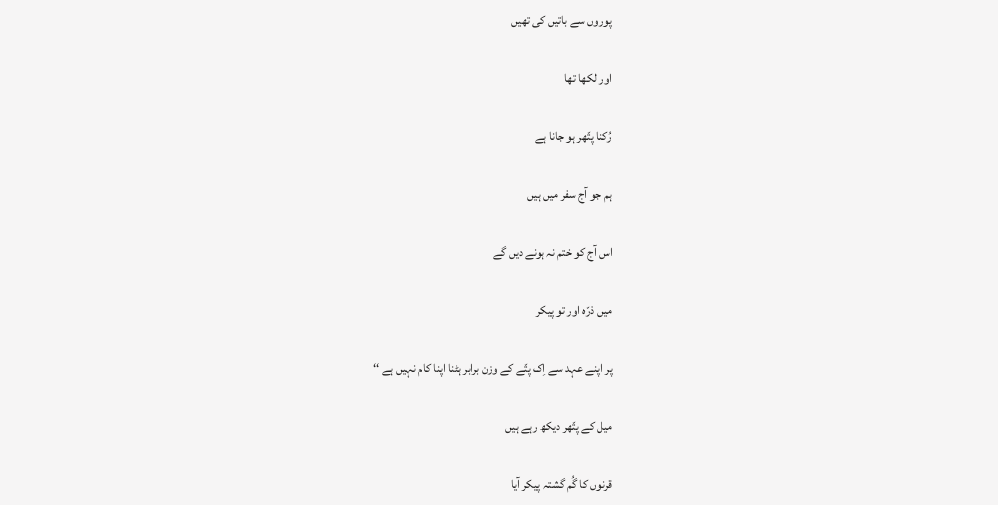پوروں سے باتیں کی تھیں

اور لکھا تھا

رُکنا پتّھر ہو جانا ہے

ہم جو آج سفر میں ہیں

اس آج کو ختم نہ ہونے دیں گے

میں ذرّہ اور تو پیکر

پر اپنے عہد سے اِک پتّے کے وزن برابر ہٹنا اپنا کام نہیں ہے ‘‘

میل کے پتّھر دیکھ رہے ہیں

قرنوں کا گُم گشتہ پیکر آیا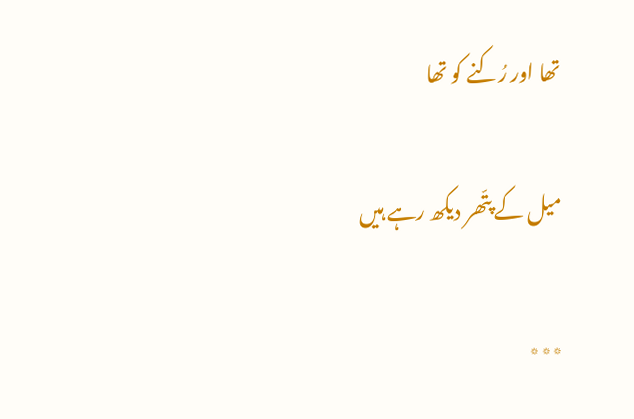تھا اور رُکنے کو تھا

میل کے پتّھر دیکھ رہے ہیں

٭٭٭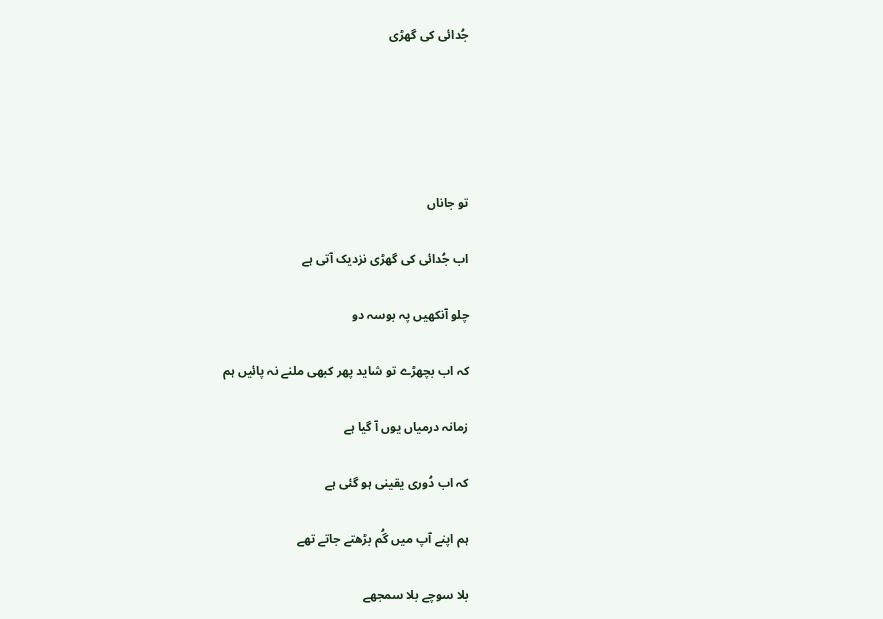جُدائی کی گھڑی





تو جاناں

اب جُدائی کی گھڑی نزدیک آتی ہے

چلو آنکھیں پہ بوسہ دو

کہ اب بچھڑے تو شاید پھر کبھی ملنے نہ پائیں ہم

زمانہ درمیاں یوں آ گیا ہے

کہ اب دُوری یقینی ہو گئی ہے

ہم اپنے آپ میں گُم بڑھتے جاتے تھے

بلا سوچے بلا سمجھے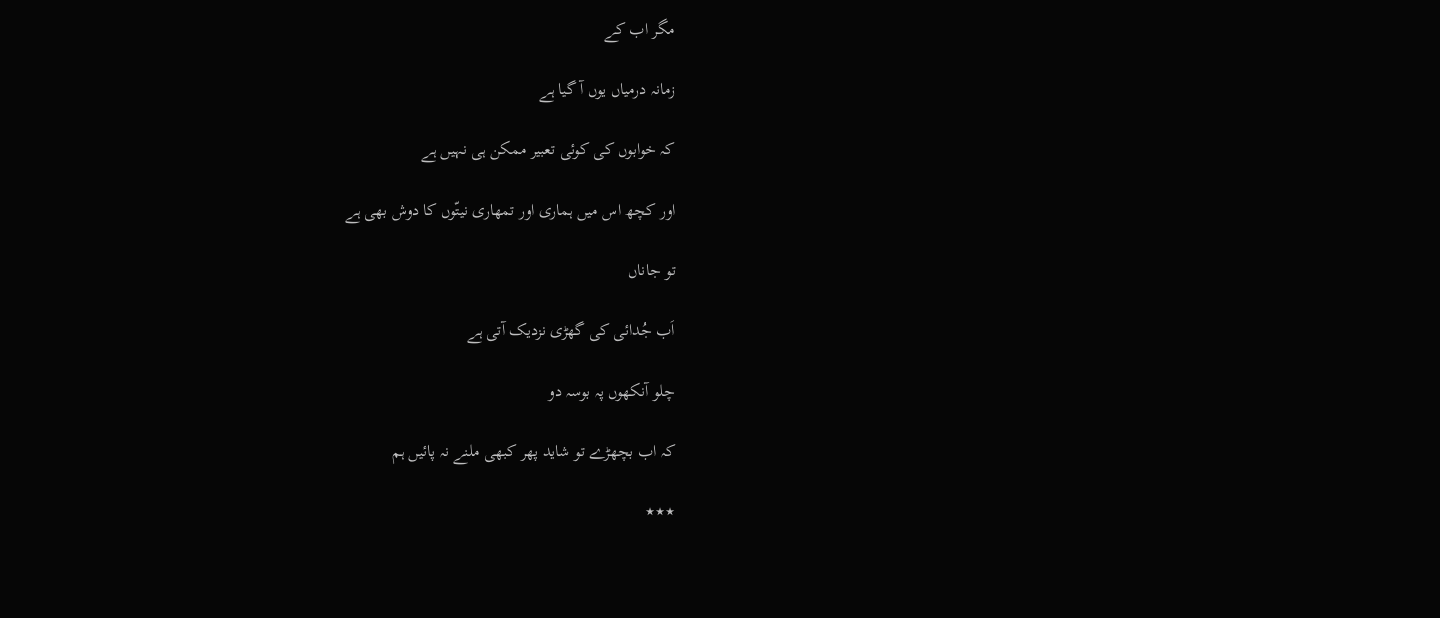مگر اب کے

زمانہ درمیاں یوں آ گیا ہے

کہ خوابوں کی کوئی تعبیر ممکن ہی نہیں ہے

اور کچھ اس میں ہماری اور تمھاری نیتّوں کا دوش بھی ہے

تو جاناں

اَب جُدائی کی گھڑی نزدیک آتی ہے

چلو آنکھوں پہ بوسہ دو

کہ اب بچھڑے تو شاید پھر کبھی ملنے نہ پائیں ہم

٭٭٭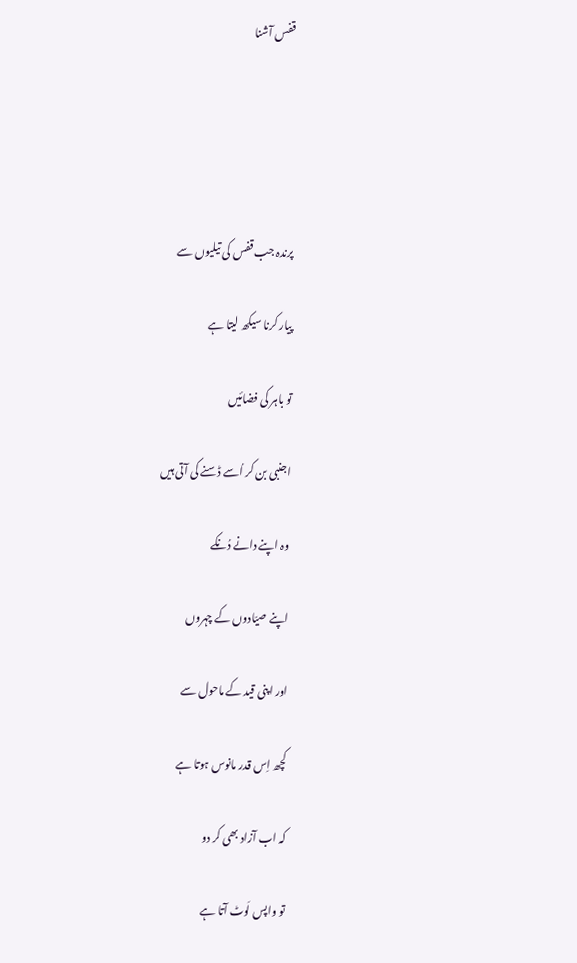قفس آشنا





پرندہ جب قفس کی تیلیوں سے

پیار کرنا سیکھ لیتا ہے

تو باہر کی فضائیں

اجنبی بن کر اُسے ڈسنے کی آتی ہیں

وہ اپنے دانے دُنکے

اپنے صیّادوں کے چہروں

اور اپنی قید کے ماحول سے

کچھ اِس قدر مانوس ہوتا ہے

کہ اب آزاد بھی کر دو

تو واپس لَوٹ آتا ہے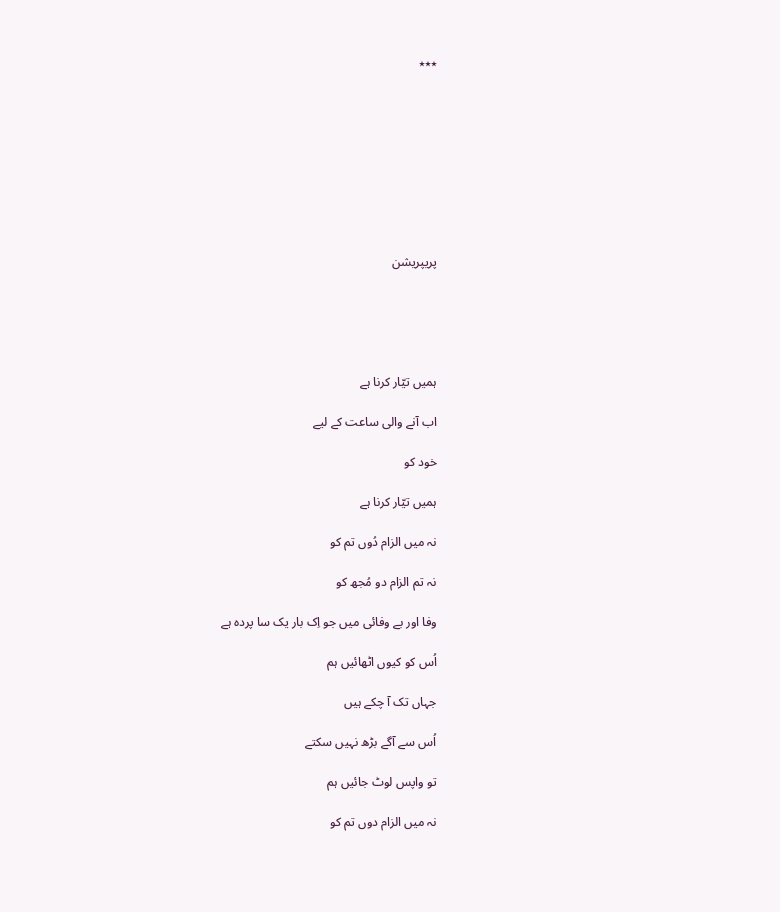٭٭٭









پریپریشن





ہمیں تیّار کرنا ہے

اب آنے والی ساعت کے لیے

خود کو

ہمیں تیّار کرنا ہے

نہ میں الزام دُوں تم کو

نہ تم الزام دو مُجھ کو

وفا اور بے وفائی میں جو اِک بار یک سا پردہ ہے

اُس کو کیوں اٹھائیں ہم

جہاں تک آ چکے ہیں

اُس سے آگے بڑھ نہیں سکتے

تو واپس لوٹ جائیں ہم

نہ میں الزام دوں تم کو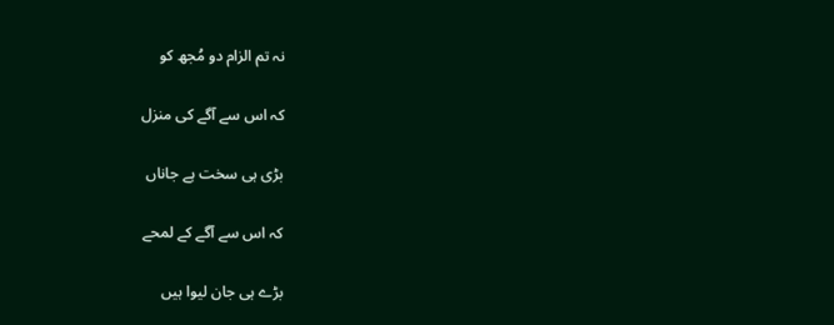نہ تم الزام دو مُجھ کو

کہ اس سے آگے کی منزل

بڑی ہی سخت ہے جاناں

کہ اس سے آگے کے لمحے

بڑے ہی جان لیوا ہیں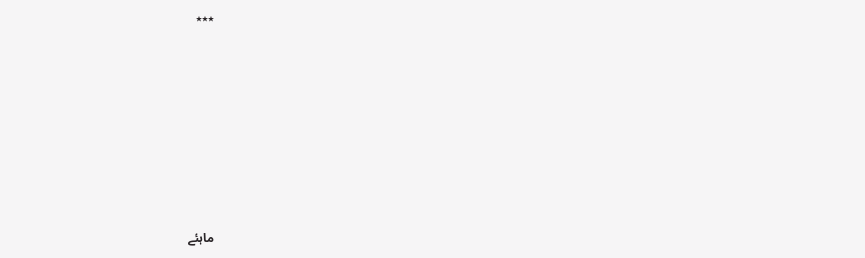٭٭٭









ماہئے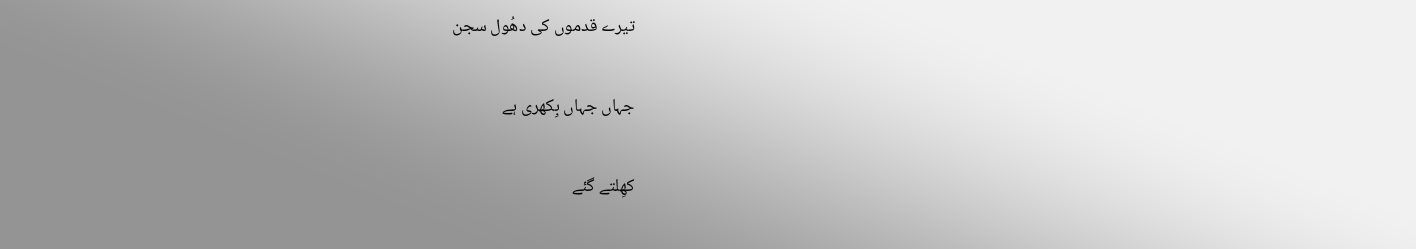تیرے قدموں کی دھُول سجن

جہاں جہاں بِکھری ہے

کھِلتے گئے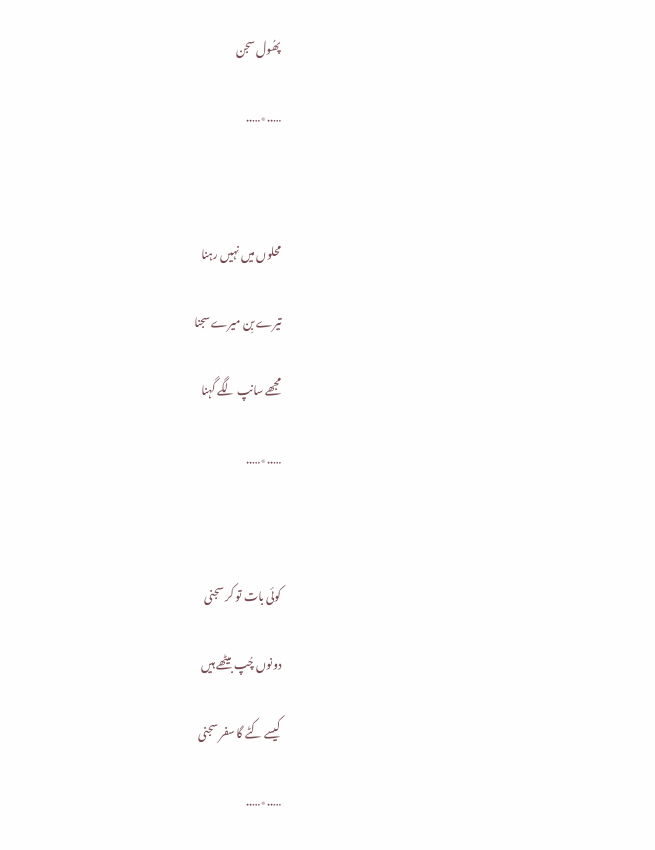پھُول سجن

…..٭…..



محلوں میں نہیں رہنا

تیرے بِن میرے سجنا

مجھے سانپ لگے گہنا

…..٭…..



کوئی بات تو کر سجنی

دونوں چُپ بیٹھے ہیں

کیسے کٹے گا سفر سجنی

…..٭…..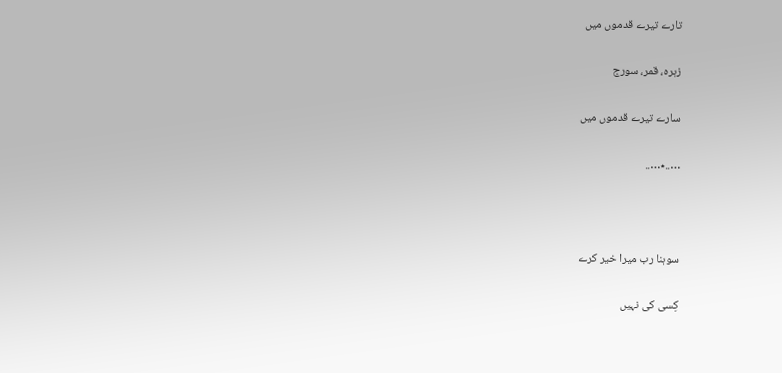تارے تیرے قدموں میں

زہرہ، قمر، سورج

سارے تیرے قدموں میں

…..٭…..



سوہنا رب میرا خیر کرے

کِسی کی نہیں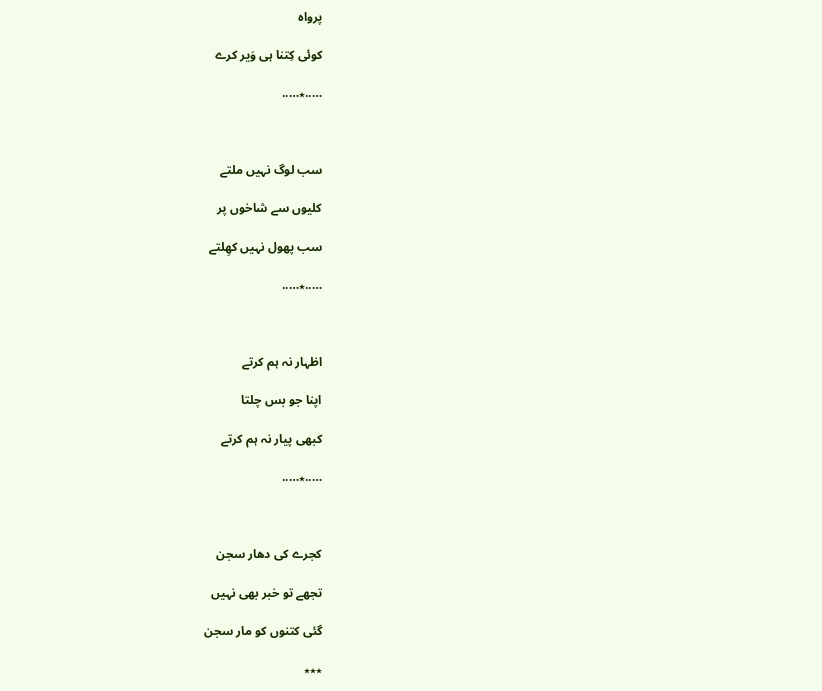پرواہ

کوئی کِتنا ہی وَیر کرے

…..٭…..



سب لوگ نہیں ملتے

کلیوں سے شاخوں پر

سب پھول نہیں کھِلتے

…..٭…..



اظہار نہ ہم کرتے

اپنا جو بس چلتا

کبھی پیار نہ ہم کرتے

…..٭…..



کجرے کی دھار سجن

تجھے تو خبر بھی نہیں

گئی کتنوں کو مار سجن

٭٭٭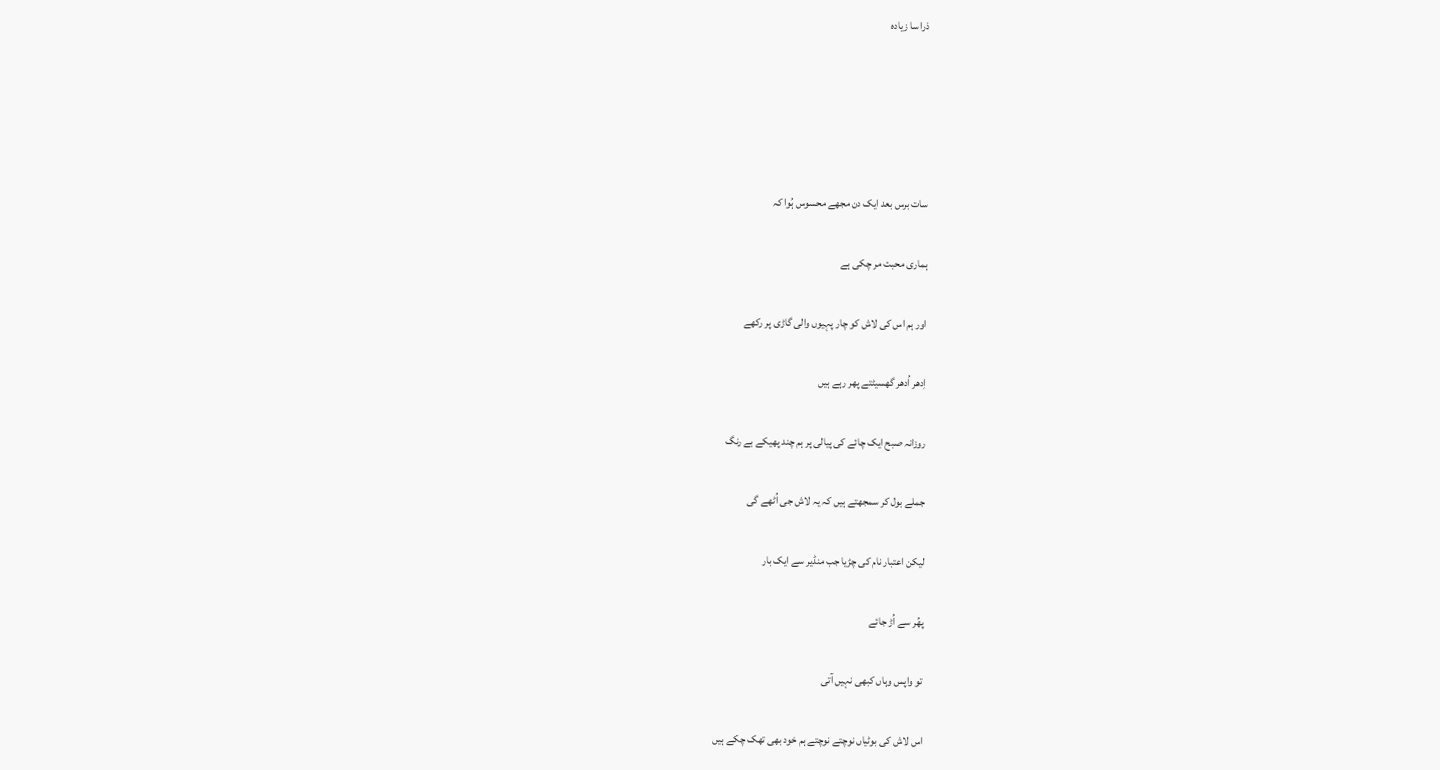ذرا سا زیادہ





سات برس بعد ایک دن مجھے محسوس ہُوا کہ

ہماری محبت مر چکی ہے

اور ہم اس کی لاش کو چار پہیوں والی گاڑی پر رکھے

اِدھر اُدھر گھسیٹتے پھر رہے ہیں

روزانہ صبح ایک چائے کی پیالی پر ہم چند پھیکے بے رنگ

جملے بول کر سمجھتے ہیں کہ یہ لاش جی اُٹھے گی

لیکن اعتبار نام کی چڑیا جب منڈیر سے ایک بار

پھُر سے اُڑ جائے

تو واپس وہاں کبھی نہیں آتی

اس لاش کی بوٹیاں نوچتے نوچتے ہم خود بھی تھک چکے ہیں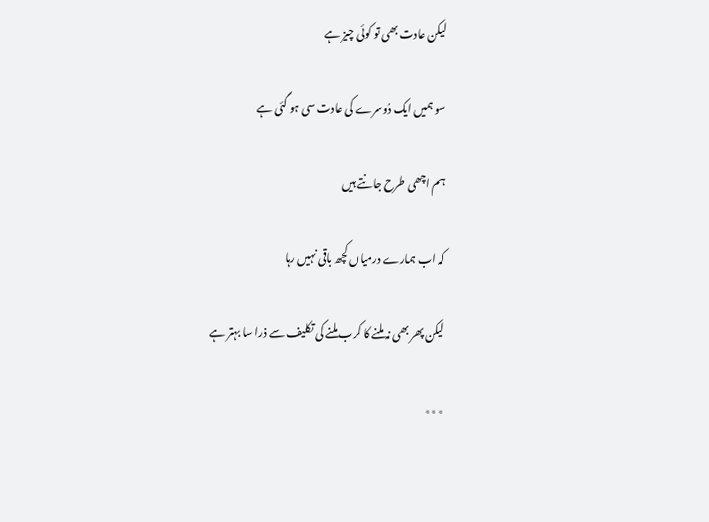لیکن عادت بھی تو کوئی چیز ہے

سو ہمیں ایک دُوسرے کی عادت سی ہو گئی ہے

ہم اچھی طرح جانتے ہیں

کہ اب ہمارے درمیاں کچھ باقی نہیں رہا

لیکن پھر بھی نہ ملنے کا کرب ملنے کی تکلیف سے ذرا سا بہتر ہے

٭٭٭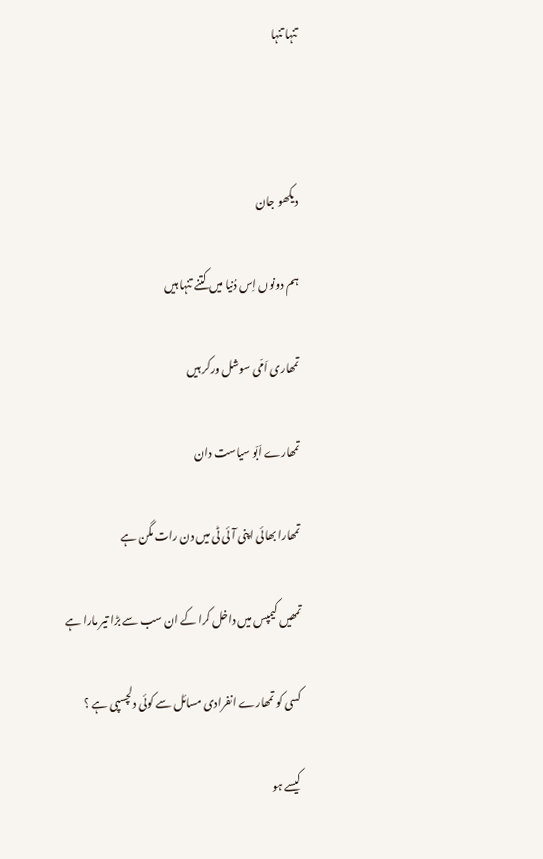تنہا تنہا



دیکھو جان

ہم دونوں اِس دُنیا میں کتنے تنہا ہیں

تمھاری اَمّی سوشل ورکر ہیں

تمھارے اَبّو سیاست دان

تمھارا بھائی اپنی آئی ٹی میں دن رات مگن ہے

تمھیں کیمپس میں داخل کرا کے ان سب سے بڑا تیر مارا ہے

کسی کو تمھارے انفرادی مسائل سے کوئی دلچسپی ہے ؟

کیسے ہو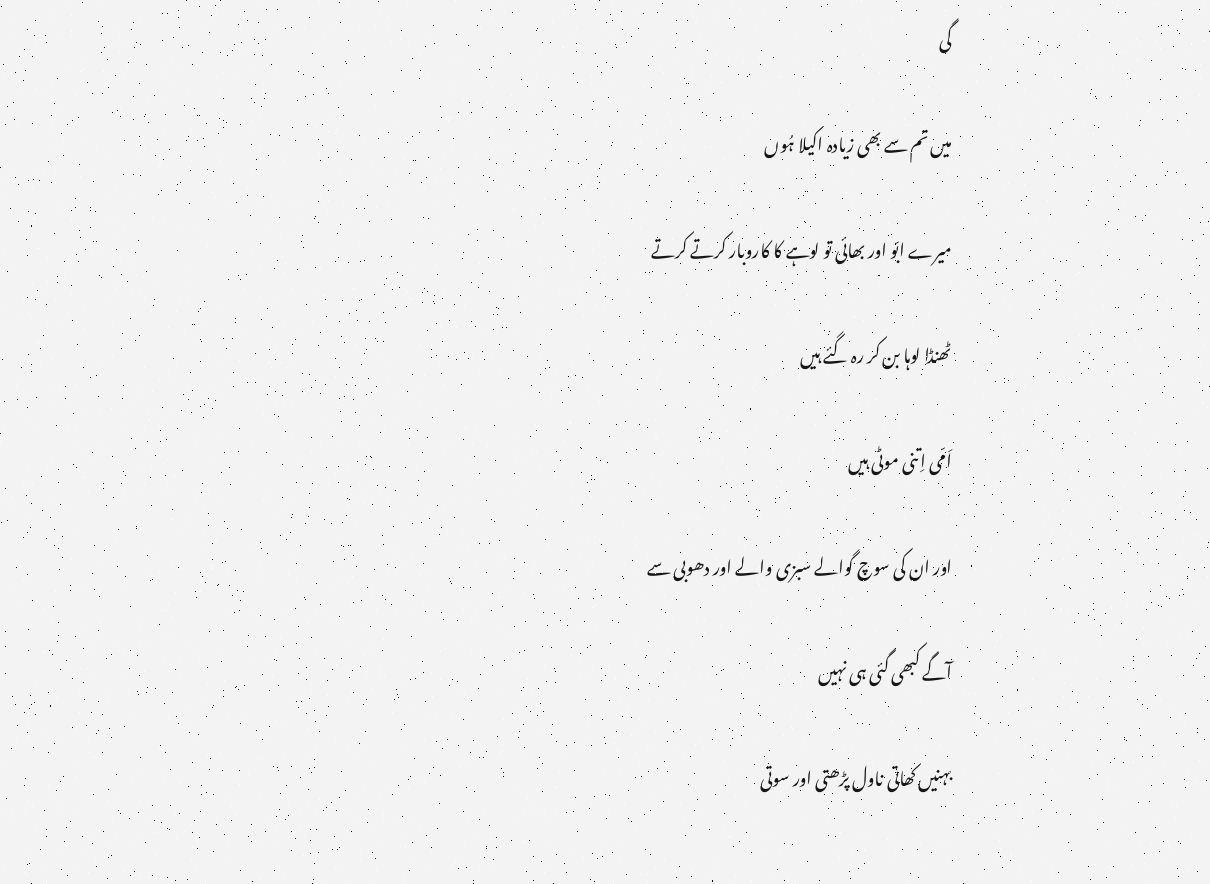گی

میں تم سے بھی زیادہ اکیلا ہُوں

میرے ابّو اور بھائی تو لوہے کا کاروبار کرتے کرتے

ٹھنڈا لوہا بن کر رہ گئے ہیں

اَمّی اِتنی موٹی ہیں

اور ان کی سوچ گوالے سبزی والے اور دھوبی سے

آگے کبھی گئی ہی نہیں

بہنیں کھاتی ناول پڑھتی اور سوتی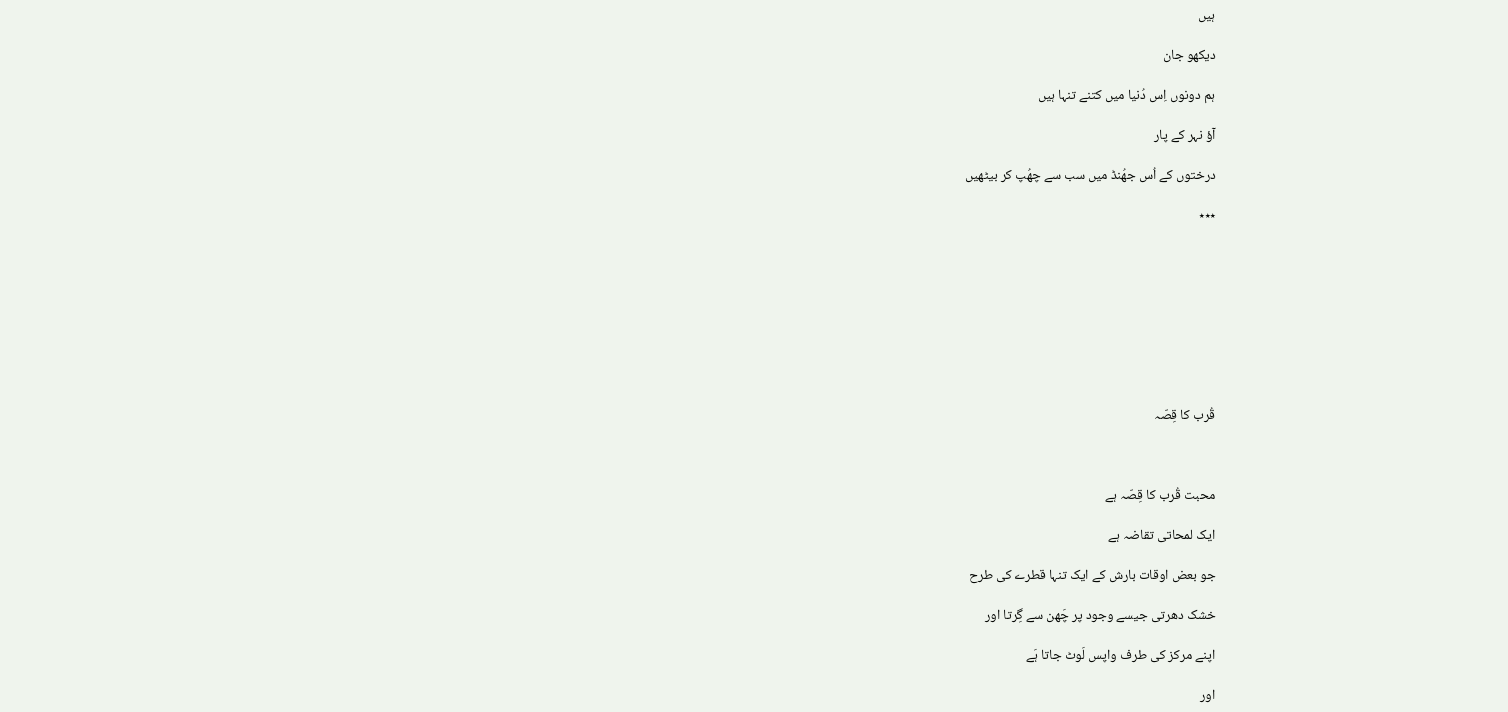ہیں

دیکھو جان

ہم دونوں اِس دُنیا میں کتنے تنہا ہیں

آؤ نہر کے پار

درختوں کے اُس جھُنڈ میں سب سے چھُپ کر بیٹھیں

٭٭٭









قُرب کا قِصّہ



محبت قُرب کا قِصّہ ہے

ایک لمحاتی تقاضہ ہے

جو بعض اوقات بارش کے ایک تنہا قطرے کی طرح

خشک دھرتی جیسے وجود پر چَھن سے گِرتا اور

اپنے مرکز کی طرف واپس لَوٹ جاتا ہَے

اور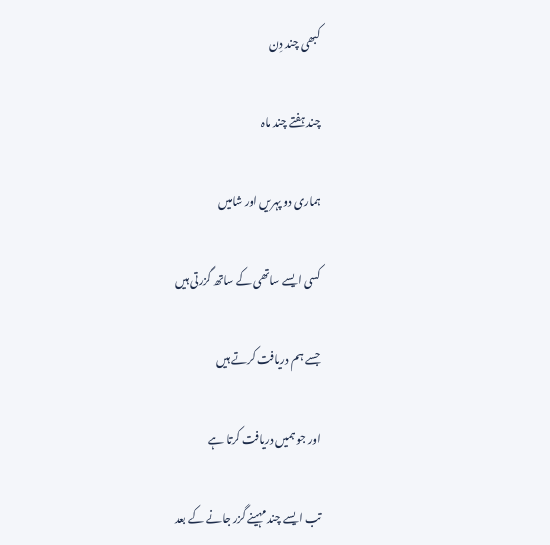کبھی چند دِن

چند ہفتے چند ماہ

ہماری دو پہریں اور شامیں

کسی ایسے ساتھی کے ساتھ گزرتی ہیں

جسے ہم دریافت کرتے ہیں

اور جو ہمیں دریافت کرتا ہے

تب ایسے چند مہینے گزر جانے کے بعد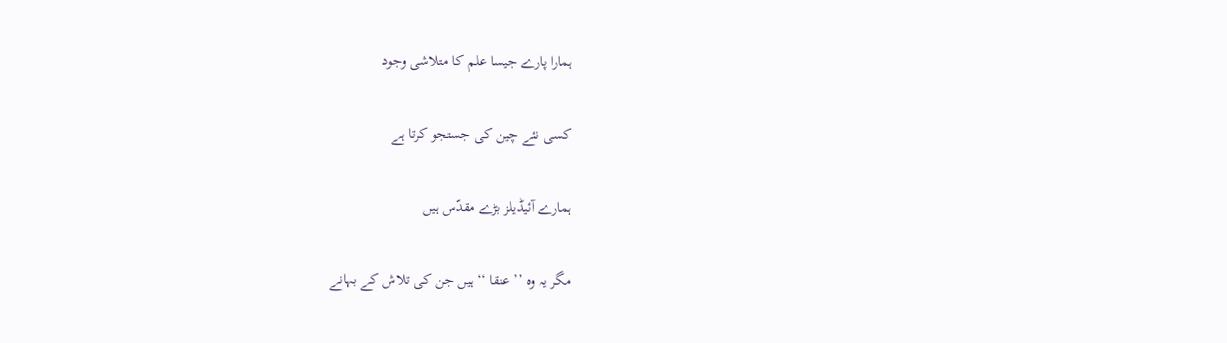ہمارا پارے جیسا علم کا متلاشی وجود

کسی نئے چین کی جستجو کرتا ہے

ہمارے آئیڈیلز بڑے مقدّس ہیں

مگر یہ وہ ’’ عنقا ‘‘ ہیں جن کی تلاش کے بہانے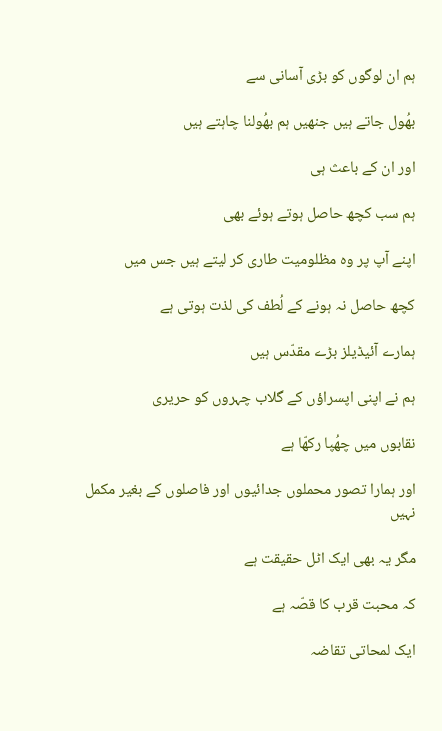ہم ان لوگوں کو بڑی آسانی سے

بھُول جاتے ہیں جنھیں ہم بھُولنا چاہتے ہیں

اور ان کے باعث ہی

ہم سب کچھ حاصل ہوتے ہوئے بھی

اپنے آپ پر وہ مظلومیت طاری کر لیتے ہیں جس میں

کچھ حاصل نہ ہونے کے لُطف کی لذت ہوتی ہے

ہمارے آئیڈیلز بڑے مقدّس ہیں

ہم نے اپنی اپسراؤں کے گلاب چہروں کو حریری

نقابوں میں چھُپا رکھّا ہے

اور ہمارا تصور محملوں جدائیوں اور فاصلوں کے بغیر مکمل نہیں

مگر یہ بھی ایک اٹل حقیقت ہے

کہ محبت قرب کا قصّہ ہے

ایک لمحاتی تقاضہ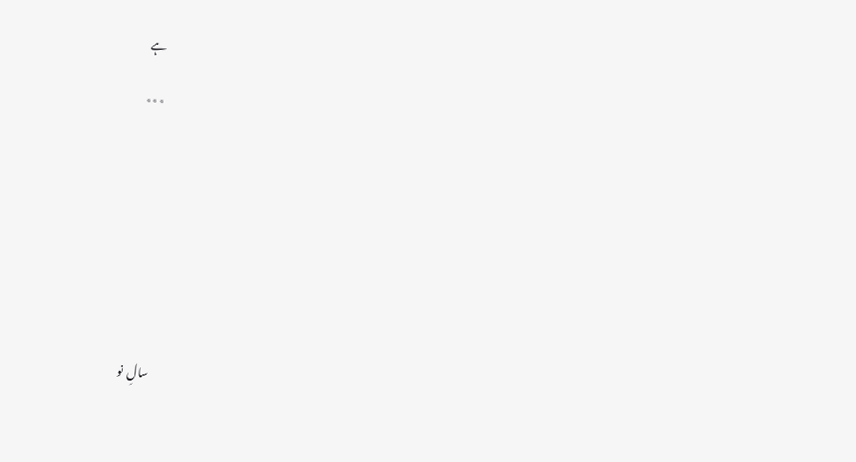ہے

٭٭٭









سالِ  نو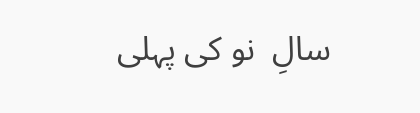سالِ  نو کی پہلی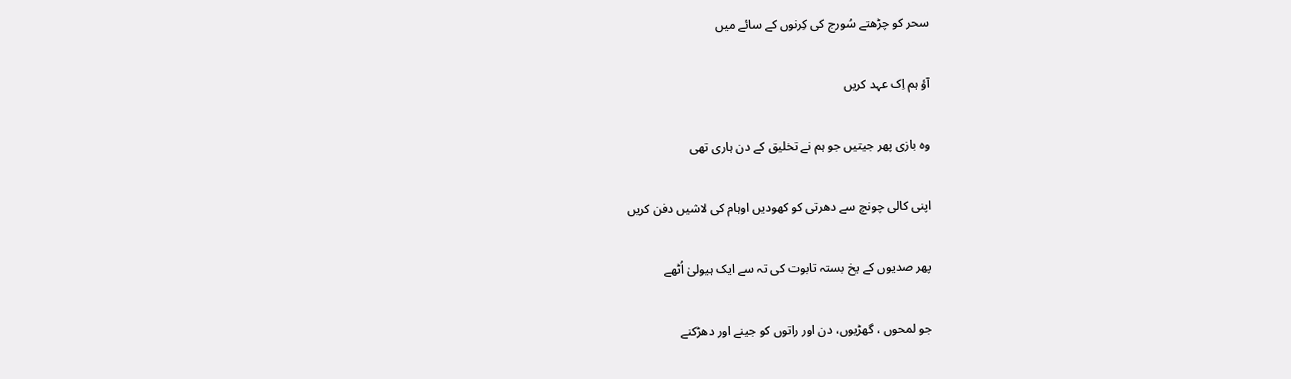سحر کو چڑھتے سُورج کی کِرنوں کے سائے میں

آؤ ہم اِک عہد کریں

وہ بازی پھر جیتیں جو ہم نے تخلیق کے دن ہاری تھی

اپنی کالی چونچ سے دھرتی کو کھودیں اوہام کی لاشیں دفن کریں

پھر صدیوں کے یخ بستہ تابوت کی تہ سے ایک ہیولیٰ اُٹھے

جو لمحوں ، گھڑیوں، دن اور راتوں کو جینے اور دھڑکنے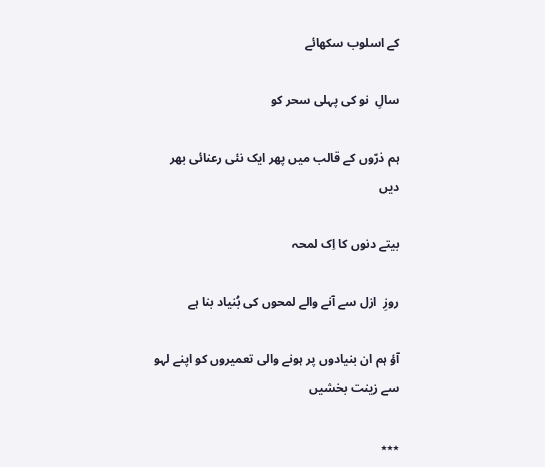کے اسلوب سکھائے

سالِ  نو کی پہلی سحر کو

ہم ذرّوں کے قالب میں پھر ایک نئی رعنائی بھر دیں

بیتے دنوں کا اِک لمحہ

روزِ  ازل سے آنے والے لمحوں کی بُنیاد بنا ہے

آؤ ہم ان بنیادوں پر ہونے والی تعمیروں کو اپنے لہو سے زینت بخشیں

٭٭٭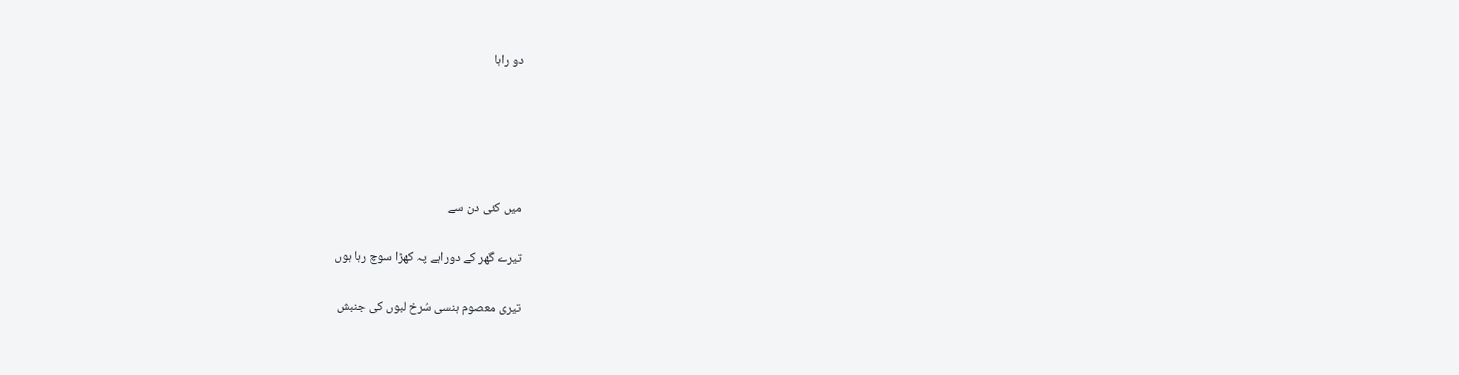دو راہا





میں کئی دن سے

تیرے گھر کے دوراہے پہ کھڑا سوچ رہا ہوں

تیری معصوم ہنسی سُرخ لبوں کی جنبش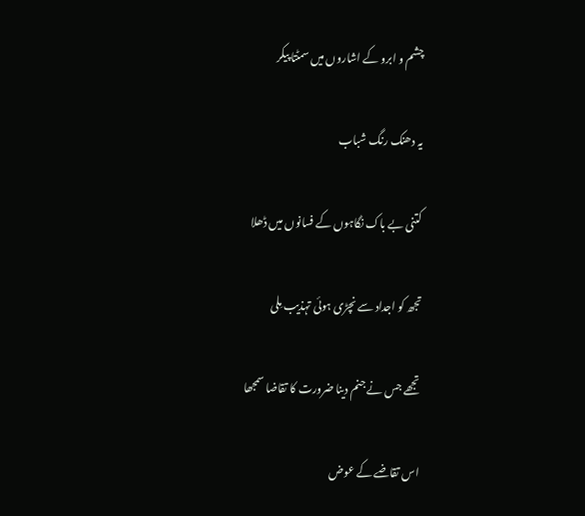چشم و ابرو کے اشاروں میں سمٹتا پیکر

یہ دھنک رنگ شباب

کتنی بے باک نگاہوں کے فسانوں میں ڈھلا

تجھ کو اجداد سے نچڑی ہوئی تہذیب مِلی

تجھے جس نے جنم دینا ضرورت کا تقاضا سمجھا

اس تقاضے کے عوض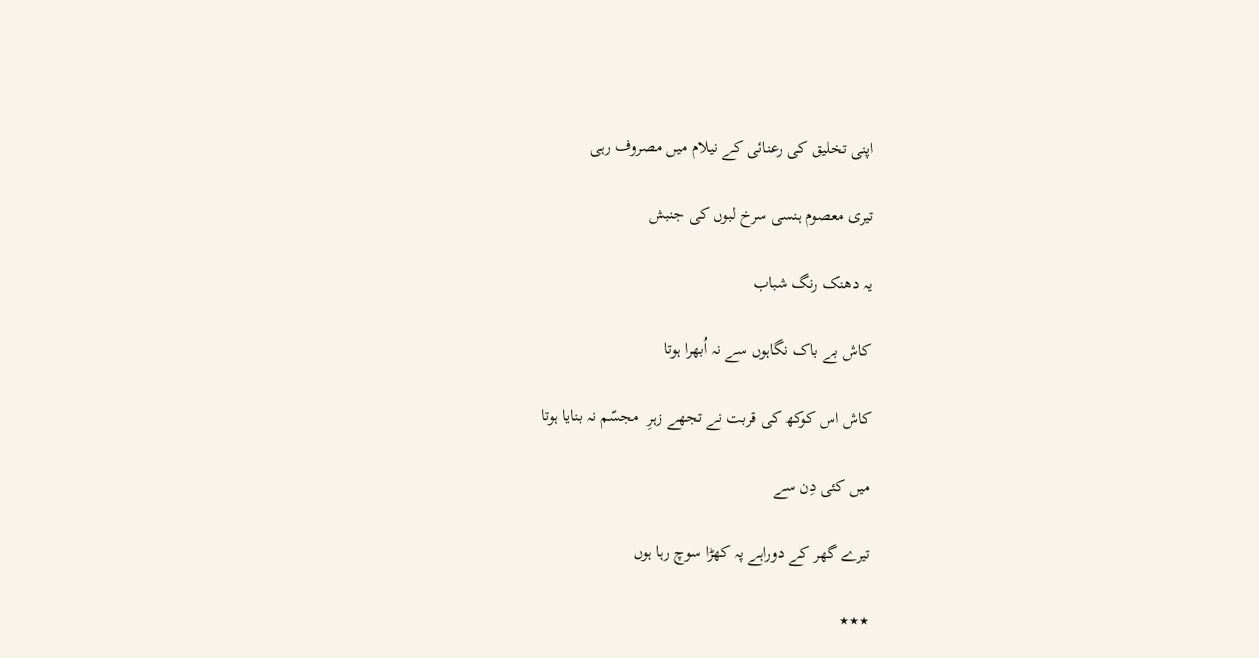اپنی تخلیق کی رعنائی کے نیلام میں مصروف رہی

تیری معصوم ہنسی سرخ لبوں کی جنبش

یہ دھنک رنگ شباب

کاش بے باک نگاہوں سے نہ اُبھرا ہوتا

کاش اس کوکھ کی قربت نے تجھے زہرِ  مجسّم نہ بنایا ہوتا

میں کئی دِن سے

تیرے گھر کے دوراہے پہ کھڑا سوچ رہا ہوں

٭٭٭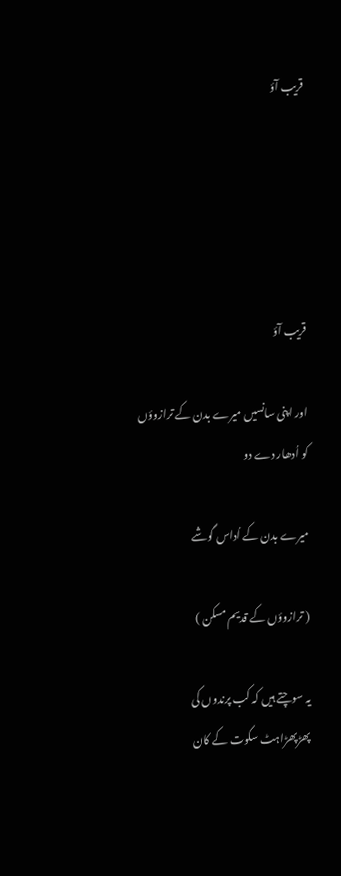قریب آؤ





قریب آؤ

اور اپنی سانسیں میرے بدن کے ترازوؤں کو اُدھار دے دو

میرے بدن کے اُداس گوشے

( ترازوؤں کے قدیم مسکن )

یہ سوچتے ہیں کہ کب پرندوں کی پھڑپھڑاہٹ سکوت کے کان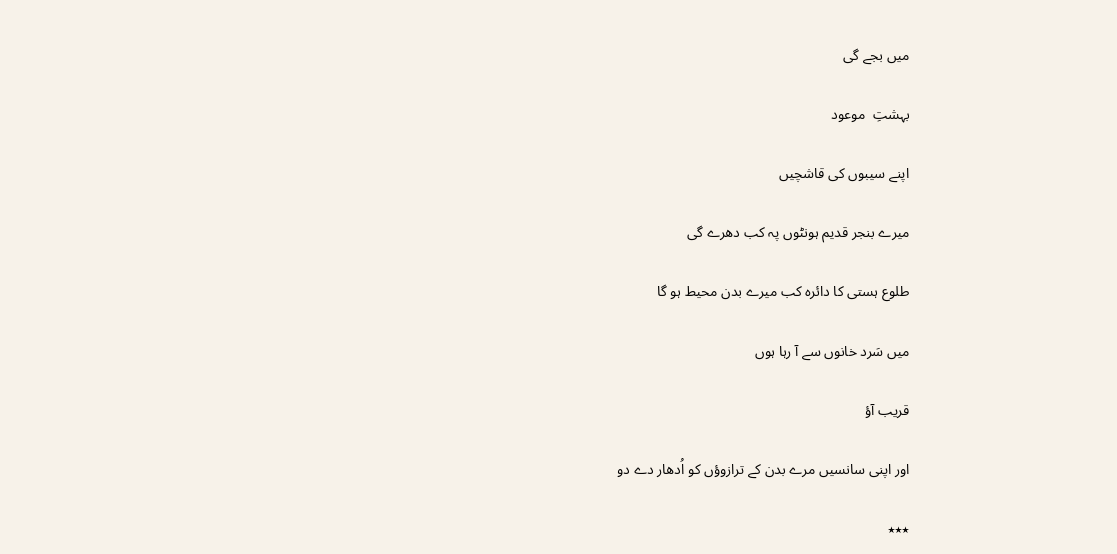میں بجے گی

بہشتِ  موعود

اپنے سیبوں کی قاشچیں

میرے بنجر قدیم ہونٹوں پہ کب دھرے گی

طلوع ہستی کا دائرہ کب میرے بدن محیط ہو گا

میں سَرد خانوں سے آ رہا ہوں

قریب آؤ

اور اپنی سانسیں مرے بدن کے ترازوؤں کو اُدھار دے دو

٭٭٭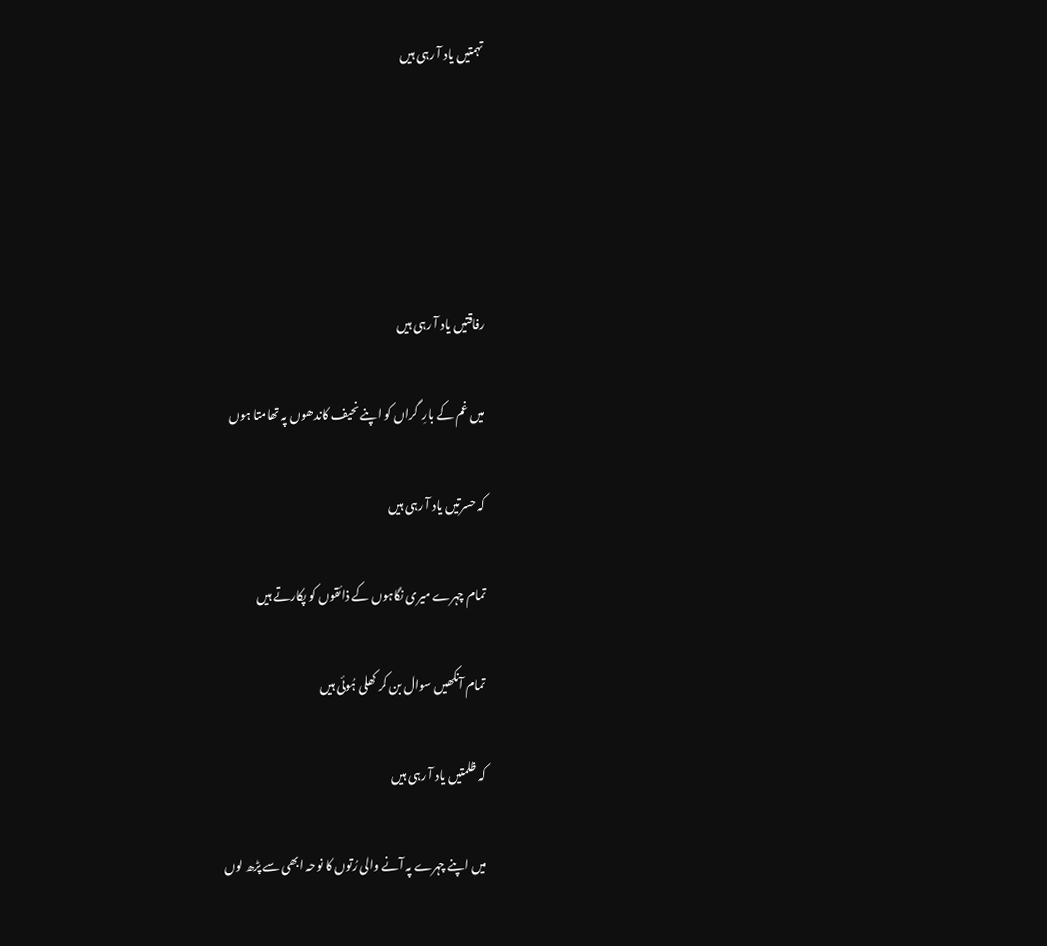تہمتیں یاد آ رہی ہیں





رفاقتیں یاد آ رہی ہیں

میں غم کے بارِ  گراں کو اپنے نحیف کاندھوں پہ تھامتا ہوں

کہ حسرتیں یاد آ رہی ہیں

تمام چہرے میری نگاہوں کے ذائقوں کو پکارتے ہیں

تمام آنکھیں سوال بن کر کھلی ہُوئی ہیں

کہ ظلمتیں یاد آ رہی ہیں

میں اپنے چہرے پہ آنے والی رُتوں کا نوحہ ابھی سے پڑھ لوں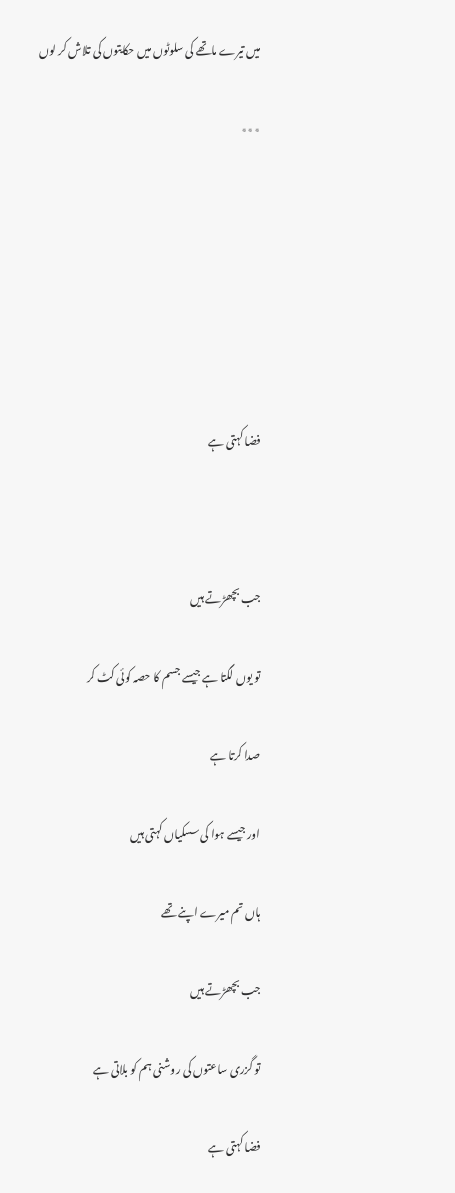میں تیرے ماتھے کی سلوٹوں میں حکایتوں کی تلاش کر لوں

٭٭٭







فضا کہتی ہے



جب بچھڑتے ہیں

تو یوں لگتا ہے جیسے جسم کا حصہ کوئی کٹ کر

صدا کرتا ہے

اور جیسے ہوا کی سسکیاں کہتی ہیں

ہاں تم میرے اپنے تھے

جب بچھڑتے ہیں

تو گزری ساعتوں کی روشنی ہم کو بلاتی ہے

فضا کہتی ہے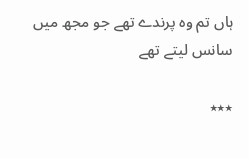ہاں تم وہ پرندے تھے جو مجھ میں سانس لیتے تھے

٭٭٭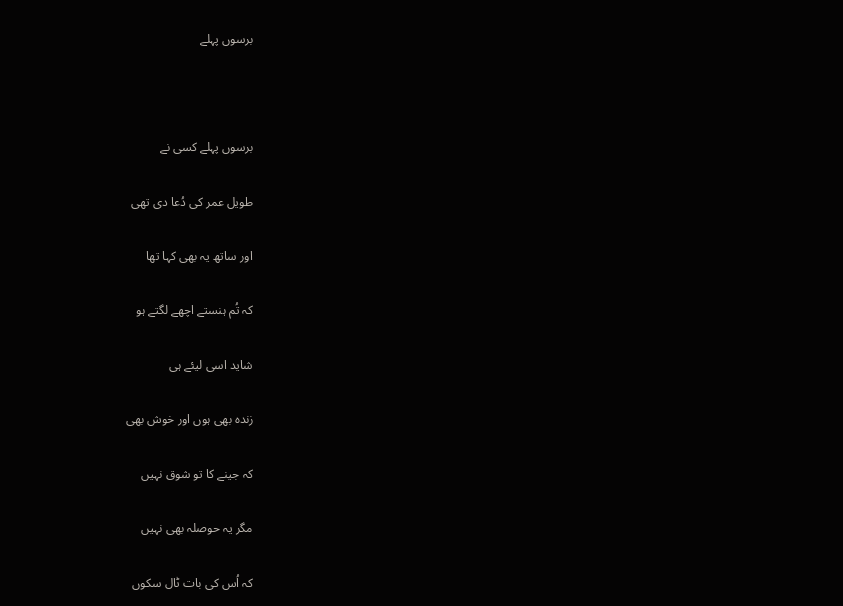برسوں پہلے



برسوں پہلے کسی نے

طویل عمر کی دُعا دی تھی

اور ساتھ یہ بھی کہا تھا

کہ تُم ہنستے اچھے لگتے ہو

شاید اسی لیئے ہی

زندہ بھی ہوں اور خوش بھی

کہ جینے کا تو شوق نہیں

مگر یہ حوصلہ بھی نہیں

کہ اُس کی بات ٹال سکوں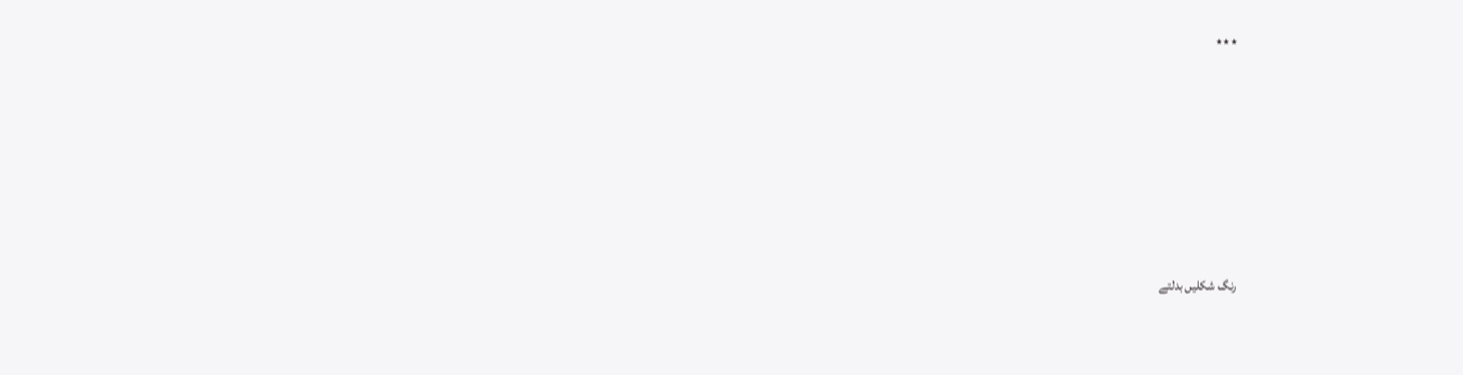٭٭٭







رنگ شکلیں بدلتے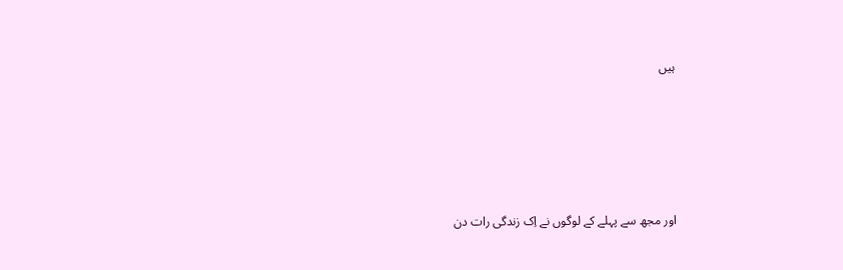ہیں





اور مجھ سے پہلے کے لوگوں نے اِک زندگی رات دن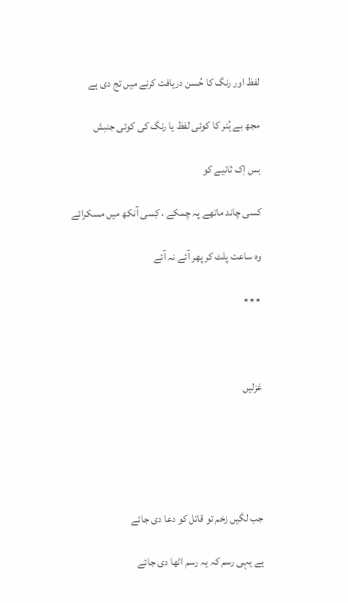لفظ اور رنگ کا حُسن دریافت کرنے میں تج دی ہے

مجھ بے ہُنر کا کوئی لفظ یا رنگ کی کوئی جنبش

بس اِک ثانیے کو

کسی چاند ماتھے پہ چمکے ، کِسی آنکھ میں مسکرائے

وہ ساعت پلٹ کر پھر آئے نہ آئے

٭٭٭



غزلیں





جب لگیں زخم تو قاتل کو دعا دی جائے

ہے یہی رسم کہ یہ رسم اٹھا دی جائے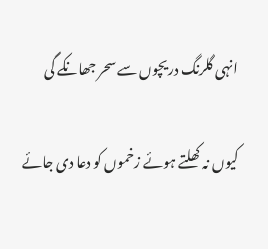انہی گلرنگ دریچوں سے سحر جھانکے گی

کیوں نہ کھلتے ہوئے زخموں کو دعا دی جائے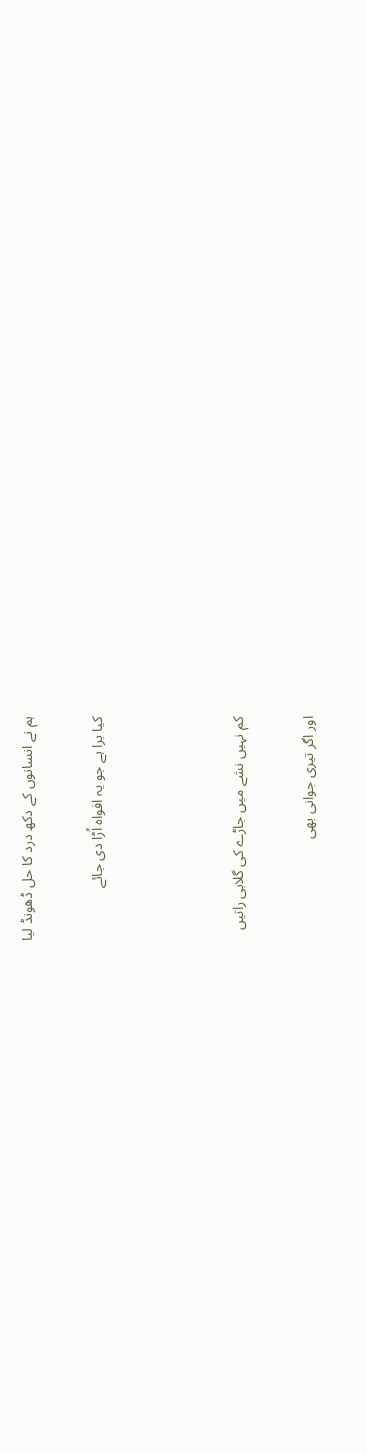ہم نے انسانوں کے دکھ درد کا حل ڈھونڈ لیا

کیا برا ہے جو یہ افواہ اُڑا دی جائے



کم نہیں نشے میں جاڑے کی گلابی راتیں

اور اگر تیری جوانی بھی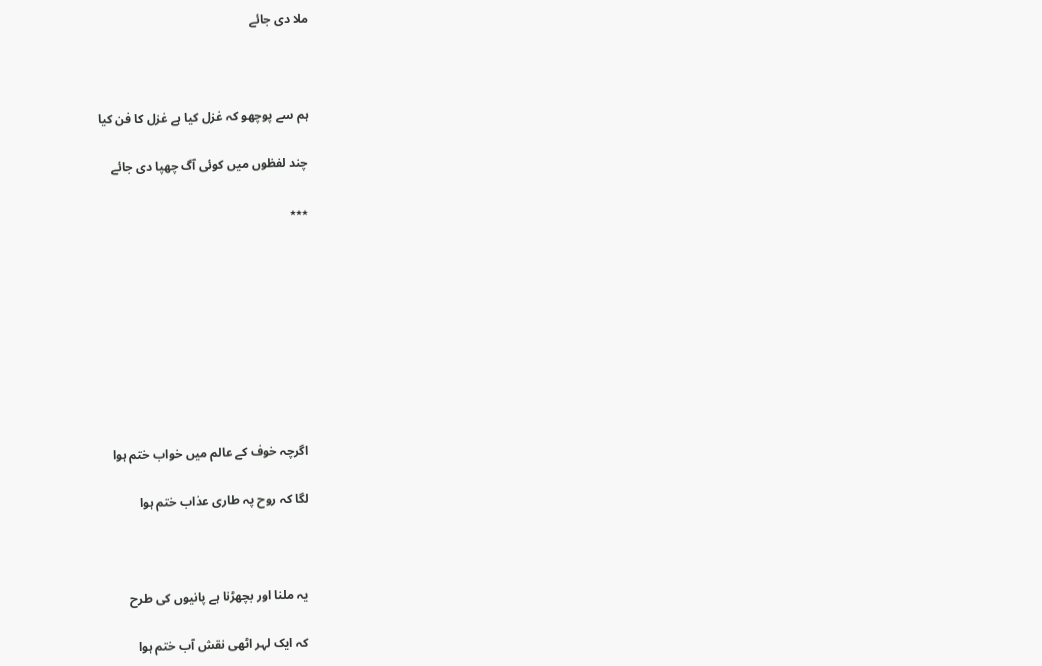ملا دی جائے



ہم سے پوچھو کہ غزل کیا ہے غزل کا فن کیا

چند لفظوں میں کوئی آگ چھپا دی جائے

٭٭٭









اگرچہ خوف کے عالم میں خواب ختم ہوا

لگا کہ روح پہ طاری عذاب ختم ہوا



یہ ملنا اور بچھڑنا ہے پانیوں کی طرح

کہ ایک لہر اٹھی نقش آب ختم ہوا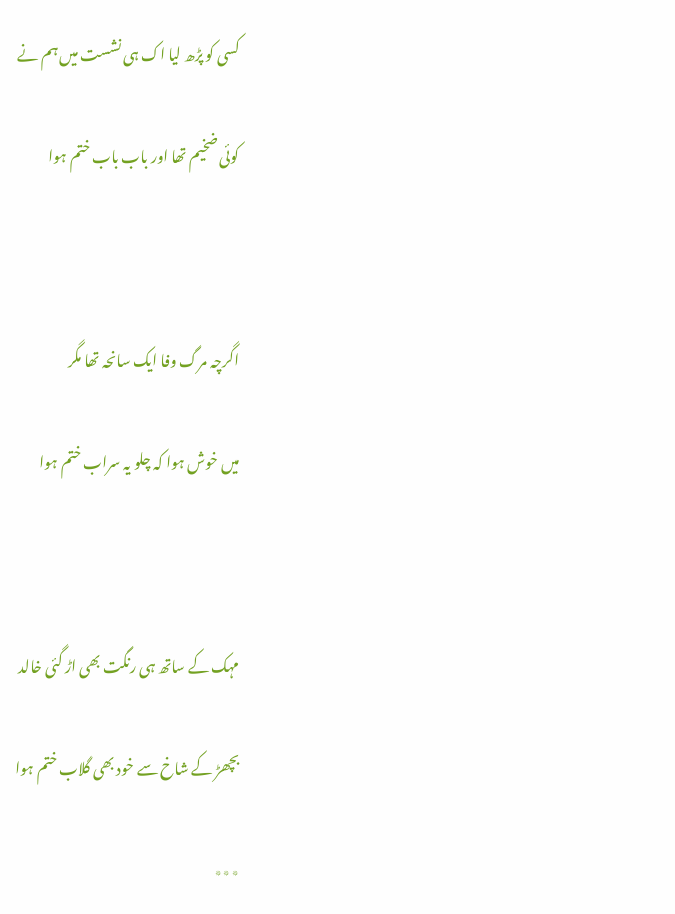کسی کو پڑھ لیا اک ہی نشست میں ہم نے

کوئی ضخیم تھا اور باب باب ختم ہوا



اگرچہ مرگ وفا ایک سانحہ تھا مگر

میں خوش ہوا کہ چلو یہ سراب ختم ہوا



مہک کے ساتھ ہی رنگت بھی اڑ گئی خالد

بچھڑ کے شاخ سے خود بھی گلاب ختم ہوا

٭٭٭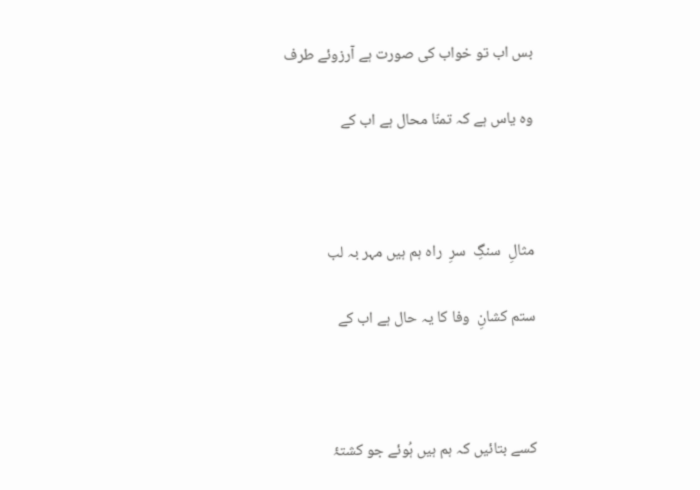بس اب تو خواب کی صورت ہے آرزوئے طرف

وہ یاس ہے کہ تمنّا محال ہے اب کے



مثالِ  سنگِ  سرِ  راہ ہم ہیں مہر بہ لب

ستم کشانِ  وفا کا یہ حال ہے اب کے



کسے بتائیں کہ ہم ہیں ہُوئے جو کشتۂ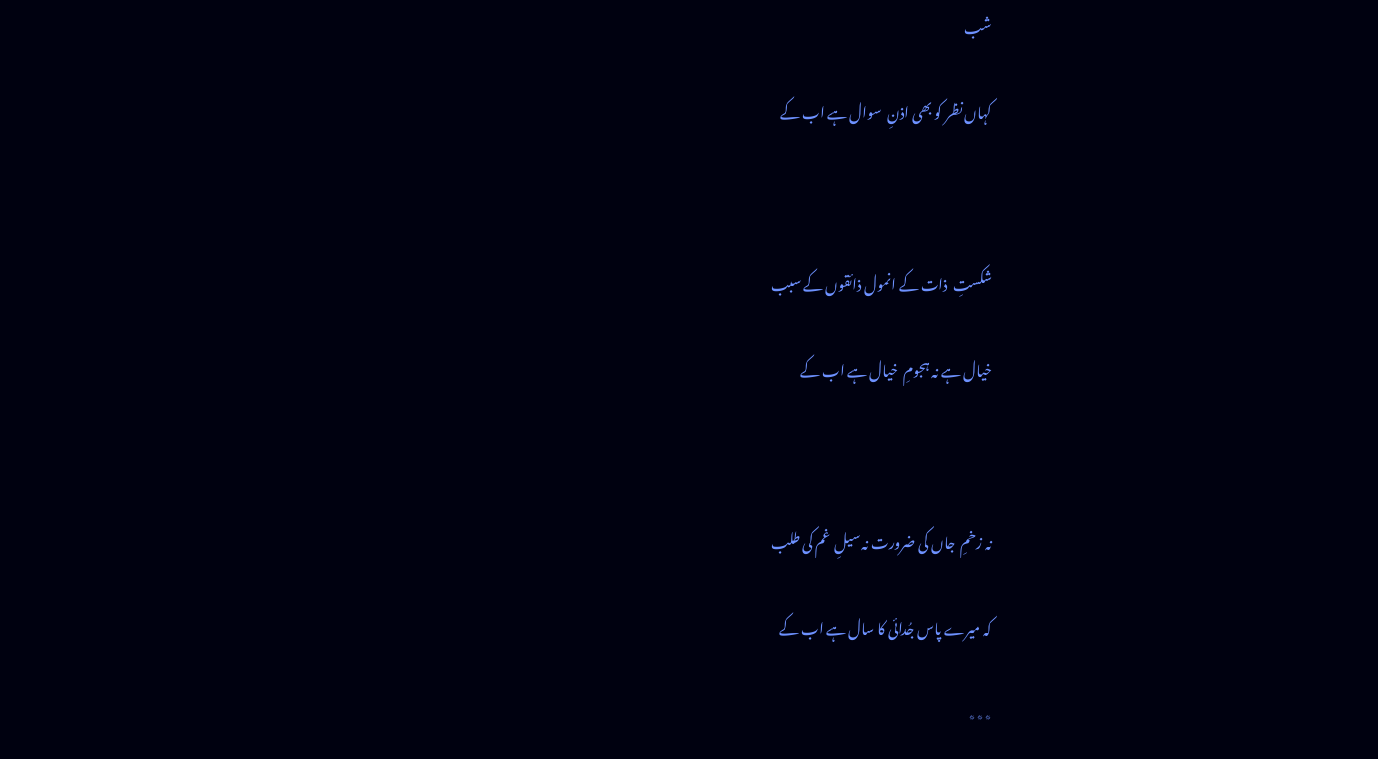شب

کہاں نظر کو بھی اذنِ  سوال ہے اب کے



شکستِ  ذات کے انمول ذائقوں کے سبب

خیال ہے نہ ہجومِ  خیال ہے اب کے



نہ زخمِ  جاں کی ضرورت نہ سیلِ  غم کی طلب

کہ میرے پاس جُدائی کا سال ہے اب کے

٭٭٭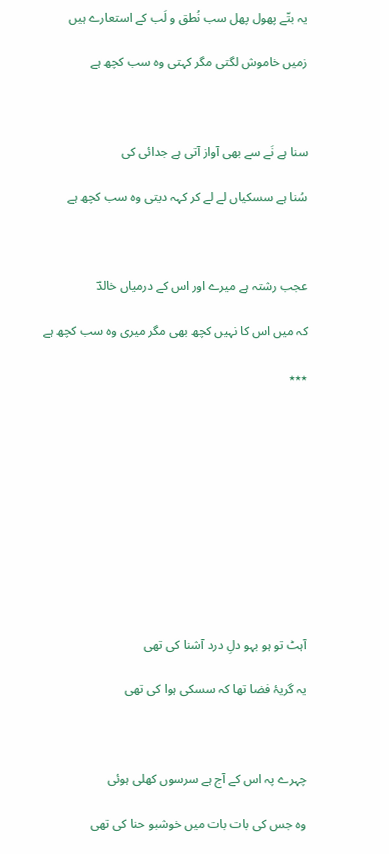یہ بتّے پھول پھل سب نُطق و لَب کے استعارے ہیں

زمیں خاموش لگتی مگر کہتی وہ سب کچھ ہے



سنا ہے نَے سے بھی آواز آتی ہے جدائی کی

سُنا ہے سسکیاں لے لے کر کہہ دیتی وہ سب کچھ ہے



عجب رشتہ ہے میرے اور اس کے درمیاں خالدؔ

کہ میں اس کا نہیں کچھ بھی مگر میری وہ سب کچھ ہے

٭٭٭











آہٹ تو ہو بہو دلِ درد آشنا کی تھی

یہ گریۂ فضا تھا کہ سسکی ہوا کی تھی



چہرے پہ اس کے آج ہے سرسوں کھلی ہوئی

وہ جس کی بات بات میں خوشبو حنا کی تھی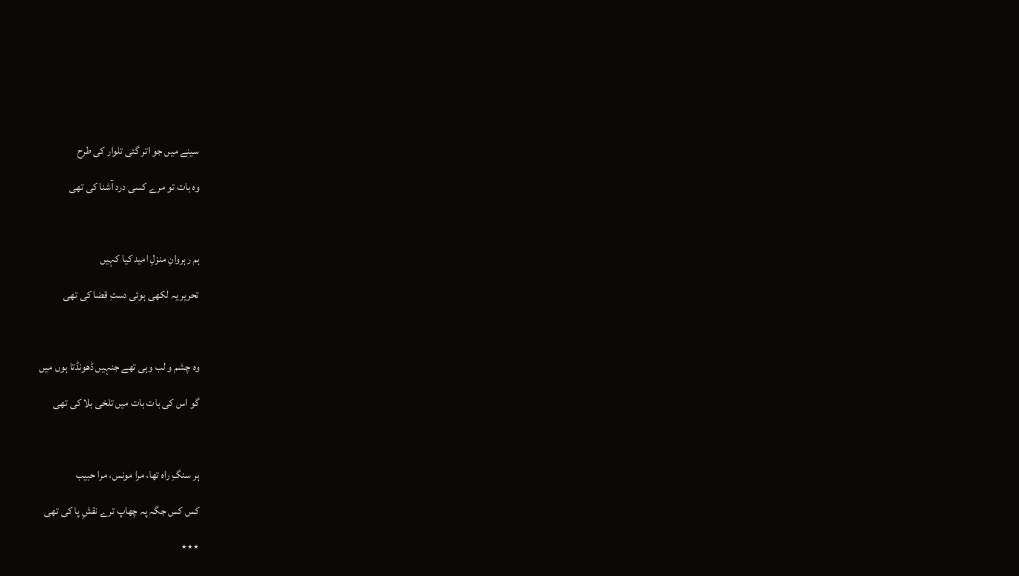سینے میں جو اتر گئی تلوار کی طرح

وہ بات تو مرے کسی درد آشنا کی تھی



ہم رہروانِ منزلِ امید کیا کہیں

تحریر یہ لکھی ہوئی دستِ قضا کی تھی



وہ چشم و لب وہی تھے جنہیں ڈھونڈتا ہوں میں

گو اس کی بات بات میں تلخی بلا کی تھی



ہر سنگِ راہ تھا، مرا مونس، مرا حبیب

کس کس جگہ پہ چھاپ ترے نقشِ پا کی تھی

٭٭٭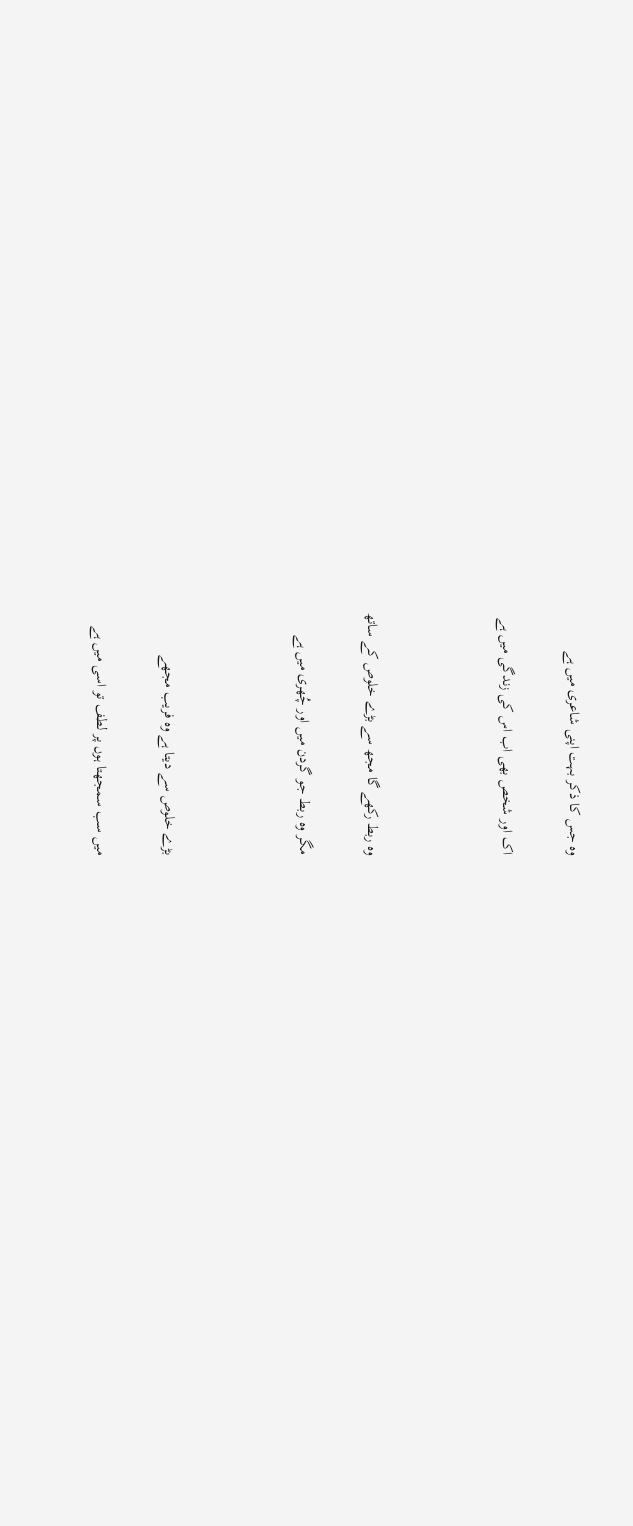وہ جس کا ذکر بہت اپنی شاعری میں ہے

اک اور شخص بھی اب اس کی زندگی میں ہے



وہ ربط رکھے گا مجھ سے بڑے خلوص کے ساتھ

مگر وہ ربط جو گردن میں اور چُھری میں ہے



بڑے خلوص سے دیتا ہے وہ فریب مجھے

میں سب سمجھتا ہوں پر لطف تو اسی میں ہے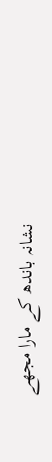نشانہ باندھ کے مارا مجھے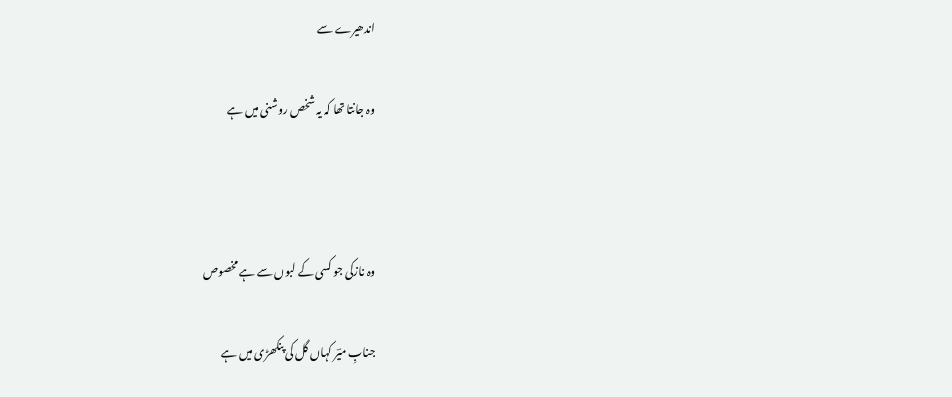اندھیرے سے

وہ جانتا تھا کہ یہ شخص روشنی میں ہے



وہ نازکی جو کسی کے لبوں سے ہے مخصوص

جنابِ میؔر کہاں گل کی پنکھڑی میں ہے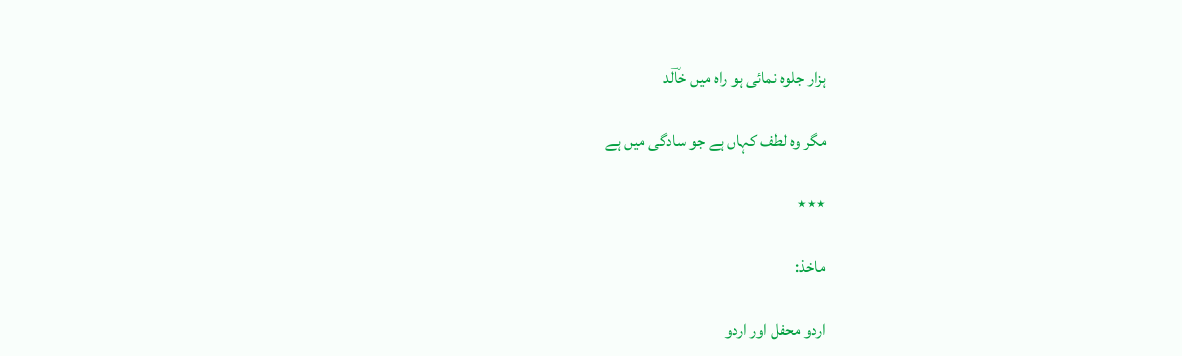ہزار جلوہ نمائی ہو راہ میں خاؔلد

مگر وہ لطف کہاں ہے جو سادگی میں ہے

٭٭٭

ماخذ:

اردو محفل اور اردو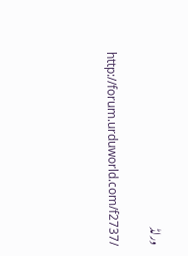ورلڈ

http://forum.urduworld.com/f2737/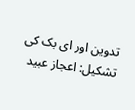تدوین اور ای بک کی تشکیل: اعجاز عبید